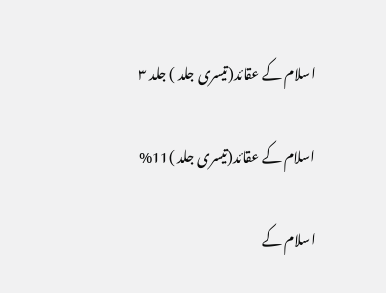اسلام کے عقائد(تیسری جلد ) جلد ۳

اسلام کے عقائد(تیسری جلد )11%

اسلام کے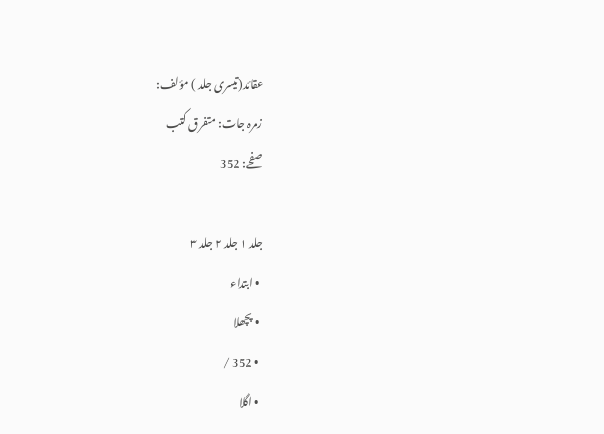عقائد(تیسری جلد ) مؤلف:
زمرہ جات: متفرق کتب
صفحے: 352

جلد ۱ جلد ۲ جلد ۳
  • ابتداء
  • پچھلا
  • 352 /
  • اگلا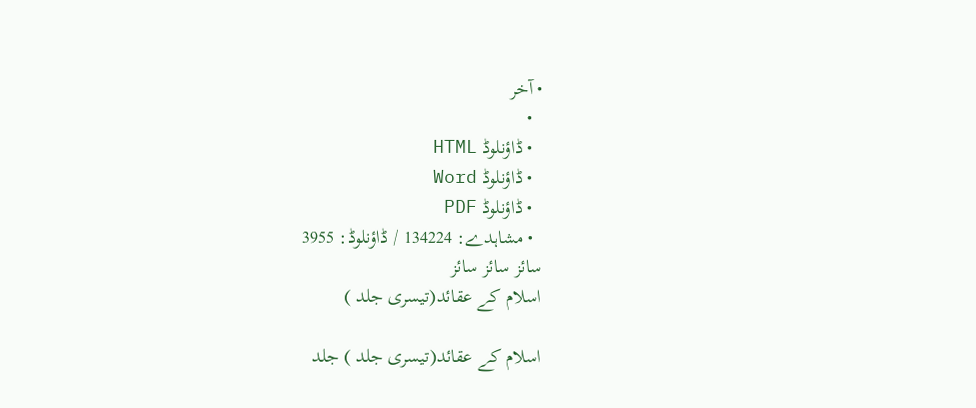• آخر
  •
  • ڈاؤنلوڈ HTML
  • ڈاؤنلوڈ Word
  • ڈاؤنلوڈ PDF
  • مشاہدے: 134224 / ڈاؤنلوڈ: 3955
سائز سائز سائز
اسلام کے عقائد(تیسری جلد )

اسلام کے عقائد(تیسری جلد ) جلد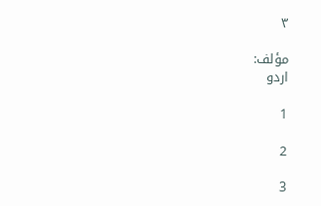۳

مؤلف:
اردو

1

2

3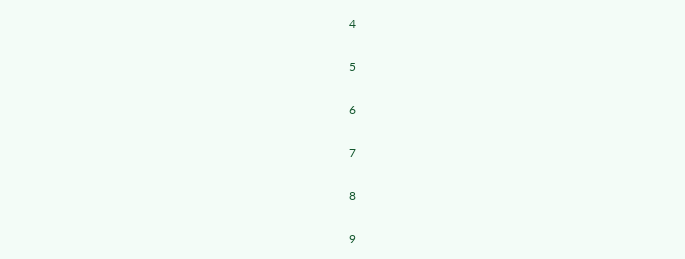4

5

6

7

8

9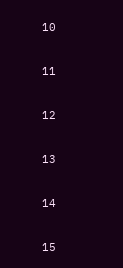10

11

12

13

14

15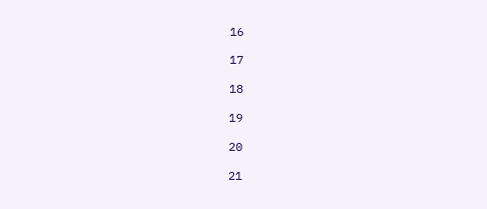16

17

18

19

20

21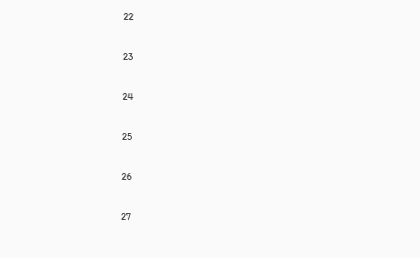22

23

24

25

26

27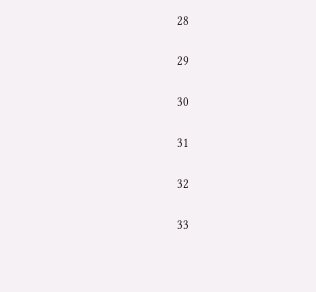28

29

30

31

32

33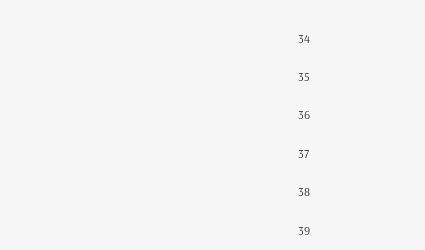34

35

36

37

38

39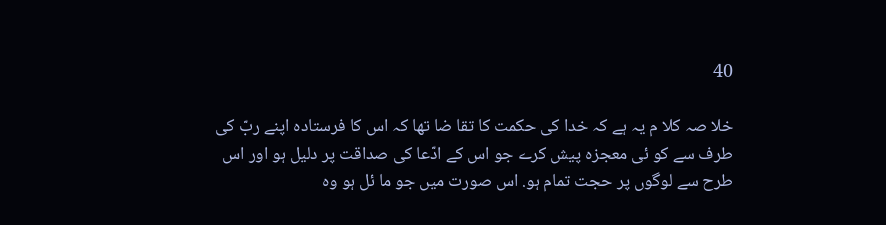40

خلا صہ کلا م یہ ہے کہ خدا کی حکمت کا تقا ضا تھا کہ اس کا فرستادہ اپنے ربّ کی طرف سے کو ئی معجزہ پیش کرے جو اس کے ادّعا کی صداقت پر دلیل ہو اور اس طرح سے لوگوں پر حجت تمام ہو. اس صورت میں جو ما ئل ہو وہ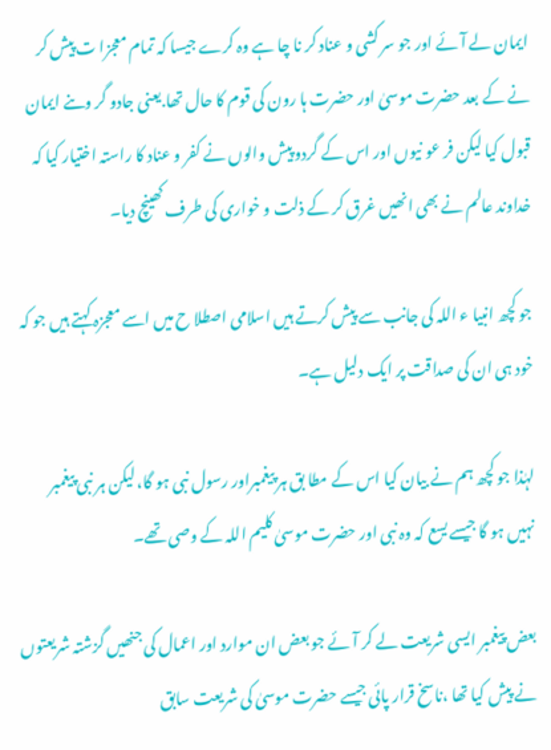ایمان لے آئے اور جو سر کشی و عناد کر نا چا ہے وہ کرے جیسا کہ تمام معجزا ت پیش کر نے کے بعد حضرت موسیٰ اور حضرت ہا رون کی قوم کا حال تھا.یعنی جادو گر وںنے ایمان قبول کیا لیکن فر عو نیوں اور اس کے گردو پیش والوں نے کفر و عناد کا راستہ اختیار کیا کہ خداوند عالم نے بھی انھیں غرق کر کے ذلت و خواری کی طرف کھینچ دیا۔

جو کچھ انبیا ء اللہ کی جانب سے پیش کرتے ہیں اسلامی اصطلا ح میں اسے معجزہ کہتے ہیں جو کہ خود ہی ان کی صداقت پر ایک دلیل ہے۔

لہٰذا جو کچھ ہم نے بیان کیا اس کے مطا بق ہر پیغمبراور رسول نبی ہو گا، لیکن ہر نبی پیغمبر نہیں ہو گا جیسے یسع کہ وہ نبی اور حضرت موسیٰ کلیم اللہ کے وصی تھے۔

بعض پیغمبر ایسی شریعت لے کر آئے جو بعض ان موارد اور اعمال کی جنھیں گزشتہ شریعتوں نے پیش کیا تھا ،ناسخ قرار پائی جیسے حضرت موسیٰ کی شریعت سابق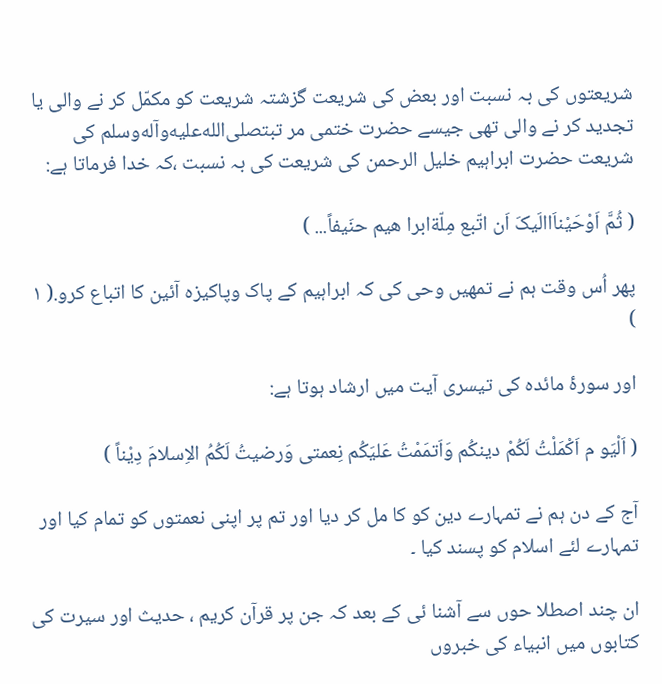شریعتوں کی بہ نسبت اور بعض کی شریعت گزشتہ شریعت کو مکمّل کر نے والی یا تجدید کر نے والی تھی جیسے حضرت ختمی مر تبتصلى‌الله‌عليه‌وآله‌وسلم کی شریعت حضرت ابراہیم خلیل الرحمن کی شریعت کی بہ نسبت ،کہ خدا فرماتا ہے:

( ثُمَّ اَوْحَیْناَاالَیکَ اَن اتّبع مِلّةابرا هیم حنَیفاً... )

پھر اُس وقت ہم نے تمھیں وحی کی کہ ابراہیم کے پاک وپاکیزہ آئین کا اتباع کرو.( ۱ )

اور سورۂ مائدہ کی تیسری آیت میں ارشاد ہوتا ہے:

( اَلْیَو م اَکْمَلْتُ لَکُمْ دینکُم وَاَتمَمْتُ عَلیَکُم نِعمتی وَرضیتُ لَکُمُ الاِسلامَ دِیْناً )

آج کے دن ہم نے تمہارے دین کو کا مل کر دیا اور تم پر اپنی نعمتوں کو تمام کیا اور تمہارے لئے اسلام کو پسند کیا ۔

ان چند اصطلا حوں سے آشنا ئی کے بعد کہ جن پر قرآن کریم ، حدیث اور سیرت کی کتابوں میں انبیاء کی خبروں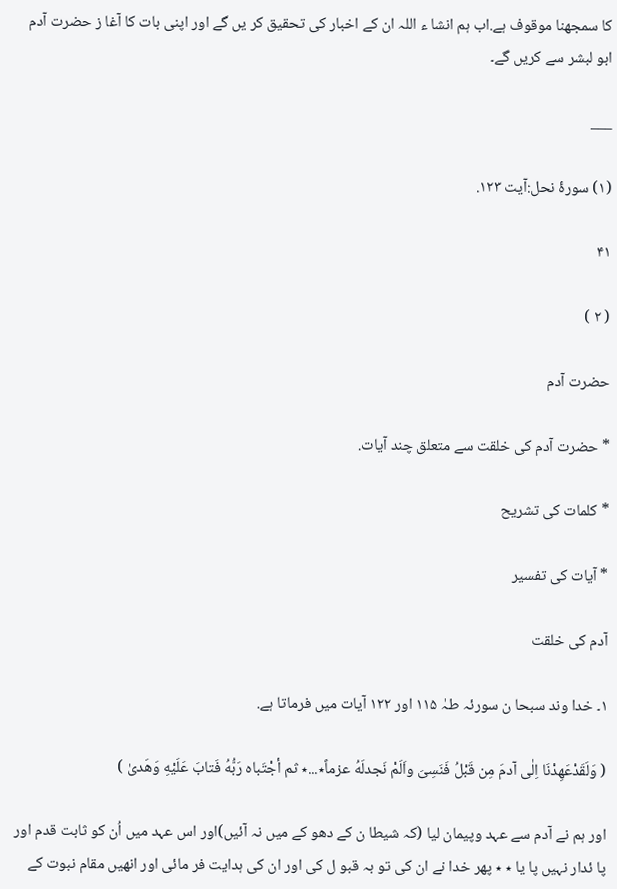کا سمجھنا موقوف ہے.اب ہم انشا ء اللہ ان کے اخبار کی تحقیق کر یں گے اور اپنی بات کا آغا ز حضرت آدم ابو لبشر سے کریں گے۔

___

(۱) سورۂ نحل:آیت ۱۲۳.

۴۱

( ۲ )

حضرت آدم

* حضرت آدم کی خلقت سے متعلق چند آیات.

* کلمات کی تشریح

* آیات کی تفسیر

آدم کی خلقت

۱۔ خدا وند سبحا ن سورئہ طہٰ ۱۱۵ اور ۱۲۲ آیات میں فرماتا ہے.

( وَلَقَدْعَهِدْنَا اِلٰی آدمَ مِن قَبْلُ فَنَسِیَ واَلَمْ نَجدلَهُ عزماً٭...٭ ثم أجْتَباه رَبُّهُ فَتابَ عَلَیْهِ وَهَدیٰ )

اور ہم نے آدم سے عہد وپیمان لیا (کہ شیطا ن کے دھو کے میں نہ آئیں)اور اس عہد میں اُن کو ثابت قدم اور پا ئدار نہیں پا یا ٭ ٭ پھر خدا نے ان کی تو بہ قبو ل کی اور ان کی ہدایت فر مائی اور انھیں مقام نبوت کے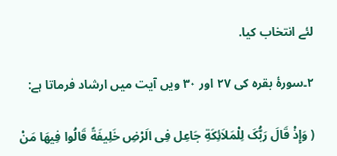لئے انتخاب کیا.

۲۔سورۂ بقرہ کی ۲۷ اور ۳۰ ویں آیت میں ارشاد فرماتا ہے:

( وَإِذْ قَالَ رَبُّکَ لِلْمَلاَئِکَةِ جَاعِل فِی الَرْضِ خَلِیفَةً قَالُوا فِیهَا مَنْ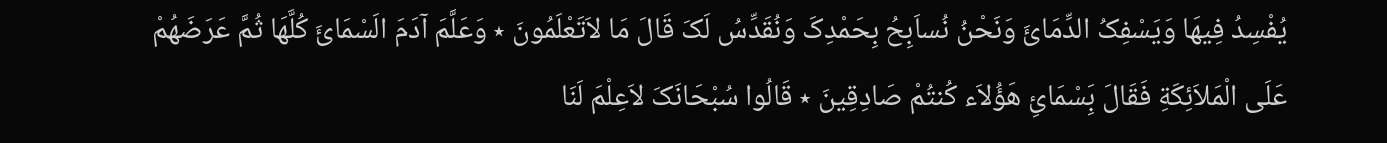یُفْسِدُ فِیهَا وَیَسْفِکُ الدِّمَائَ وَنَحْنُ نُساَبِحُ بِحَمْدِکَ وَنُقَدِّسُ لَکَ قَالَ مَا لاَتَعْلَمُونَ ٭ وَعَلَّمَ آدَمَ الَسْمَائَ کُلَّهَا ثُمَّ عَرَضَهُمْ عَلَی الْمَلاَئِکَةِ فَقَالَ بَِسْمَائِ هَؤُلاَء کُنتُمْ صَادِقِینَ ٭ قَالُوا سُبْحَانَکَ لاَعِلْمَ لَنَا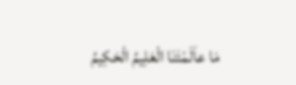مَا عاَلَمْتَنَا الْعَلِیمُ الْحَکِیمُ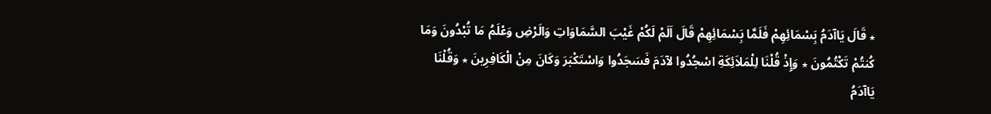٭ قَالَ یَاآدَمُ بَِسْمَائِهِمْ فَلَمَّا بَِسْمَائِهِمْ قَالَ اَلَمْ لَکُمْ غَیْبَ السَّمَاوَاتِ وَالَرْضِ وَعْلَمُ مَا تُبْدُونَ وَمَا کُنتُمْ تَکْتُمُونَ ٭ وَإِذْ قُلْنَا لِلْمَلاَئِکَةِ اسْجُدُوا لآدَمَ فَسَجَدُوا وَاسْتَکْبَرَ وَکَانَ مِنْ الْکَافِرِینَ ٭ وَقُلْنَا یَاآدَمُ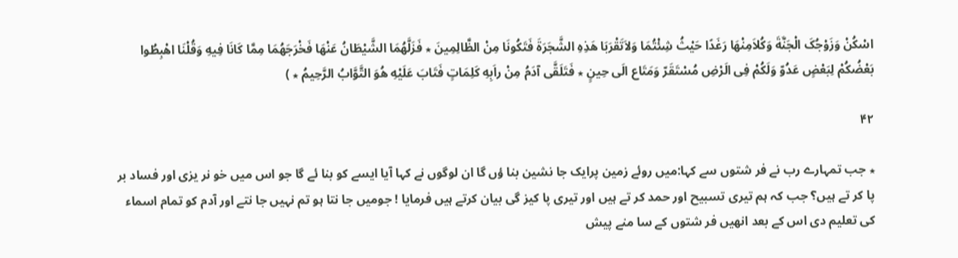اسْکُنْ وَزَوْجُکَ الْجَنَّةَ وَکُلاَمِنْهَا رَغَدًا حَیْثُ شِئْتُمَا وَلاَتَقْرَبَا هَذِهِ الشَّجَرَةَ فَتَکُونَا مِنْ الظَّالِمِینَ ٭ فَزَلَّهُمَا الشَّیْطَانُ عَنْهَا فَخْرَجَهُمَا مِمَّا کَانَا فِیهِ وَقُلْنَا اهْبِطُوا بَعْضُکُمْ لِبَعْضٍ عَدُوّ وَلَکُمْ فِی الَرْضِ مُسْتَقَرّ وَمَتَاع الَی حِینٍ ٭ فَتَلَقَّی آدَمُ مِنْ راَبِهِ کَلِمَاتٍ فَتَابَ عَلَیْهِ هُوَ التَّوَّابُ الرَّحِیمُ ٭ )

۴۲

٭ جب تمہارے رب نے فر شتوں سے کہا:میں روئے زمین پرایک جا نشین بنا ؤں گا ان لوگوں نے کہا آیا ایسے کو بنا ئے گا جو اس میں خو نر یزی اور فساد بر پا کر تے ہیں؟ جب کہ ہم تیری تسبیح اور حمد کر تے ہیں اور تیری پا کیز گی بیان کرتے ہیں فرمایا ! جومیں جا نتا ہو تم نہیں جا نتے اور آدم کو تمام اسماء کی تعلیم دی اس کے بعد انھیں فر شتوں کے سا منے پیش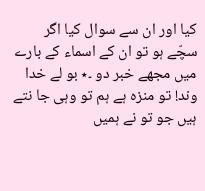کیا اور ان سے سوال کیا اگر سچّے ہو تو ان کے اسماء کے بارے میں مجھے خبر دو ۔٭ بو لے خدا وند! تو منزہ ہے ہم تو وہی جا نتے ہیں جو تو نے ہمیں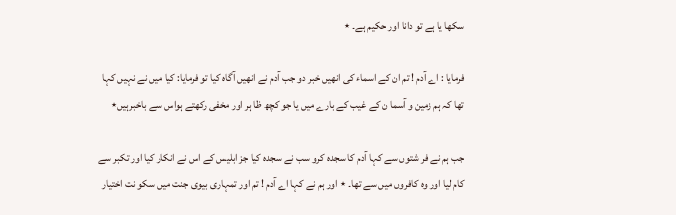سکھا یا ہے تو دانا اور حکیم ہے۔ ٭

فرمایا : اے آدم ! تم ان کے اسماء کی انھیں خبر دو جب آدم نے انھیں آگاہ کیا تو فرمایا: کیا میں نے نہیں کہا تھا کہ ہم زمین و آسما ن کے غیب کے بارے میں یا جو کچھ ظا ہر اور مخفی رکھتے ہواس سے باخبرہیں٭

جب ہم نے فر شتوں سے کہا آدم کا سجدہ کرو سب نے سجدہ کیا جز ابلیس کے اس نے انکار کیا اور تکبر سے کام لیا اور وہ کافروں میں سے تھا۔ ٭ اور ہم نے کہا اے آدم ! تم اور تمہاری بیوی جنت میں سکو نت اختیار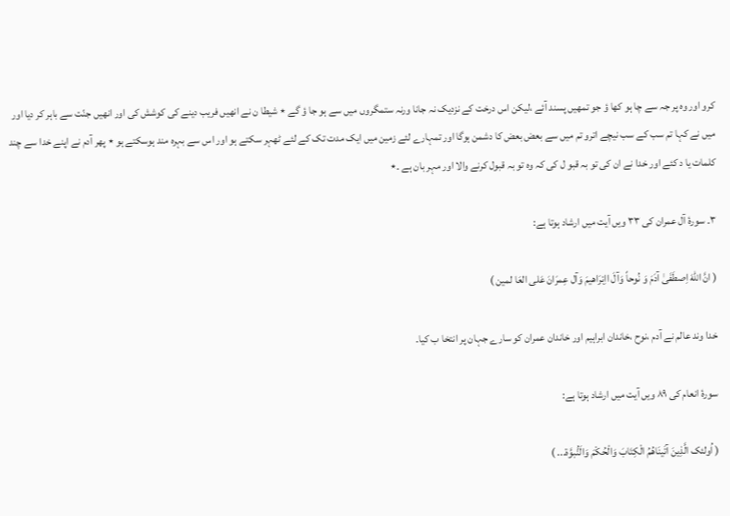کرو اور وہ پر جہ سے چا ہو کھا ؤ جو تمھیں پسند آئے ،لیکن اس درخت کے نزدیک نہ جانا ورنہ ستمگروں میں سے ہو جا ؤ گے ٭ شیطا ن نے انھیں فریب دینے کی کوشش کی اور انھیں جنّت سے باہر کر دیا اور میں نے کہا تم سب کے سب نیچے اترو تم میں سے بعض بعض کا دشمن ہوگا اور تمہارے لئے زمین میں ایک مدت تک کے لئے ٹھہر سکتے ہو اور اس سے بہرہ مند ہوسکتے ہو ٭ پھر آدم نے اپنے خدا سے چند کلمات یا د کئے اور خدا نے ان کی تو بہ قبو ل کی کہ وہ تو بہ قبول کرنے والا اور مہر بان ہے ۔٭

۳۔ سورۂ آل عمران کی ۳۳ ویں آیت میں ارشاد ہوتا ہے:

( انَّ اللّٰهَ اِصطَفَیٰ آدَمَ وَ نُوحاً وَآلَ ااِبْرَاهیمَ وَآل عِمرَانَ عَلی العَا لمین )

خدا وند عالم نے آدم ،نوح ،خاندان ابراہیم اور خاندان عمران کو سارے جہان پر انتخا ب کیا۔

سورۂ انعام کی ۸۹ ویں آیت میں ارشاد ہوتا ہے:

( اُولئک الَّذِینَ آتَینَاهُمُ الْکِتَابَ وَالْحُکْمَ وَالَنُّبوَّة... )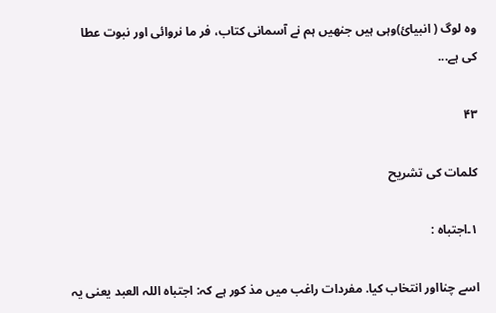وہ لوگ ( انبیائ)وہی ہیں جنھیں ہم نے آسمانی کتاب، فر ما نروائی اور نبوت عطا کی ہے...

۴۳

کلمات کی تشریح

۱۔اجتباہ :

اسے چنااور انتخاب کیا. مفردات راغب میں مذ کور ہے کہ: اجتباہ اللہ العبد یعنی یہ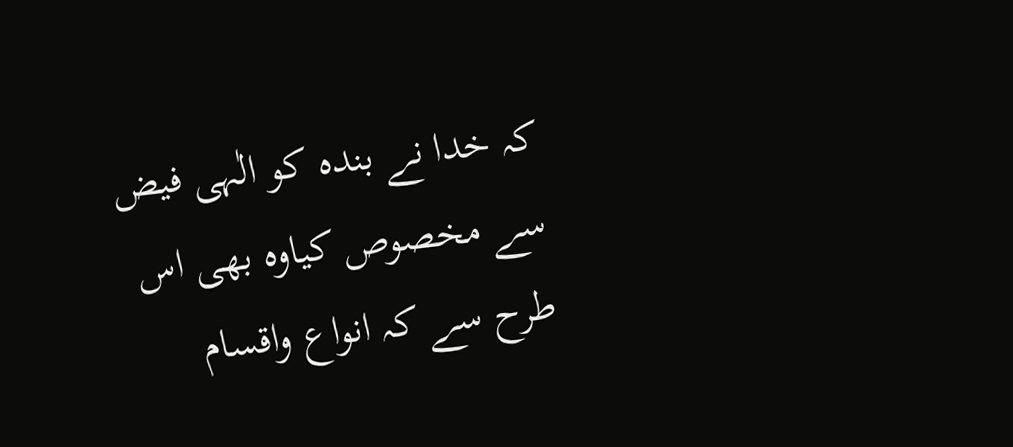کہ خدا نے بندہ کو الٰہی فیض سے مخصوص کیاوہ بھی اس طرح سے کہ انواع واقسام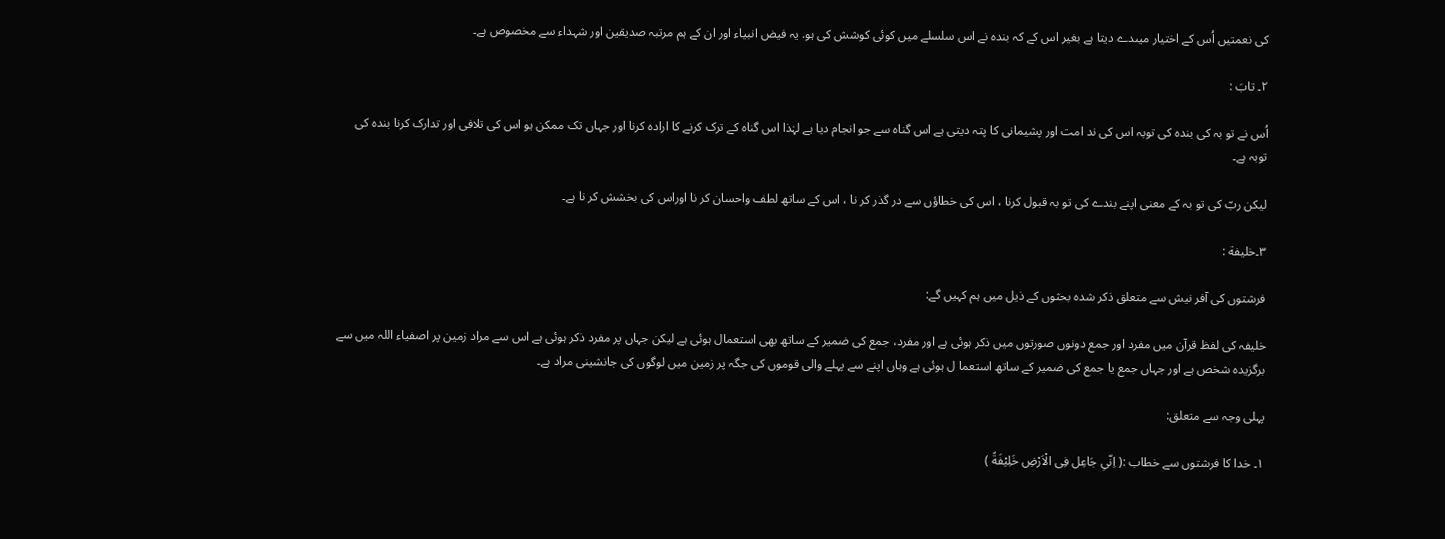کی نعمتیں اُس کے اختیار میںدے دیتا ہے بغیر اس کے کہ بندہ نے اس سلسلے میں کوئی کوشش کی ہو. یہ فیض انبیاء اور ان کے ہم مرتبہ صدیقین اور شہداء سے مخصوص ہے۔

۲۔ تابَ :

اُس نے تو بہ کی بندہ کی توبہ اس کی ند امت اور پشیمانی کا پتہ دیتی ہے اس گناہ سے جو انجام دیا ہے لہٰذا اس گناہ کے ترک کرنے کا ارادہ کرنا اور جہاں تک ممکن ہو اس کی تلافی اور تدارک کرنا بندہ کی توبہ ہے۔

لیکن ربّ کی تو بہ کے معنی اپنے بندے کی تو بہ قبول کرنا ، اس کی خطاؤں سے در گذر کر نا ، اس کے ساتھ لطف واحسان کر نا اوراس کی بخشش کر نا ہے۔

۳۔خلیفة :

فرشتوں کی آفر نیش سے متعلق ذکر شدہ بحثوں کے ذیل میں ہم کہیں گے:

خلیفہ کی لفظ قرآن میں مفرد اور جمع دونوں صورتوں میں ذکر ہوئی ہے اور مفرد، جمع کی ضمیر کے ساتھ بھی استعمال ہوئی ہے لیکن جہاں پر مفرد ذکر ہوئی ہے اس سے مراد زمین پر اصفیاء اللہ میں سے برگزیدہ شخص ہے اور جہاں جمع یا جمع کی ضمیر کے ساتھ استعما ل ہوئی ہے وہاں اپنے سے پہلے والی قوموں کی جگہ پر زمین میں لوگوں کی جانشینی مراد ہے۔

پہلی وجہ سے متعلق:

۱۔ خدا کا فرشتوں سے خطاب :( اِنّیِ جَاعِل فِی الْاَرْضِ خَلِیْفَةً )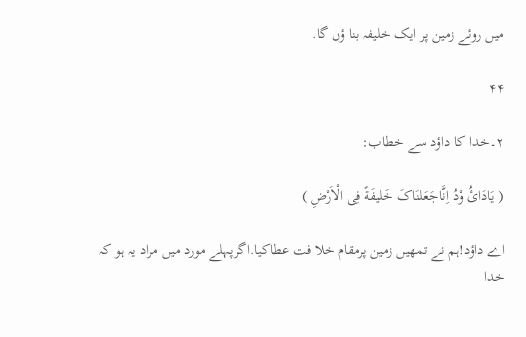میں روئے زمین پر ایک خلیفہ بنا ؤں گا.

۴۴

۲۔خدا کا داؤد سے خطاب:

( یَادَائُ وْدُ اِنَّاجَعَلنَاکَ خَلیفَةً فِی الْاَرْضِ )

اے داؤد!ہم نے تمھیں زمین پرمقام خلا فت عطاکیا.اگرپہلے مورد میں مراد یہ ہو کہ خدا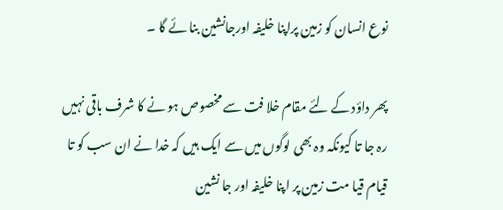نوع انسان کو زمین پراپنا خلیفہ اورجانشین بنا ئے گا ۔

پھر داؤد کے لئے مقام خلا فت سے مخصوص ہو نے کا شرف باقی نہیں رہ جا تا کیونکہ وہ بھی لوگوں میں سے ایک ہیں کہ خدا نے ان سب کو تا قیام قیا مت زمین پر اپنا خلیفہ اور جا نشین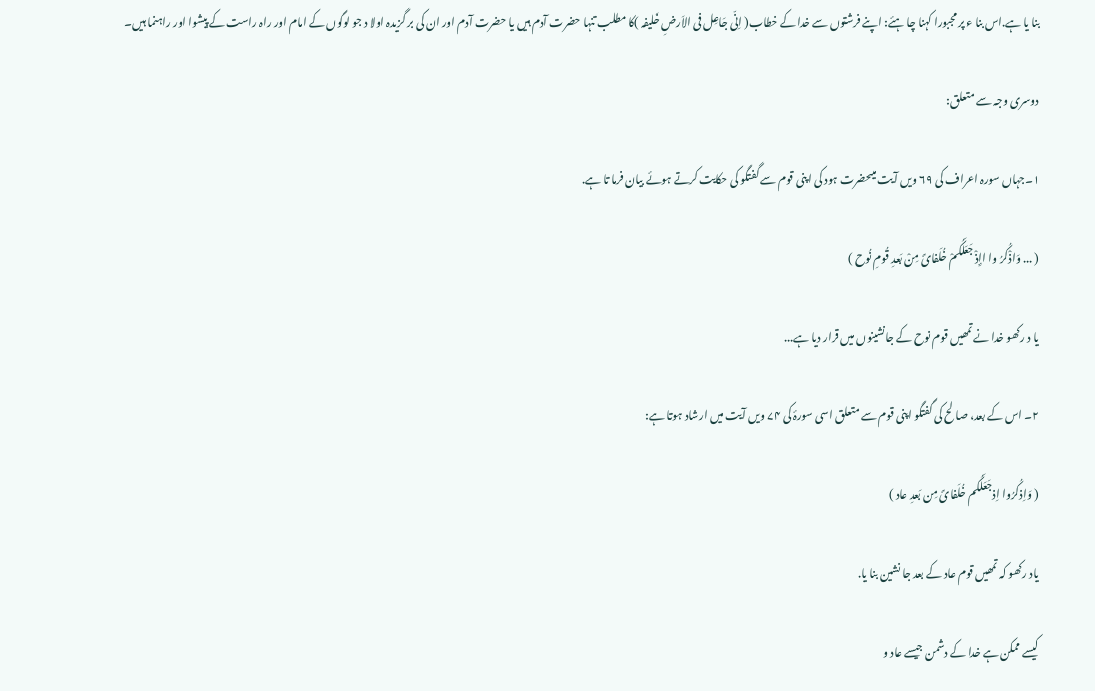بنا یا ہے.اس بنا ء پر مجبورا کہنا چا ہئے: اپنے فرشتوں سے خدا کے خطاب( اِنّی جَاعِل فی الاَرضِ خَلیفہ )کا مطلب تنہا حضرت آدم ہیں یا حضرت آدم اور ان کی بر گزیدہ اولا د جو لوگوں کے امام اور راہ راست کے پیشوا اور راہنما ہیں۔

دوسری وجہ سے متعلق:

۱۔جہاں سورہ اعراف کی ۶۹ ویں آیت میںحضرت ہود کی اپنی قوم سے گفتگو کی حکایت کرتے ہوئے بیان فرما تا ہے.

( ... وَاذْکُرُ وا اإِذْ جَعَلَکُمْ خُلَفائَ مِنْ بَعدِ قُومِ نُوح )

یا د رکھو خدا نے تمھیں قوم نوح کے جانشینوں میں قرار دیا ہے...

۲۔ اس کے بعد، صا لح کی گفتگو اپنی قوم سے متعلق اسی سورۂ کی ۷۴ ویں آیت میں ارشاد ہوتا ہے:

( وَاِذکُرُوا اِذجَعَلَکُم خُلَفائَ مِن بَعدِ عاد )

یاد رکھو کہ تمھیں قوم عاد کے بعد جا نشین بنا یا.

کیسے ممکن ہے خدا کے دشمن جیسے عاد و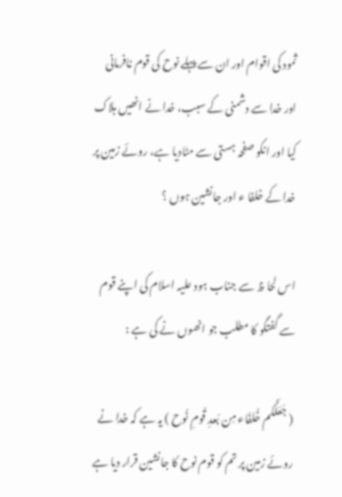ثمود کی اقوام اور ان سے پہلے نوح کی قوم نافرمانی اور خدا سے دشمنی کے سبب، خدا نے انھیں ہلاک کیا اور انکو صفحہ ہستی سے مٹادیا ہے، روئے زمین پر خدا کے خلفا ء اور جانشین ہوں ؟

اس لحا ظ سے جناب ہود علیہ اسلام کی اپنے قوم سے گفتگو کا مطلب جو انھوں نے کی ہے :

( جَعَلَکُم خُلفَاء مِن بَعدِ قُومِ نُوح ) یہ ہے کہ خدا نے روئے زمین پر تم کو قوم نوح کا جانشین قرار دیا ہے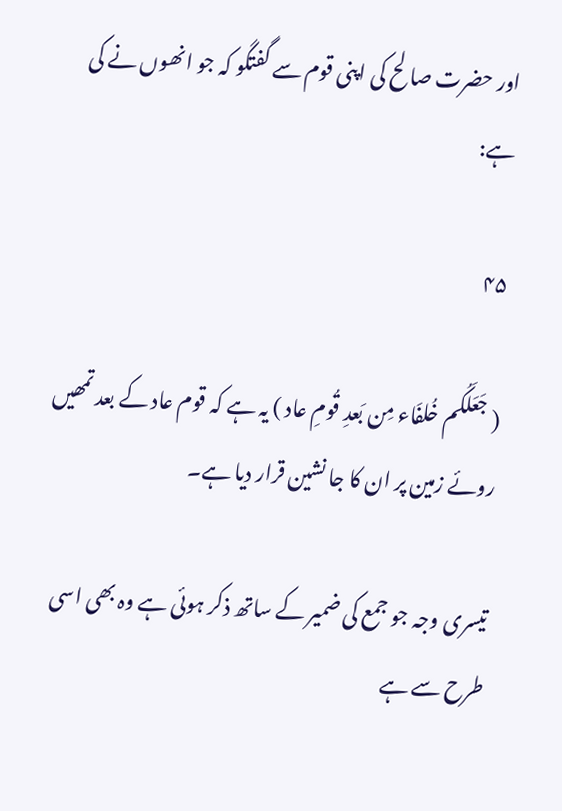اور حضرت صا لح کی اپنی قوم سے گفتگو کہ جو انھوں نے کی ہے:

۴۵

( جَعَلَکُم خُلفَاء مِن بَعدِ قُومِ عاد ) یہ ہے کہ قوم عاد کے بعد تمھیں روئے زمین پر ان کا جا نشین قرار دیا ہے۔

تیسری وجہ جو جمع کی ضمیر کے ساتھ ذکر ہوئی ہے وہ بھی اسی طرح سے ہے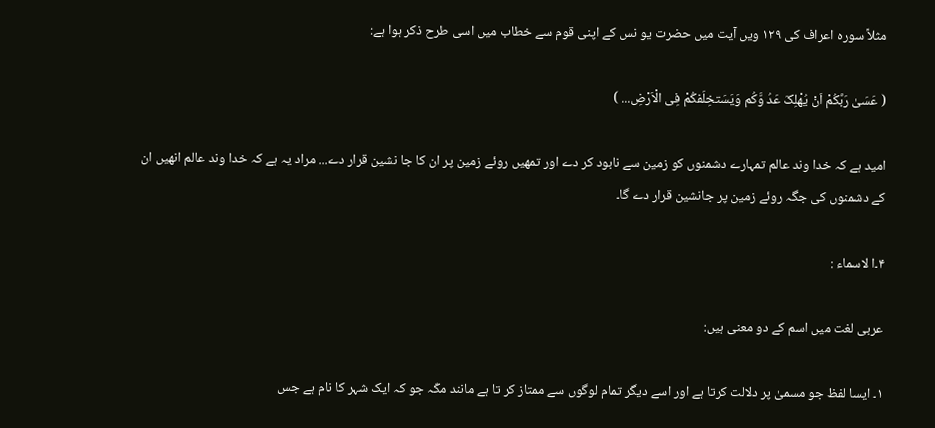مثلاً سورہ اعراف کی ۱۲۹ ویں آیت میں حضرت یو نس کے اپنی قوم سے خطاب میں اسی طرح ذکر ہوا ہے:

( عَسَیٰ رَبَّکُمْ اَنْ یُهْلِکَ عَدُ وَّکُم وَیَسَتخِلَفکُمْ فِی الْاَرْضِ... )

امید ہے کہ خدا وند عالم تمہارے دشمنوں کو زمین سے نابود کر دے اور تمھیں روئے زمین پر ان کا جا نشین قرار دے... مراد یہ ہے کہ خدا وند عالم انھیں ان کے دشمنوں کی جگہ روئے زمین پر جانشین قرار دے گا۔

۴۔ا لاسماء :

عربی لغت میں اسم کے دو معنی ہیں:

۱۔ ایسا لفظ جو مسمیٰ پر دلالت کرتا ہے اور اسے دیگر تمام لوگوں سے ممتاز کر تا ہے مانند مکّہ جو کہ ایک شہر کا نام ہے جس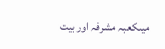میںکعبہ مشرفہ اور بیت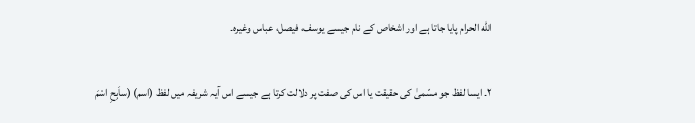الله الحرام پایا جاتا ہے اور اشخاص کے نام جیسے یوسف، فیصل، عباس وغیرہ۔

۲۔ ایسا لفظ جو مسّمیٰ کی حقیقت یا اس کی صفت پر دلالت کرتا ہے جیسے اس آیہ شریفہ میں لفظ (اسم) (ساَبِحِ اسْمَ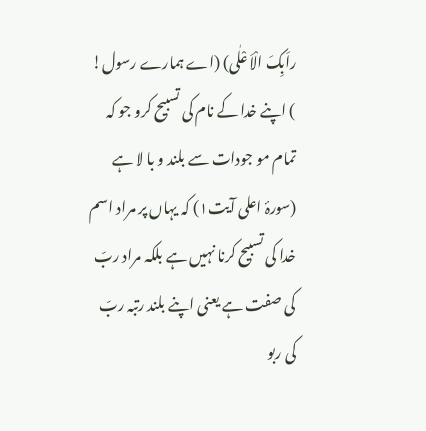راَبِکَ الْاَ عْلٰی) (اے ہمارے رسول! ) اپنے خدا کے نام کی تسبیح کرو جو کہ تمام مو جودات سے بلند و با لا ہے (سورۂ اعلی آیت۱) کہ یہاں پر مراد اسم خدا کی تسبیح کرنا نہیں ہے بلکہ مراد ربّ کی صفت ہے یعنی اپنے بلند رتبہ ربّ کی ربو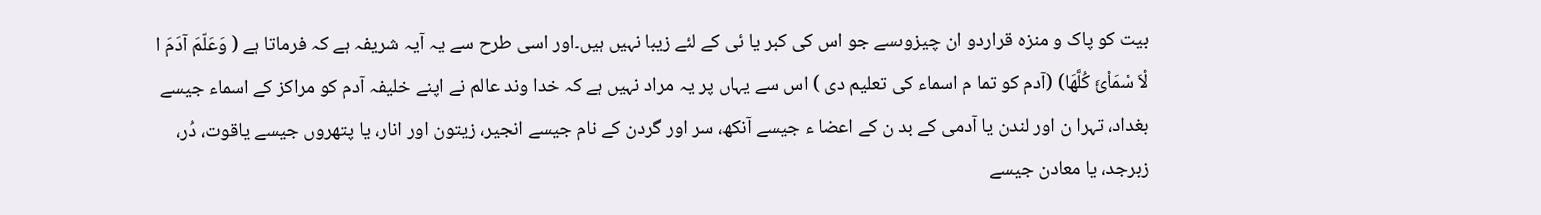بیت کو پاک و منزہ قراردو ان چیزوںسے جو اس کی کبر یا ئی کے لئے زیبا نہیں ہیں۔اور اسی طرح سے یہ آیہ شریفہ ہے کہ فرماتا ہے ( وَعَلّمَ آدَمَ ا لْاَ سْمَاْئَ کُلَّھَا) (آدم کو تما م اسماء کی تعلیم دی ) اس سے یہاں پر یہ مراد نہیں ہے کہ خدا وند عالم نے اپنے خلیفہ آدم کو مراکز کے اسماء جیسے بغداد، تہرا ن اور لندن یا آدمی کے بد ن کے اعضا ء جیسے آنکھ، سر اور گردن کے نام جیسے انجیر، زیتون اور انار، یا پتھروں جیسے یاقوت، دُر، زبرجد، یا معادن جیسے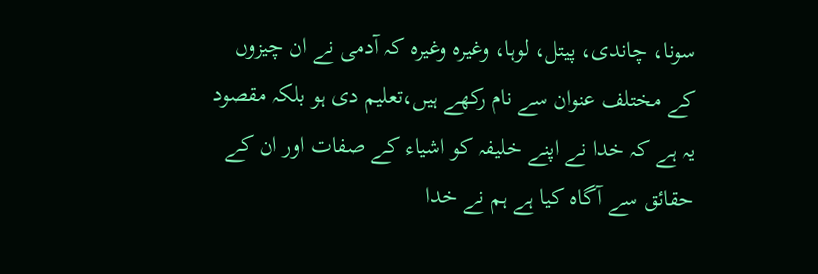سونا، چاندی، پیتل، لوہا، وغیرہ وغیرہ کہ آدمی نے ان چیزوں کے مختلف عنوان سے نام رکھے ہیں،تعلیم دی ہو بلکہ مقصود یہ ہے کہ خدا نے اپنے خلیفہ کو اشیاء کے صفات اور ان کے حقائق سے آگاہ کیا ہے ہم نے خدا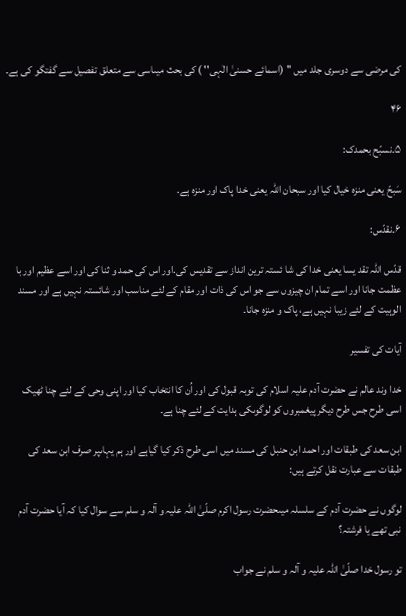کی مرضی سے دوسری جلد میں '' (اسمائے حسنیٰ الٰہی'' ) کی بحث میںاسی سے متعلق تفصیل سے گفتگو کی ہے۔

۴۶

۵۔نسبّح بحمدک:

سَبحّ یعنی منزہ خیال کیا اور سبحان اللہ یعنی خدا پاک اور منزہ ہے.

۶۔نقدّس:

قدّس اللّٰہ تقد یسا یعنی خدا کی شا ئستہ ترین انداز سے تقدیس کی.اور اس کی حمد و ثنا کی اور اسے عظیم اور با عظمت جانا اور اسے تمام ان چیزوں سے جو اس کی ذات اور مقام کے لئے مناسب اور شائستہ نہیں ہے اور مسند الوہیت کے لئے زیبا نہیں ہے، پاک و منزہ جانا۔

آیات کی تفسیر

خدا وند عالم نے حضرت آدم علیہ اسلام کی توبہ قبول کی اور اُن کا انتخاب کیا اور اپنی وحی کے لئے چنا ٹھیک اسی طرح جس طرح دیگر پیغمبروں کو لوگوںکی ہدایت کے لئے چنا ہے۔

ابن سعد کی طبقات اور احمد ابن حنبل کی مسند میں اسی طرح ذکر کیا گیاہے اور ہم یہاںپر صرف ابن سعد کی طبقات سے عبارت نقل کرتے ہیں:

لوگوں نے حضرت آدم کے سلسلہ میںحضرت رسول اکرم صلّیٰ اللہ علیہ و آلہ و سلم سے سوال کیا کہ آیا حضرت آدم نبی تھے یا فرشتہ؟

تو رسول خدا صلّیٰ اللہ علیہ و آلہ و سلم نے جواب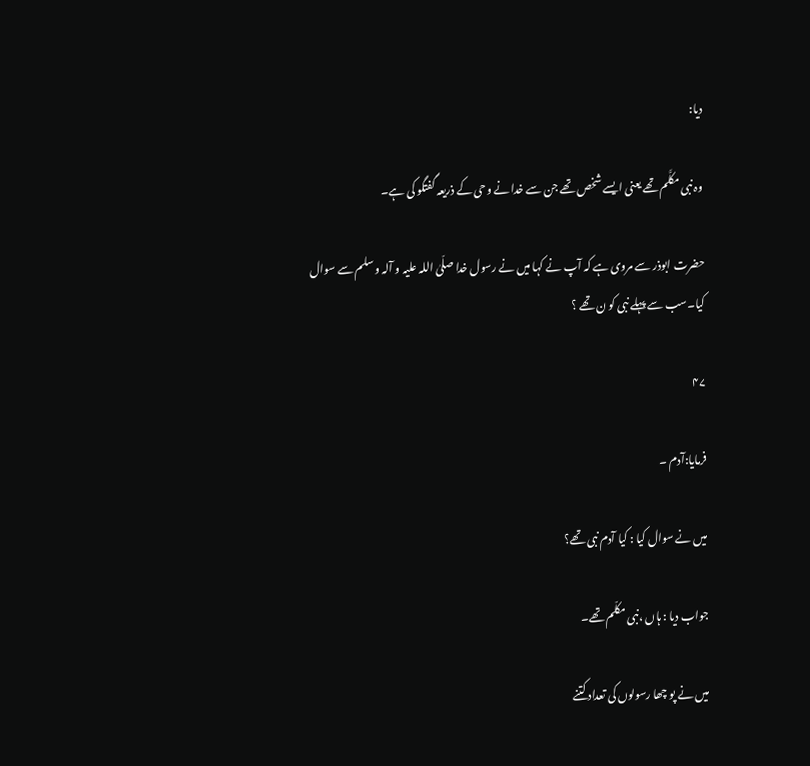دیا:

وہ نبی مکلَّم تھے یعنی ایسے شخص تھے جن سے خدا نے وحی کے ذریعہ گفتگو کی ہے۔

حضرت ابوذر سے مروی ہے کہ آپ نے کہا میں نے رسول خدا صلّیٰ اللہ علیہ و آلہ و سلم سے سوال کیا۔سب سے پہلے نبی کو ن تھے ؟

۴۷

فرمایا:آدم ۔

میں نے سوال کیا : کیا آدم نبی تھے؟

جواب دیا : ہاں ،نبی مکلّم تھے۔

میں نے پو چھا رسولوں کی تعداد کتنے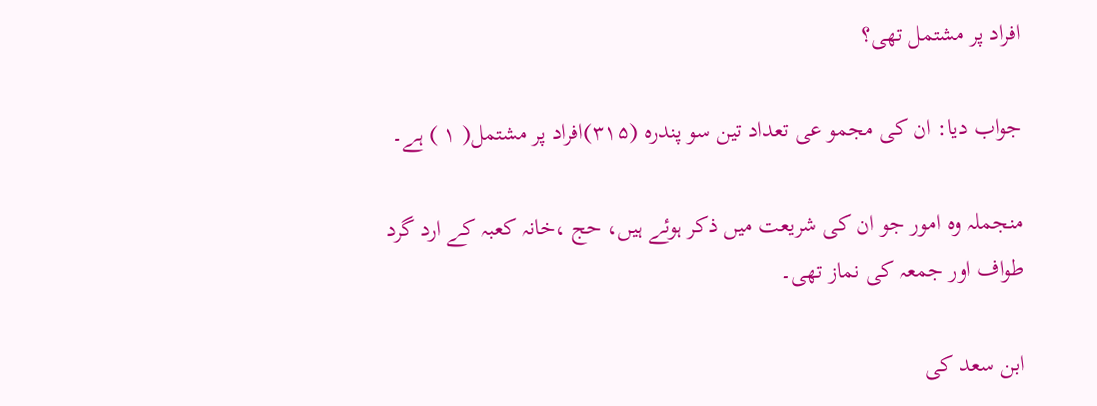افراد پر مشتمل تھی؟

جواب دیا: ان کی مجمو عی تعداد تین سو پندرہ (۳۱۵)افراد پر مشتمل( ۱ ) ہے۔

منجملہ وہ امور جو ان کی شریعت میں ذکر ہوئے ہیں، حج ،خانہ کعبہ کے ارد گرد طواف اور جمعہ کی نماز تھی۔

ابن سعد کی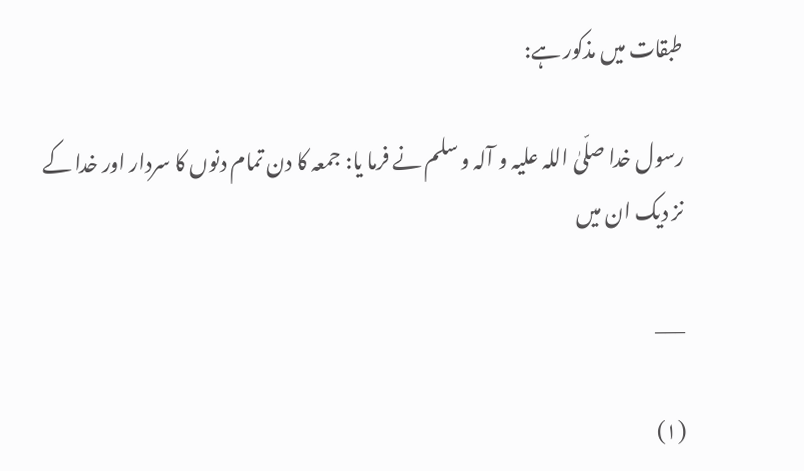طبقات میں مذکور ہے:

رسول خدا صلّیٰ اللہ علیہ و آلہ و سلم نے فرما یا: جمعہ کا دن تمام دنوں کا سردار اور خدا کے نز دیک ان میں

___

(۱)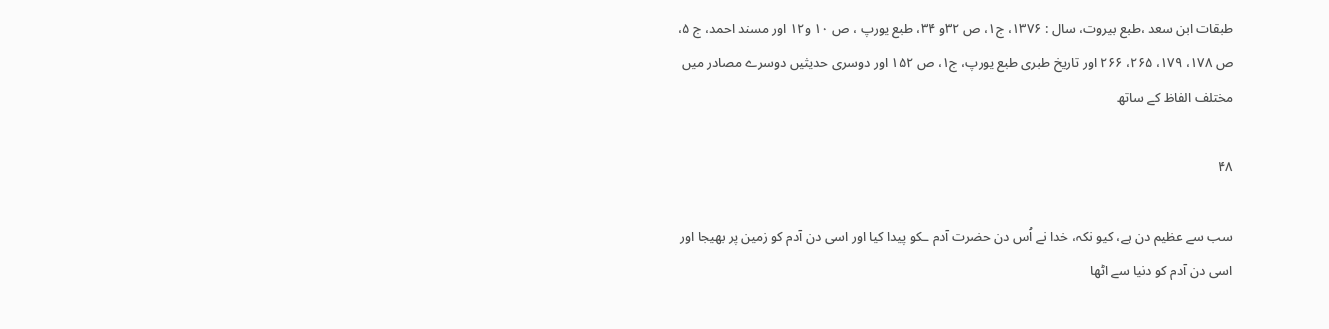طبقات ابن سعد ،طبع بیروت، سال : ۱۳۷۶، ج۱، ص ۳۲و ۳۴، طبع یورپ ، ص ۱۰ و۱۲ اور مسند احمد، ج ۵، ص ۱۷۸، ۱۷۹، ۲۶۵، ۲۶۶ اور تاریخ طبری طبع یورپ، ج۱، ص ۱۵۲ اور دوسری حدیثیں دوسرے مصادر میں مختلف الفاظ کے ساتھ

۴۸

سب سے عظیم دن ہے، کیو نکہ، خدا نے اُس دن حضرت آدم ـکو پیدا کیا اور اسی دن آدم کو زمین پر بھیجا اور اسی دن آدم کو دنیا سے اٹھا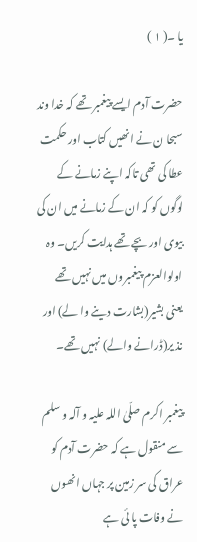یا ۔( ۱ )

حضرت آدم ایسے پیغمبر تھے کہ خدا وند سبحا ن نے انھیں کتاب اور حکمت عطا کی تھی تاکہ اپنے زمانے کے لوگوں کو کہ ان کے زمانے میں ان کی بیوی اور بچے تھے ہدایت کریں۔ وہ اولوالعزم پیغمبروں میں نہیں تھے یعنی بشیر(بشارت دینے وا لے) اور نذ یر(ڈرانے والے) نہیں تھے۔

پیغمبر اکرم صلّیٰ اللہ علیہ و آلہ و سلم سے منقول ہے کہ حضرت آدم کو عراق کی سر زمین پر جہاں انھوں نے وفات پا ئی ہے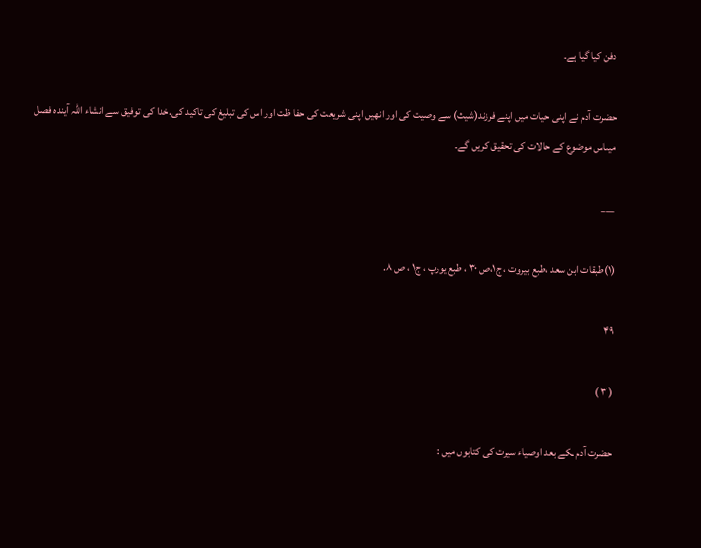دفن کیا گیا ہے۔

حضرت آدم نے اپنی حیات میں اپنے فرزند(شیث) سے وصیت کی اور انھیں اپنی شریعت کی حفا ظت اور اس کی تبلیغ کی تاکید کی.خدا کی توفیق سے انشاء اللہ آیندہ فصل میںاس موضوع کے حالات کی تحقیق کریں گے۔

___

(۱)طبقات ابن سعد ،طبع بیروت ، ج۱،ص ۳۰ ، طبع یورپ ، ج۱ ، ص ۸.

۴۹

( ۳ )

حضرت آدم ـکے بعد اوصیاء سیرت کی کتابوں میں :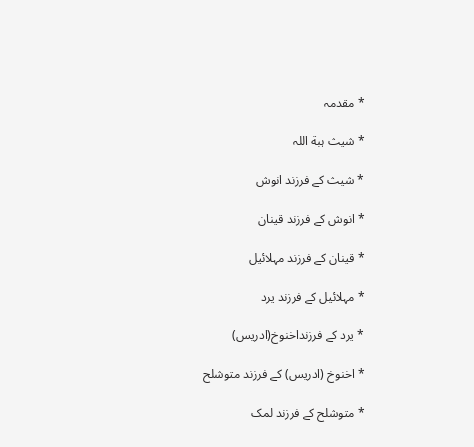* مقدمہ

* شیث ہبة اللہ

* شیث کے فرزند انوش

* انوش کے فرزند قینان

* قینان کے فرزند مہلائیل

* مہلائیل کے فرزند یرد

* یرد کے فرزنداخنوخ(ادریس)

* اخنوخ (ادریس) کے فرزند متوشلح

* متوشلح کے فرزند لمک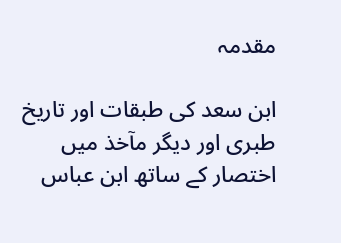مقدمہ

ابن سعد کی طبقات اور تاریخ طبری اور دیگر مآخذ میں اختصار کے ساتھ ابن عباس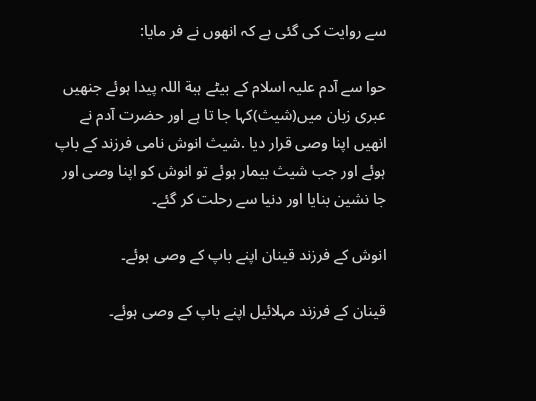سے روایت کی گئی ہے کہ انھوں نے فر مایا:

حوا سے آدم علیہ اسلام کے بیٹے ہبة اللہ پیدا ہوئے جنھیں عبری زبان میں(شیث)کہا جا تا ہے اور حضرت آدم نے انھیں اپنا وصی قرار دیا .شیث انوش نامی فرزند کے باپ ہوئے اور جب شیث بیمار ہوئے تو انوش کو اپنا وصی اور جا نشین بنایا اور دنیا سے رحلت کر گئے۔

انوش کے فرزند قینان اپنے باپ کے وصی ہوئے۔

قینان کے فرزند مہلائیل اپنے باپ کے وصی ہوئے۔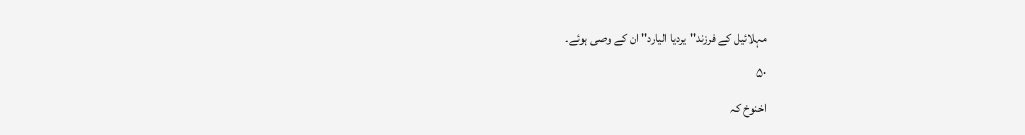مہلائیل کے فرزند''یردیا الیارد'' ان کے وصی ہوئے۔

۵۰

اخنوخ کہ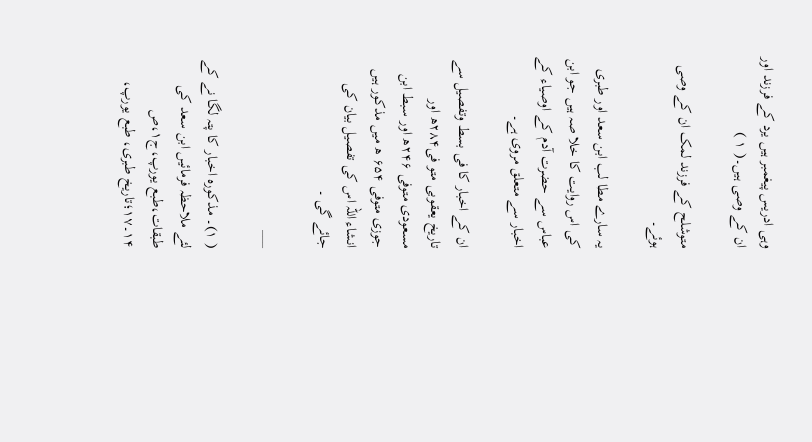وہی ادریس پیغمبر ہیں یرد کے فرزند اور ان کے وصی ہیں۔( ۱ )

متوشلح کے فرزند لمک ان کے وصی ہوئے۔

یہ سارے مطا لب ابن سعد اور طبری کی اس روایت کا خلا صہ ہیں جو ابن عباس سے حضرت آدم کے اوصیاء کے اخبار سے متعلق مروی ہے۔

ان کے اخبار کا فی بسط وتفصیل سے تاریخ یعقوبی متو فی۲۸۴ھ اور مسعودی متوفی ۲۴۶ھ اور سبط ابن جوزی متوفی ۶۵۴ ھ میں مذکور ہیں انشاء اللہ اس کی تفصیل بیان کی جائے گی ۔

___

( ۱)۔ مذکورہ اخبار کا پتہ لگا نے کے لئے ملاحظہ فرمائیں ابن سعد کی طبقات،طبع یورپ،ج۱،ص ۱۴۔۱۷؛تاریخ طبری، طبع یورپ،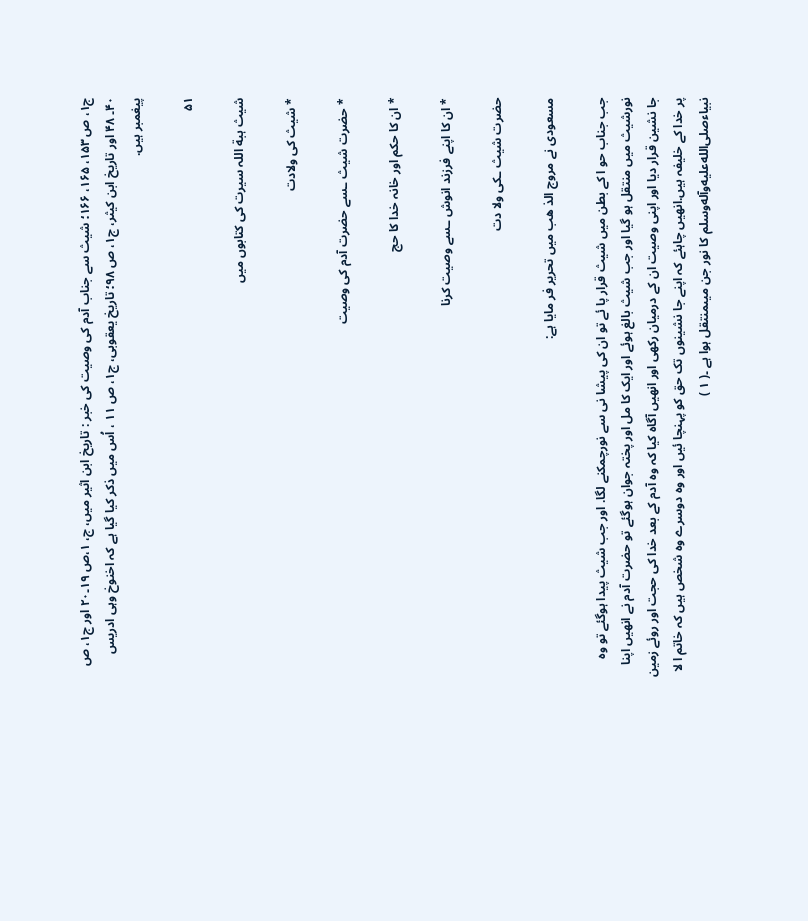ج۱، ص ۱۵۳، ۱۶۵، ۱۶۶؛ شیث سے جناب آدم کی وصیت کی خبر : تاریخ ابن اثیر میں، ج، ۱،ص ۱۹۔۲۰ اور ج۱، ص ۴۰۔ ۴۸ اور تاریخ ابن کیثر، ج۱، ص ۹۸؛ تاریخ یعقوبی، ج۱، ص ۱۱ ، اُس میں ذکر کیا گیا ہے کہ اخنوخ وہی ادریس پیغمبر ہیں.

۵۱

شیث ہبة اللہ سیرت کی کتابوں میں

* شیث کی ولادت

* حضرت شیث ـسے حضرت آدم کی وصیت

* ان کا حکم اور خانہ خدا کا حج

* ان کا اپنے فرزند انوش ـسے وصیت کرنا

حضرت شیث ـکی ولا دت

مسعودی نے مروج الذ ھب میں تحریر فر مایا ہے:

جب جناب حو ا کے بطن میں شیث قرار پا ئے تو ان کی پیشا نی سے نورچمکنے لگا. اور جب شیث پیدا ہوگئے تو وہ نورشیث میں منتقل ہو گیا اور جب شیث بالغ ہوئے اور ایک کا مل اور پختہ جوان ہوگئے تو حضرت آدم نے انھیں اپنا جا نشین قرار دیا اور اپنی وصیت ان کے درمیان رکھی اور انھیں آگاہ کیا کہ وہ آدم کے بعد خدا کی حجت اور روئے زمین پر خدا کے خلیفہ ہیں.انھیں چاہئے کہ اپنے جا نشینوں تک حق کو پہنچا ئیں اور وہ دوسرے وہ شخص ہیں کہ خاتم ا لا نبیاءصلى‌الله‌عليه‌وآله‌وسلم کا نور جن میںمنتقل ہوا ہے ۔( ۱ )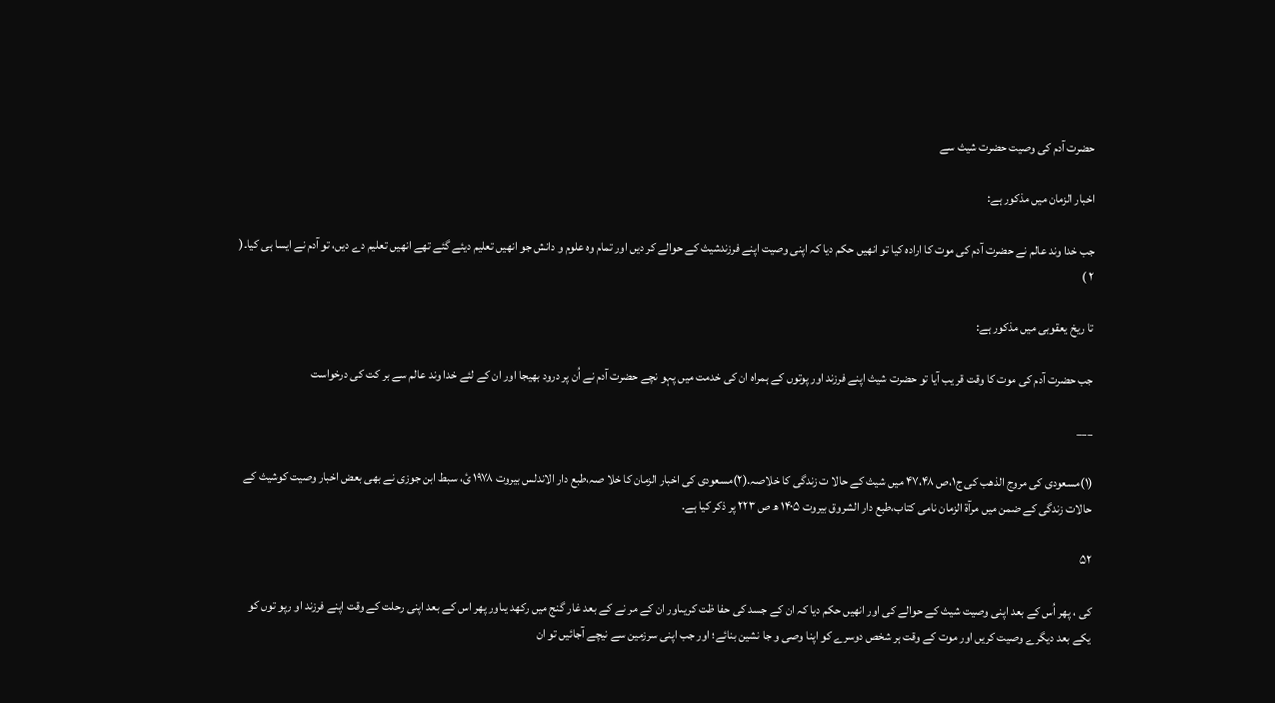حضرت آدم کی وصیت حضرت شیث سے

اخبار الزمان میں مذکور ہے:

جب خدا وند عالم نے حضرت آدم کی موت کا ارادہ کیا تو انھیں حکم دیا کہ اپنی وصیت اپنے فرزندشیث کے حوالے کر دیں اور تمام وہ علوم و دانش جو انھیں تعلیم دیئے گئے تھے انھیں تعلیم دے دیں، تو آدم نے ایسا ہی کیا۔( ۲ )

تا ریخ یعقوبی میں مذکور ہے:

جب حضرت آدم کی موت کا وقت قر یب آیا تو حضرت شیث اپنے فرزند اور پوتوں کے ہمراہ ان کی خدمت میں پہو نچے حضرت آدم نے اُن پر درود بھیجا اور ان کے لئے خدا وند عالم سے بر کت کی درخواست

___

(۱)مسعودی کی مروج الذھب کی ج۱،ص ۴۷،۴۸ میں شیث کے حالا ت زندگی کا خلاصہ.(۲)مسعودی کی اخبار الزمان کا خلا صہ،طبع دار الاندلس بیروت ۱۹۷۸ ئ، سبط ابن جوزی نے بھی بعض اخبار وصیت کوشیث کے حالات زندگی کے ضمن میں مرآة الزمان نامی کتاب،طبع دار الشروق بیروت ۱۴۰۵ ھ ص ۲۲۳ پر ذکر کیا ہے.

۵۲

کی ، پھر اُس کے بعد اپنی وصیت شیث کے حوالے کی اور انھیں حکم دیا کہ ان کے جسد کی حفا ظت کریںاور ان کے مر نے کے بعد غار گنج میں رکھد یںاور پھر اس کے بعد اپنی رحلت کے وقت اپنے فرزند او رپو توں کو یکے بعد دیگرے وصیت کریں اور موت کے وقت ہر شخص دوسرے کو اپنا وصی و جا نشین بنائے؛ اور جب اپنی سرزمین سے نیچے آجائیں تو ان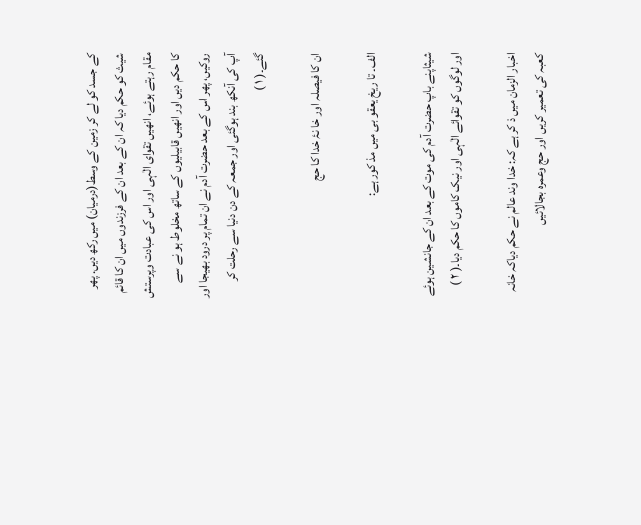کے جسد کو لے کر زمین کے وسط(درمیان) میں رکھ دیں. پھر شیث کو حکم دیا کہ ان کے بعد ان کے فرزندوں میں ان کا قائم مقام رہتے ہوئے، انھیں تقوای الٰہی اور اس کی عبادت وپرستش کا حکم دیں اور انھیں قابیلیوں کے ساتھ مخلوط ہو نے سے روکیں، پھر اس کے بعد حضرت آدم نے ان تمام پر درود بھیجا اور آپ کی آنکھ بند ہوگئی اور جمعہ کے دن دنیا سے رحلت کر گئے۔( ۱ )

ان کا فیصلہ اور خا نۂ خدا کا حج

الف۔ تا ریخ یعقو بی میں مذ کور ہے:

شیثاپنے باپ حضرت آدم کی موت کے بعد ان کے جانشین ہوئے اور لوگوں کو تقوائے الٰہی اور نیک کاموں کا حکم دیا۔( ۲ )

اخبار الزمان میں ذ کر ہے کہ: خدا وند عالم نے حکم دیاکہ خانہ کعبہ کی تعمیر کریں اور حج وعمرہ بجالائیں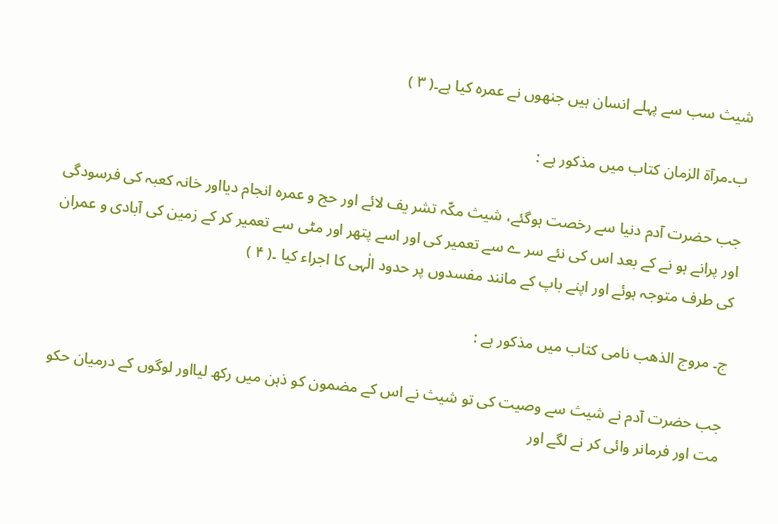شیث سب سے پہلے انسان ہیں جنھوں نے عمرہ کیا ہے۔( ۳ )

ب۔مرآة الزمان کتاب میں مذکور ہے :

جب حضرت آدم دنیا سے رخصت ہوگئے، شیث مکّہ تشر یف لائے اور حج و عمرہ انجام دیااور خانہ کعبہ کی فرسودگی اور پرانے ہو نے کے بعد اس کی نئے سر ے سے تعمیر کی اور اسے پتھر اور مٹی سے تعمیر کر کے زمین کی آبادی و عمران کی طرف متوجہ ہوئے اور اپنے باپ کے مانند مفسدوں پر حدود الٰہی کا اجراء کیا ۔( ۴ )

ج۔ مروج الذھب نامی کتاب میں مذکور ہے :

جب حضرت آدم نے شیث سے وصیت کی تو شیث نے اس کے مضمون کو ذہن میں رکھ لیااور لوگوں کے درمیان حکو مت اور فرمانر وائی کر نے لگے اور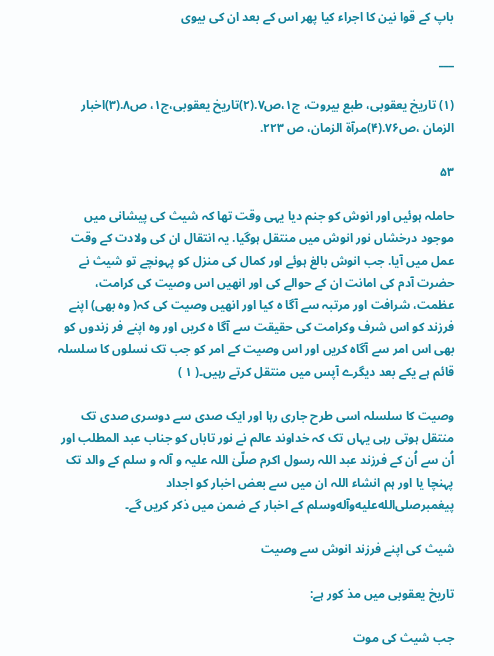باپ کے قوا نین کا اجراء کیا پھر اس کے بعد ان کی بیوی

___

(۱) تاریخ یعقوبی، طبع بیروت، ج۱،ص۷.(۲)تاریخ یعقوبی،ج۱، ص۸.(۳)اخبار الزمان ،ص۷۶.(۴)مرآة الزمان، ص ۲۲۳.

۵۳

حاملہ ہوئیں اور انوش کو جنم دیا یہی وقت تھا کہ شیث کی پیشانی میں موجود درخشاں نور انوش میں منتقل ہوگیا. یہ انتقال ان کی ولادت کے وقت عمل میں آیا. جب انوش بالغ ہوئے اور کمال کی منزل کو پہونچے تو شیث نے حضرت آدم کی امانت ان کے حوالے کی اور انھیں اس وصیت کی کرامت، عظمت، شرافت اور مرتبہ سے آگا ہ کیا اور انھیں وصیت کی کہ( وہ بھی) اپنے فرزند کو اس شرف وکرامت کی حقیقت سے آگا ہ کریں اور وہ اپنے فر زندوں کو بھی اس امر سے آگاہ کریں اور اس وصیت کے امر کو جب تک نسلوں کا سلسلہ قائم ہے یکے بعد دیگرے آپس میں منتقل کرتے رہیں۔( ۱ )

وصیت کا سلسلہ اسی طرح جاری رہا اور ایک صدی سے دوسری صدی تک منتقل ہوتی رہی یہاں تک کہ خداوند عالم نے نور تاباں کو جناب عبد المطلب اور اُن سے اُن کے فرزند عبد اللہ رسول اکرم صلّیٰ اللہ علیہ و آلہ و سلم کے والد تک پہنچا یا اور ہم انشاء اللہ ان میں سے بعض اخبار کو اجداد پیغمبرصلى‌الله‌عليه‌وآله‌وسلم کے اخبار کے ضمن میں ذکر کریں گے۔

شیث کی اپنے فرزند انوش سے وصیت

تاریخ یعقوبی میں مذ کور ہے:

جب شیث کی موت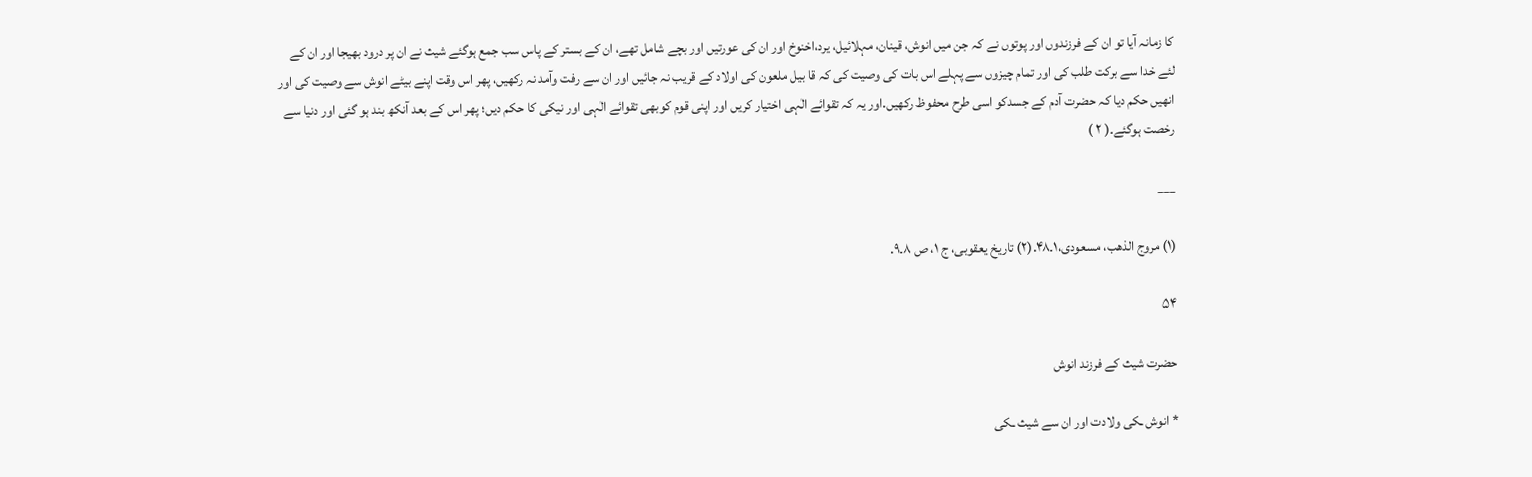کا زمانہ آیا تو ان کے فرزندوں اور پوتوں نے کہ جن میں انوش، قینان، مہلائیل، یرد،اخنوخ اور ان کی عورتیں اور بچے شامل تھے، ان کے بستر کے پاس سب جمع ہوگئے شیث نے ان پر درود بھیجا اور ان کے لئے خدا سے برکت طلب کی اور تمام چیزوں سے پہلے اس بات کی وصیت کی کہ قا بیل ملعون کی اولاد کے قریب نہ جائیں اور ان سے رفت وآمد نہ رکھیں، پھر اس وقت اپنے بیٹے انوش سے وصیت کی اور انھیں حکم دیا کہ حضرت آدم کے جسدکو اسی طرح محفوظ رکھیں.اور یہ کہ تقوائے الٰہی اختیار کریں اور اپنی قوم کوبھی تقوائے الٰہی اور نیکی کا حکم دیں؛ پھر اس کے بعد آنکھ بند ہو گئی اور دنیا سے رخصت ہوگئے۔( ۲ )

___

(۱) مروج الذھب، مسعودی،۱۔۴۸.(۲) تاریخ یعقوبی، ج ۱، ص ۸۔۹.

۵۴

حضرت شیث کے فرزند انوش

* انوش ـکی ولادت اور ان سے شیث ـکی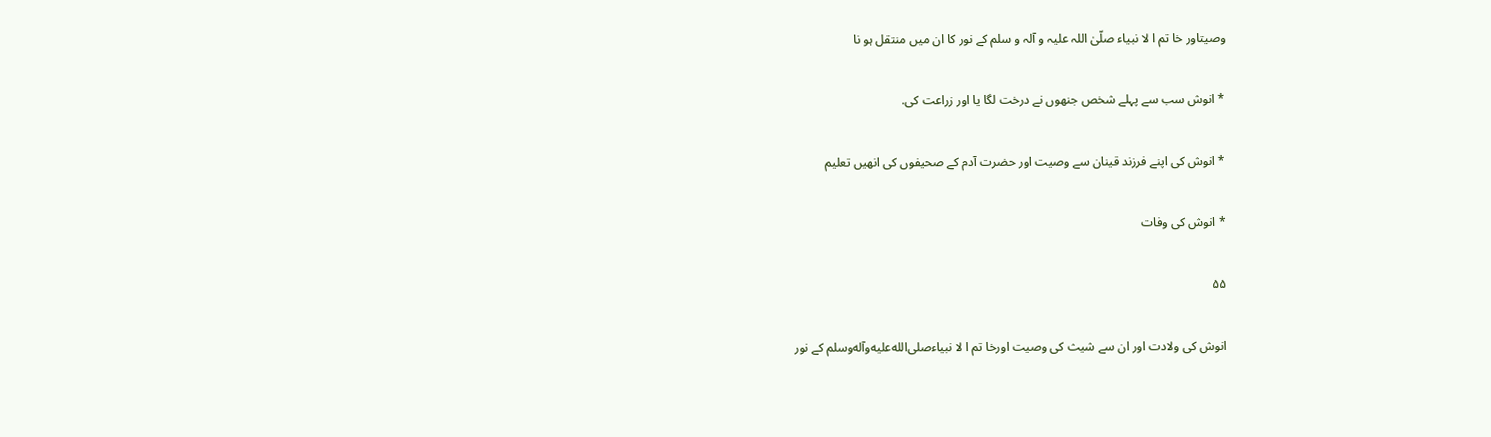وصیتاور خا تم ا لا نبیاء صلّیٰ اللہ علیہ و آلہ و سلم کے نور کا ان میں منتقل ہو نا

* انوش سب سے پہلے شخص جنھوں نے درخت لگا یا اور زراعت کی.

* انوش کی اپنے فرزند قینان سے وصیت اور حضرت آدم کے صحیفوں کی انھیں تعلیم

* انوش کی وفات

۵۵

انوش کی ولادت اور ان سے شیث کی وصیت اورخا تم ا لا نبیاءصلى‌الله‌عليه‌وآله‌وسلم کے نور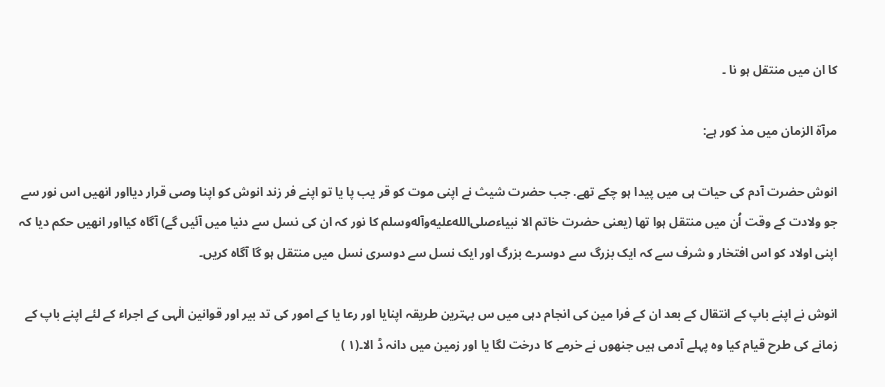کا ان میں منتقل ہو نا ۔

مرآة الزمان میں مذ کور ہے:

انوش حضرت آدم کی حیات ہی میں پیدا ہو چکے تھے. جب حضرت شیث نے اپنی موت کو قر یب پا یا تو اپنے فر زند انوش کو اپنا وصی قرار دیااور انھیں اس نور سے جو ولادت کے وقت اُن میں منتقل ہوا تھا (یعنی حضرت خاتم الا نبیاءصلى‌الله‌عليه‌وآله‌وسلم کا نور کہ ان کی نسل سے دنیا میں آئیں گے) آگاہ کیااور انھیں حکم دیا کہ اپنی اولاد کو اس افتخار و شرف سے کہ ایک بزرگ سے دوسرے بزرگ اور ایک نسل سے دوسری نسل میں منتقل ہو گا آگاہ کریں۔

انوش نے اپنے باپ کے انتقال کے بعد ان کے فرا مین کی انجام دہی میں س بہترین طریقہ اپنایا اور رعا یا کے امور کی تد بیر اور قوانین الٰہی کے اجراء کے لئے اپنے باپ کے زمانے کی طرح قیام کیا وہ پہلے آدمی ہیں جنھوں نے خرمے کا درخت لگا یا اور زمین میں دانہ ڈ الا۔(۱ )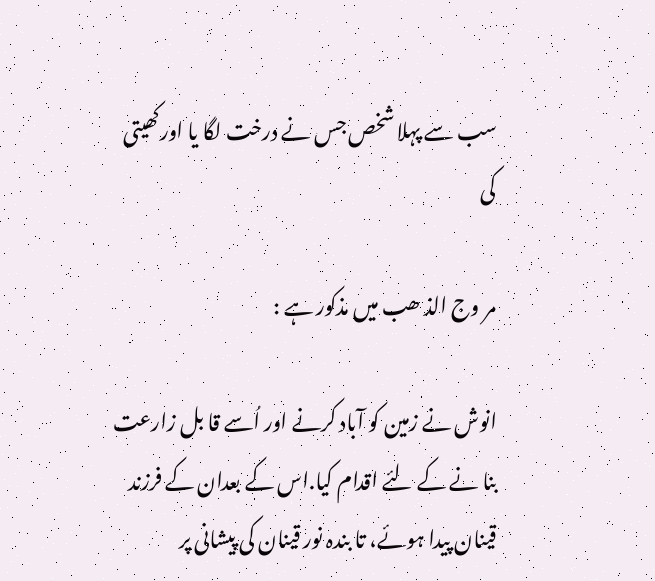سب سے پہلا شخص جس نے درخت لگا یا اورکھیتی کی

مر وج الذ ھب میں مذکور ہے :

انوش نے زمین کو آباد کرنے اور اُسے قا بل زارعت بنا نے کے لئے اقدام کیا.اس کے بعدان کے فرزند قینان پیدا ہوئے، تا بندہ نور قینان کی پیشانی پر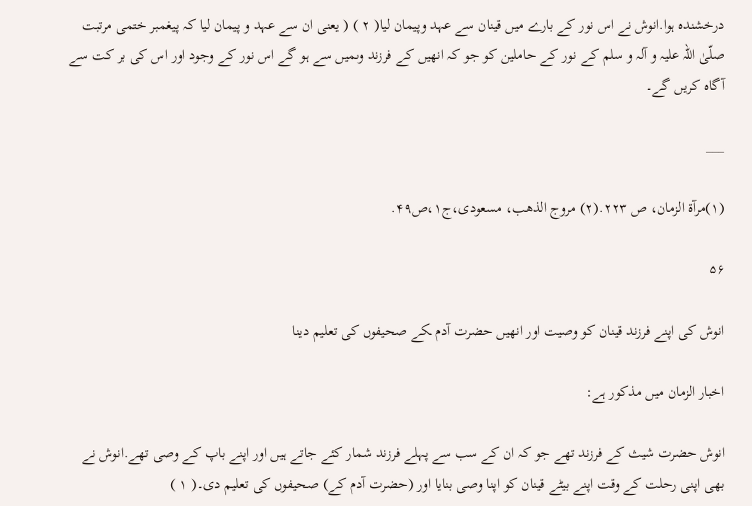درخشندہ ہوا.انوش نے اس نور کے بارے میں قینان سے عہد وپیمان لیا( ۲ ) ( یعنی ان سے عہد و پیمان لیا کہ پیغمبر ختمی مرتبت صلّیٰ اللہ علیہ و آلہ و سلم کے نور کے حاملین کو جو کہ انھیں کے فرزند وںمیں سے ہو گے اس نور کے وجود اور اس کی بر کت سے آگاہ کریں گے۔

___

(۱)مرآة الزمان، ص ۲۲۳.(۲) مروج الذھب، مسعودی،ج۱،ص۴۹.

۵۶

انوش کی اپنے فرزند قینان کو وصیت اور انھیں حضرت آدم ـکے صحیفوں کی تعلیم دینا

اخبار الزمان میں مذکور ہے:

انوش حضرت شیث کے فرزند تھے جو کہ ان کے سب سے پہلے فرزند شمار کئے جاتے ہیں اور اپنے باپ کے وصی تھے.انوش نے بھی اپنی رحلت کے وقت اپنے بیٹے قینان کو اپنا وصی بنایا اور (حضرت آدم کے) صحیفوں کی تعلیم دی۔( ۱ )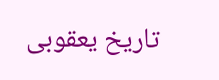تاریخ یعقوبی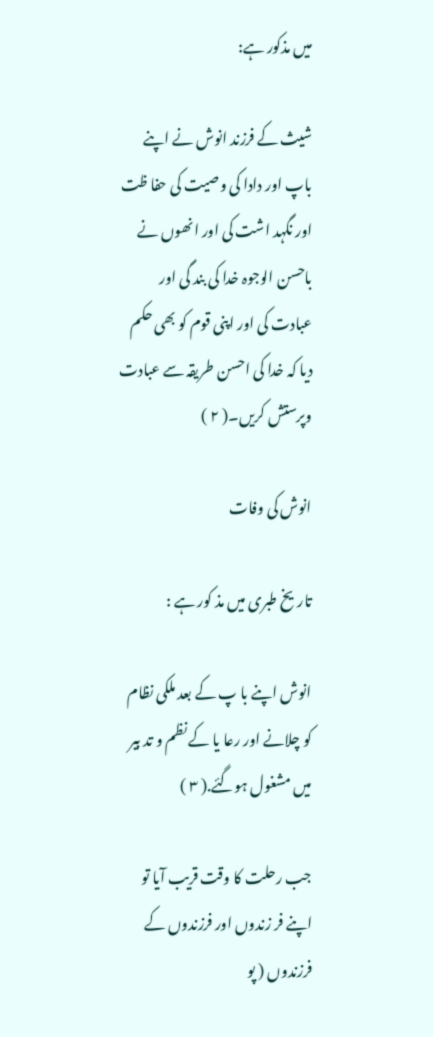میں مذکور ہے:

شیث کے فرزند انوش نے اپنے باپ اور دادا کی وصیت کی حفا ظت اور نگہد اشت کی اور انھوں نے باحسن الوجوہ خدا کی بند گی اور عبادت کی اور اپنی قوم کو بھی حکم دیا کہ خدا کی احسن طریقہ سے عبادت وپرستش کریں۔( ۲ )

انوش کی وفات

تاریخ طبری میں مذ کور ہے :

انوش اپنے با پ کے بعد ملکی نظام کو چلانے اور رعا یا کے نظم و تد بیر میں مشغول ہوگئے.( ۳ )

جب رحلت کا وقت قریب آیا تو اپنے فر زندوں اور فرزندوں کے فرزندوں ( پو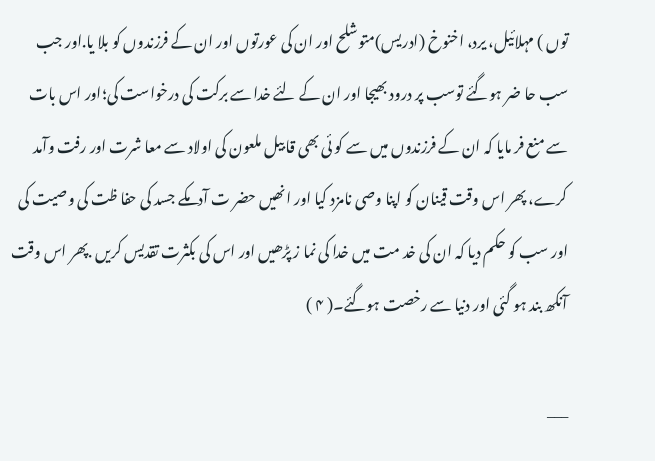توں ) مہلائیل، یرد، اخنوخ (ادریس)متوشلح اور ان کی عورتوں اور ان کے فرزندوں کو بلا یا.اور جب سب حا ضر ہوگئے توسب پر درود بھیجا اور ان کے لئے خدا سے برکت کی درخواست کی؛اور اس بات سے منع فر مایا کہ ان کے فرزندوں میں سے کو ئی بھی قا بیل ملعون کی اولاد سے معا شرت اور رفت وآمد کرے، پھر اس وقت قینان کو اپنا وصی نامزد کیا اور انھیں حضر ت آدمکے جسد کی حفا ظت کی وصیت کی اور سب کو حکم دیا کہ ان کی خد مت میں خدا کی نما ز پڑھیں اور اس کی بکثرت تقدیس کریں .پھر اس وقت آنکھ بند ہو گئی اور دنیا سے رخصت ہوگئے۔( ۴ )

___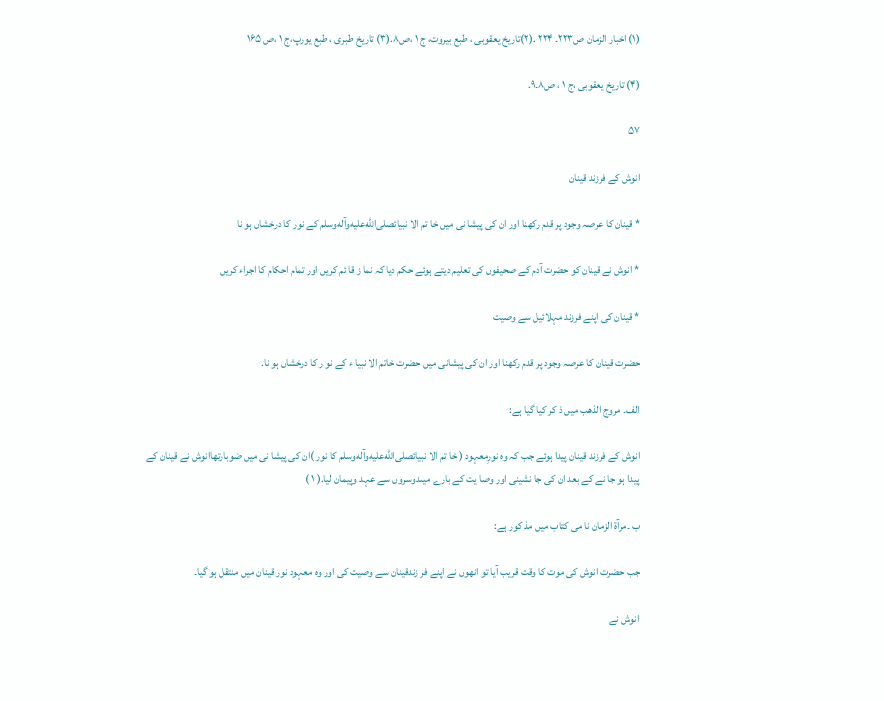(۱) اخبار الزمان ص۲۲۳۔ ۲۲۴ .(۲)تاریخ یعقوبی ، طبع بیروت، ج ۱ ،ص۸.(۳) تاریخ طبری ، طبع یورپ،ج ۱ ،ص ۱۶۵

(۴) تاریخ یعقوبی ،ج ۱ ، ص۸۔۹.

۵۷

انوش کے فرزند قینان

* قینان کا عرصہ وجود پر قدم رکھنا اور ان کی پیشا نی میں خا تم الا نبیائصلى‌الله‌عليه‌وآله‌وسلم کے نور کا درخشاں ہو نا

* انوش نے قینان کو حضرت آدم کے صحیفوں کی تعلیم دیتے ہوئے حکم دیا کہ نما ز قا ئم کریں اور تمام احکام کا اجراء کریں

* قینان کی اپنے فرزند مہلائیل سے وصیت

حضرت قینان کا عرصہ وجود پر قدم رکھنا اور ان کی پیشانی میں حضرت خاتم الا نبیا ء کے نو ر کا درخشاں ہو نا.

الف۔ مروج الذھب میں ذ کر کیا گیا ہے:

انوش کے فرزند قینان پیدا ہوئے جب کہ وہ نورِمعہود ( خا تم الا نبیائصلى‌الله‌عليه‌وآله‌وسلم کا نور )ان کی پیشا نی میں ضوبارتھاانوش نے قینان کے پیدا ہو جا نے کے بعد ان کی جا نشینی اور وصا یت کے بارے میںدوسروں سے عہد وپیمان لیا.( ۱ )

ب ۔مرآة الزمان نا می کتاب میں مذ کور ہے:

جب حضرت انوش کی موت کا وقت قریب آیا تو انھوں نے اپنے فر زندقینان سے وصیت کی اور وہ معہود نور قینان میں منتقل ہو گیا۔

انوش نے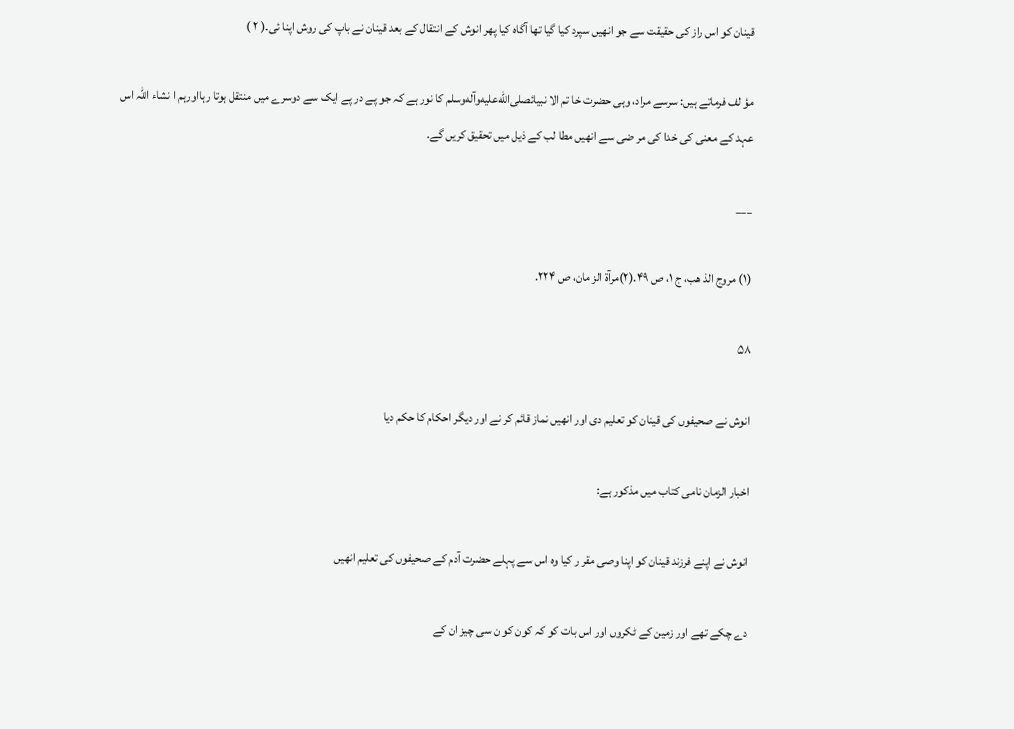قینان کو اس راز کی حقیقت سے جو انھیں سپرد کیا گیا تھا آگاہ کیا پھر انوش کے انتقال کے بعد قینان نے باپ کی روش اپنا ئی۔( ۲ )

مؤ لف فرماتے ہیں: سرسے مراد، وہی حضرت خا تم الا نبیائصلى‌الله‌عليه‌وآله‌وسلم کا نور ہے کہ جو پے در پے ایک سے دوسرے میں منتقل ہوتا رہااورہم ا نشاء اللہ اس عہد کے معنی کی خدا کی مر ضی سے انھیں مطا لب کے ذیل میں تحقیق کریں گے.

___

(۱) مروج الذ ھب، ج ۱، ص ۴۹.(۲)مرآة الز مان، ص ۲۲۴.

۵۸

انوش نے صحیفوں کی قینان کو تعلیم دی اور انھیں نماز قائم کر نے اور دیگر احکام کا حکم دیا

اخبار الزمان نامی کتاب میں مذکور ہے:

انوش نے اپنے فرزند قینان کو اپنا وصی مقر ر کیا وہ اس سے پہلے حضرت آدم کے صحیفوں کی تعلیم انھیں

دے چکے تھے اور زمین کے ٹکروں اور اس بات کو کہ کون کو ن سی چیز ان کے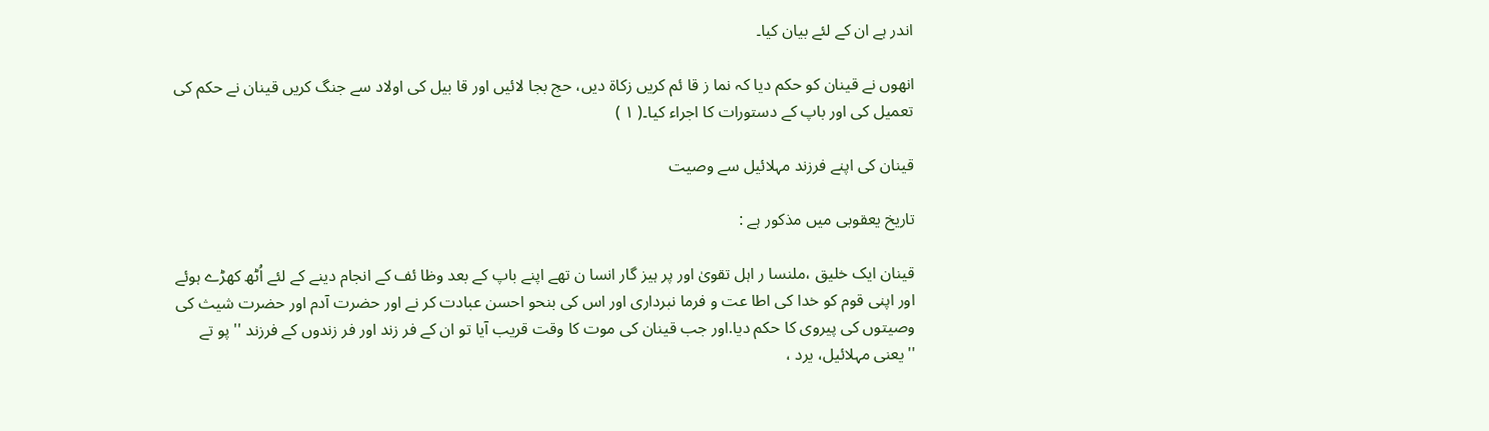اندر ہے ان کے لئے بیان کیا۔

انھوں نے قینان کو حکم دیا کہ نما ز قا ئم کریں زکاة دیں، حج بجا لائیں اور قا بیل کی اولاد سے جنگ کریں قینان نے حکم کی تعمیل کی اور باپ کے دستورات کا اجراء کیا۔( ۱ )

قینان کی اپنے فرزند مہلائیل سے وصیت

تاریخ یعقوبی میں مذکور ہے :

قینان ایک خلیق ،ملنسا ر اہل تقویٰ اور پر ہیز گار انسا ن تھے اپنے باپ کے بعد وظا ئف کے انجام دینے کے لئے اُٹھ کھڑے ہوئے اور اپنی قوم کو خدا کی اطا عت و فرما نبرداری اور اس کی بنحو احسن عبادت کر نے اور حضرت آدم اور حضرت شیث کی وصیتوں کی پیروی کا حکم دیا.اور جب قینان کی موت کا وقت قریب آیا تو ان کے فر زند اور فر زندوں کے فرزند '' پو تے ''یعنی مہلائیل، یرد ،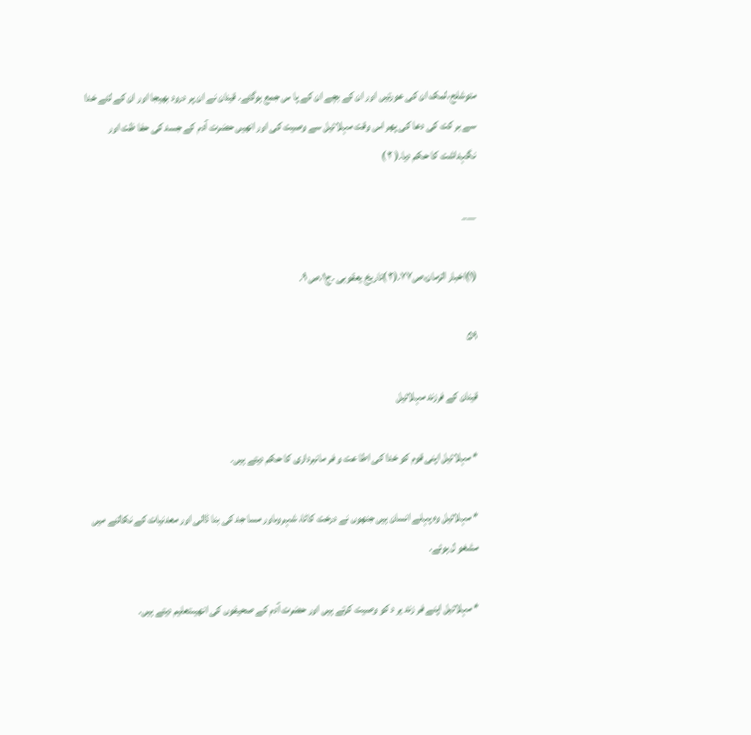متوشلح،لمک ان کی عورتیں اور ان کے بچے ان کے پا س جمع ہوگئے. قینان نے ان پر درود بھیجا اور ان کے لئے خدا سے بر کت کی دعا کی پھر اس وقت مہلائیل سے وصیت کی اور انھیں حضرت آدم کے جسد کی حفا ظت اور نگہداشت کا حکم دیا۔( ۲ )

___

(۱)اخبار الزمان،ص۷۷.(۲ )تاریخ یعقوبی ۔ج۱،ص ۹.

۵۹

قینان کے فرزند مہلائیل

* مہلائیل اپنی قوم کو خدا کی اطا عت و فر مانبرداری کا حکم دیتے ہیں.

* مہلائیل وہ پہلے انسان ہیں جنھوں نے درخت کاٹا، شہروںاور مسا جد کی بنا ڈالی اور معدنیات کے نکالنے میں مشغو ل ہوئے.

* مہلائیل اپنے فر زند یر د کو وصیت کرتے ہیں اور حضرت آدم کے صحیفوں کی انھیںتعلیم دیتے ہیں.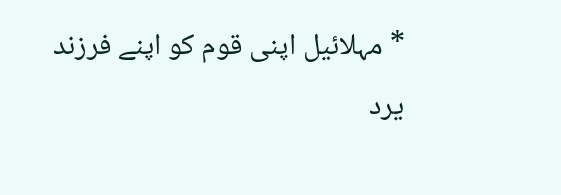* مہلائیل اپنی قوم کو اپنے فرزند یرد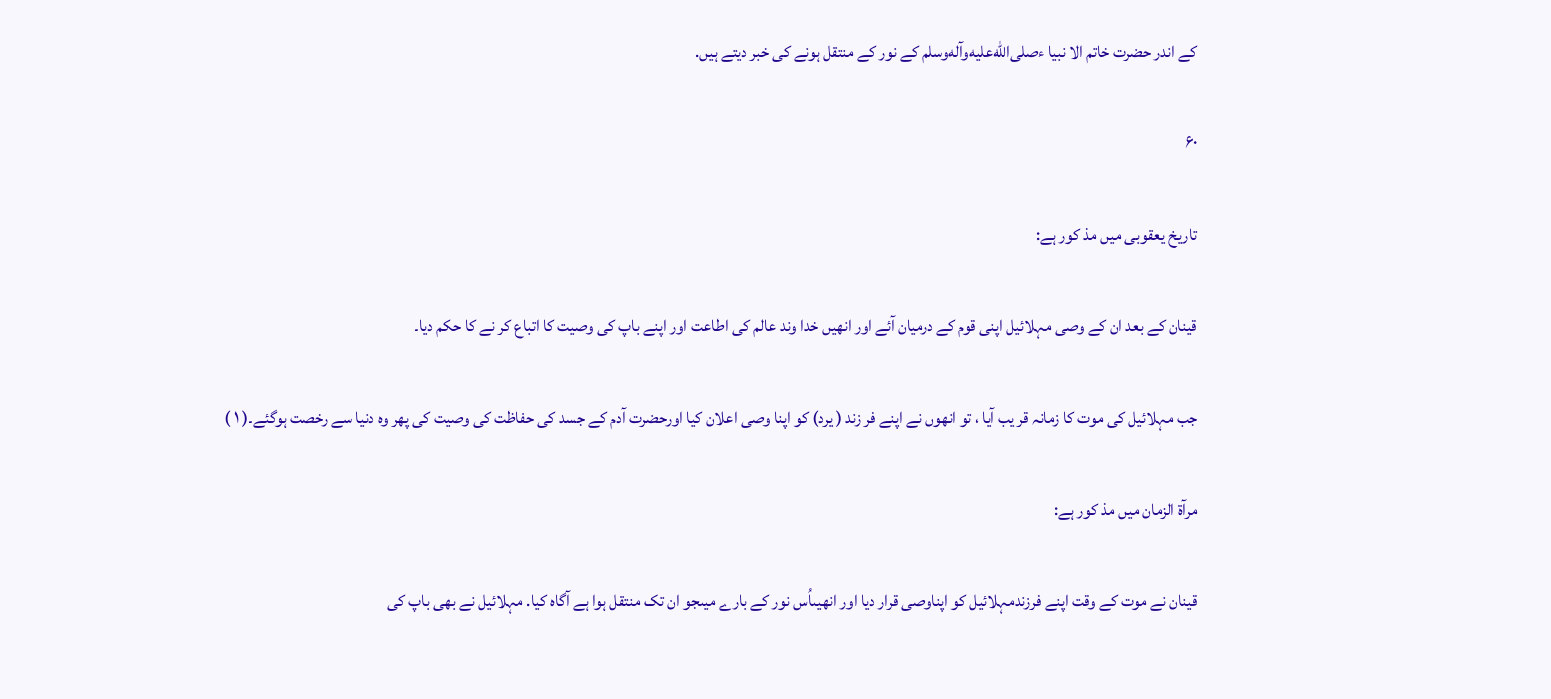کے اندر حضرت خاتم الا نبیا ءصلى‌الله‌عليه‌وآله‌وسلم کے نور کے منتقل ہونے کی خبر دیتے ہیں.

۶۰

تاریخ یعقوبی میں مذ کور ہے:

قینان کے بعد ان کے وصی مہلائیل اپنی قوم کے درمیان آئے اور انھیں خدا وند عالم کی اطاعت اور اپنے باپ کی وصیت کا اتباع کر نے کا حکم دیا۔

جب مہلائیل کی موت کا زمانہ قر یب آیا ، تو انھوں نے اپنے فر زند ( یرد) کو اپنا وصی اعلان کیا اورحضرت آدم کے جسد کی حفاظت کی وصیت کی پھر وہ دنیا سے رخصت ہوگئے۔( ۱ )

مرآة الزمان میں مذ کور ہے:

قینان نے موت کے وقت اپنے فرزندمہلائیل کو اپناوصی قرار دیا اور انھیںاُس نور کے بارے میںجو ان تک منتقل ہوا ہے آگاہ کیا. مہلائیل نے بھی باپ کی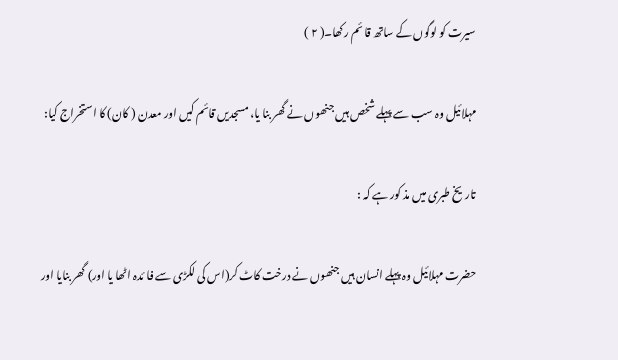سیرت کو لوگوں کے ساتھ قا ئم رکھا۔( ۲ )

مہلائیل وہ سب سے پہلے شخص ہیں جنھوں نے گھر بنا یا، مسجدیں قائم کیں اور معدن ( کان) کا استخراج کیا:

تاریخ طبری میں مذ کور ہے کہ :

حضرت مہلائیل وہ پہلے انسان ہیں جنھوں نے درخت کاٹ کر(اس کی لکڑی سے فا ئدہ اٹھا یا اور) گھر بنایا اور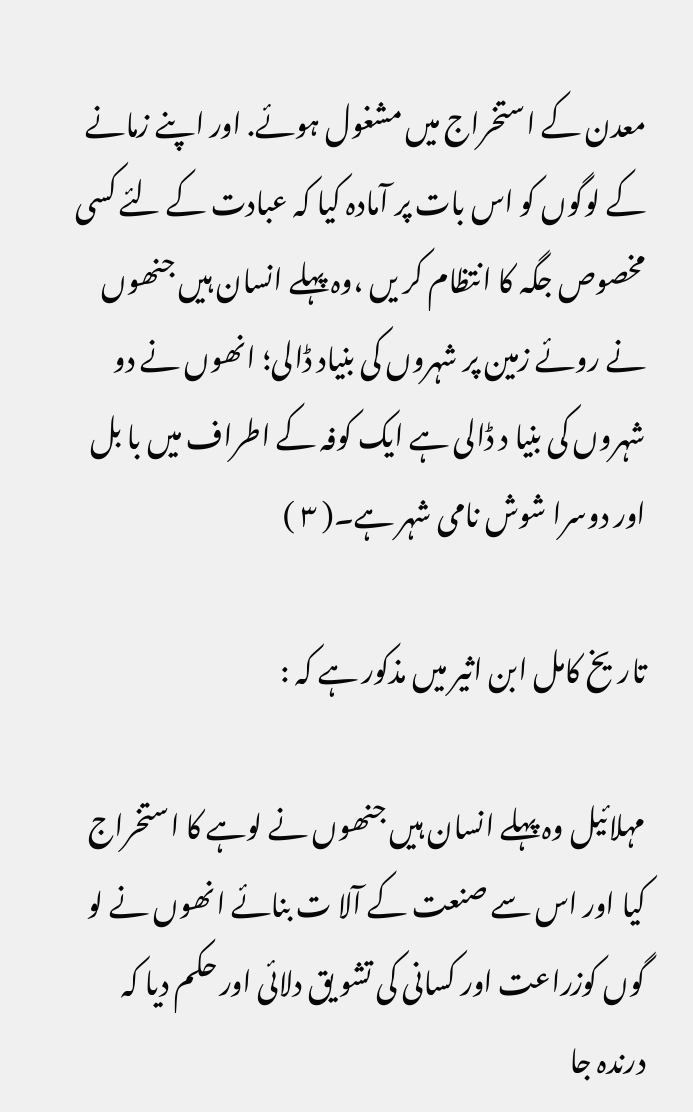معدن کے استخراج میں مشغول ہوئے. اور اپنے زمانے کے لوگوں کو اس بات پر آمادہ کیا کہ عبادت کے لئے کسی مخصوص جگہ کا انتظام کر یں ،وہ پہلے انسان ہیں جنھوں نے روئے زمین پر شہروں کی بنیاد ڈالی؛ انھوں نے دو شہروں کی بنیا د ڈالی ہے ایک کوفہ کے اطراف میں با بل اور دوسرا شوش نامی شہر ہے۔( ۳ )

تاریخ کامل ابن اثیر میں مذکور ہے کہ :

مہلائیل وہ پہلے انسان ہیں جنھوں نے لوہے کا استخراج کیا اور اس سے صنعت کے آلا ت بنائے انھوں نے لو گوں کوزراعت اور کسانی کی تشو یق دلائی اور حکم دیا کہ درندہ جا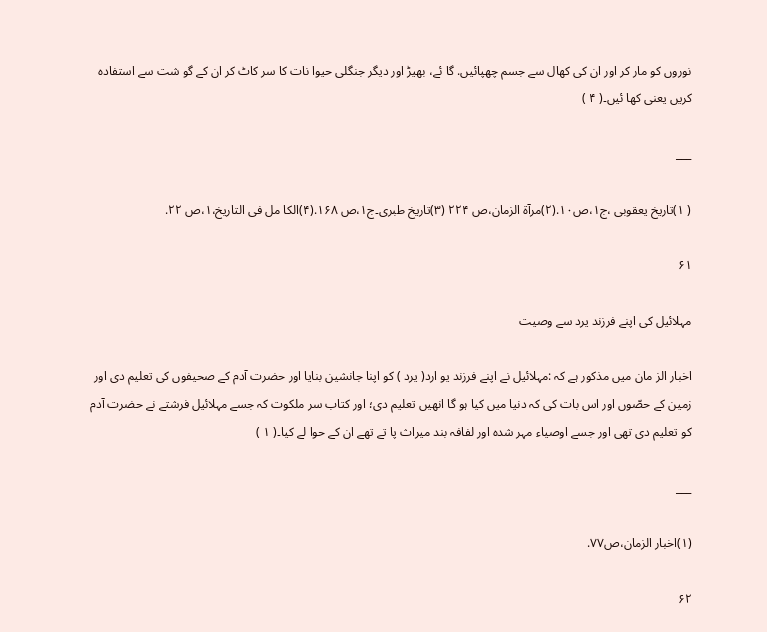نوروں کو مار کر اور ان کی کھال سے جسم چھپائیں. گا ئے، بھیڑ اور دیگر جنگلی حیوا نات کا سر کاٹ کر ان کے گو شت سے استفادہ کریں یعنی کھا ئیں۔( ۴ )

___

( ۱)تاریخ یعقوبی ،ج۱،ص۱۰.(۲)مرآة الزمان،ص ۲۲۴ (۳)تاریخ طبری۔ج۱،ص ۱۶۸.(۴)الکا مل فی التاریخ،۱،ص ۲۲.

۶۱

مہلائیل کی اپنے فرزند یرد سے وصیت

اخبار الز مان میں مذکور ہے کہ :مہلائیل نے اپنے فرزند یو ارد( یرد ) کو اپنا جانشین بنایا اور حضرت آدم کے صحیفوں کی تعلیم دی اور زمین کے حصّوں اور اس بات کی کہ دنیا میں کیا ہو گا انھیں تعلیم دی؛ اور کتاب سر ملکوت کہ جسے مہلائیل فرشتے نے حضرت آدم کو تعلیم دی تھی اور جسے اوصیاء مہر شدہ اور لفافہ بند میراث پا تے تھے ان کے حوا لے کیا۔( ۱ )

___

(۱)اخبار الزمان،ص۷۷.

۶۲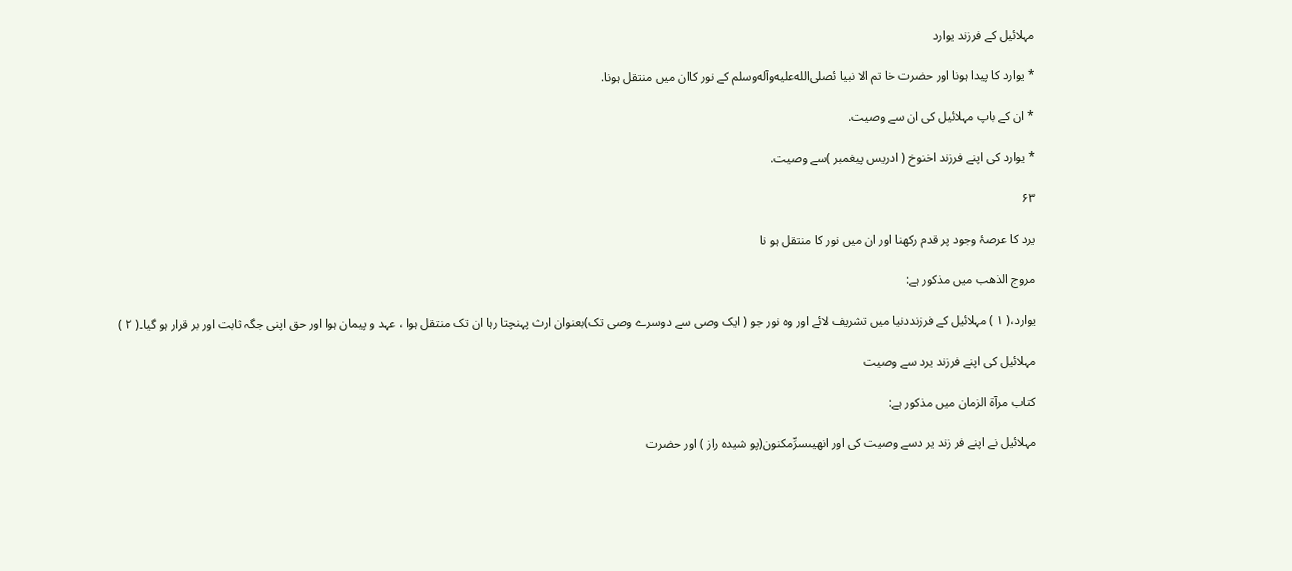مہلائیل کے فرزند یوارد

* یوارد کا پیدا ہونا اور حضرت خا تم الا نبیا ئصلى‌الله‌عليه‌وآله‌وسلم کے نور کاان میں منتقل ہونا.

* ان کے باپ مہلائیل کی ان سے وصیت.

* یوارد کی اپنے فرزند اخنوخ ( ادریس پیغمبر )سے وصیت.

۶۳

یرد کا عرصۂ وجود پر قدم رکھنا اور ان میں نور کا منتقل ہو نا

مروج الذھب میں مذکور ہے:

یوارد،( ۱ ) مہلائیل کے فرزنددنیا میں تشریف لائے اور وہ نور جو ( ایک وصی سے دوسرے وصی تک)بعنوان ارث پہنچتا رہا ان تک منتقل ہوا ، عہد و پیمان ہوا اور حق اپنی جگہ ثابت اور بر قرار ہو گیا۔( ۲ )

مہلائیل کی اپنے فرزند یرد سے وصیت

کتاب مرآة الزمان میں مذکور ہے:

مہلائیل نے اپنے فر زند یر دسے وصیت کی اور انھیںسرِّمکنون(پو شیدہ راز ) اور حضرت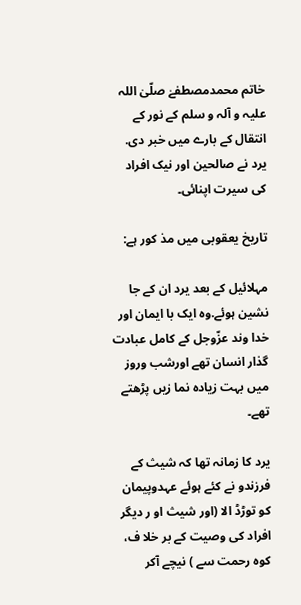خاتم محمدمصطفےٰ صلّیٰ اللہ علیہ و آلہ و سلم کے نور کے انتقال کے بارے میں خبر دی. یرد نے صالحین اور نیک افراد کی سیرت اپنائی۔

تاریخ یعقوبی میں مذ کور ہے:

مہلائیل کے بعد یرد ان کے جا نشین ہوئے.وہ ایک با ایمان اور خدا وند عزّوجل کے کامل عبادت گذار انسان تھے اورشب وروز میں بہت زیادہ نما زیں پڑھتے تھے۔

یرد کا زمانہ تھا کہ شیث کے فرزندو نے کئے ہوئے عہدوپیمان کو توڑڈ الا (اور شیث او ر دیگر افراد کی وصیت کے بر خلا ف، کوہ رحمت سے ) نیچے آکر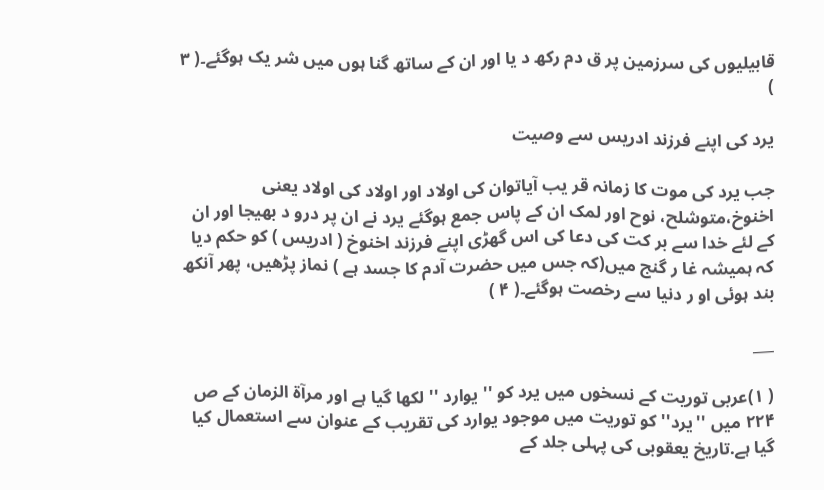قابیلیوں کی سرزمین پر ق دم رکھ د یا اور ان کے ساتھ گنا ہوں میں شر یک ہوگئے۔( ۳ )

یرد کی اپنے فرزند ادریس سے وصیت

جب یرد کی موت کا زمانہ قر یب آیاتوان کی اولاد اور اولاد کی اولاد یعنی اخنوخ،متوشلح، نوح اور لمک ان کے پاس جمع ہوگئے یرد نے ان پر درو د بھیجا اور ان کے لئے خدا سے بر کت کی دعا کی اس گھڑی اپنے فرزند اخنوخ ( ادریس ) کو حکم دیا کہ ہمیشہ غا ر گنج میں(کہ جس میں حضرت آدم کا جسد ہے ) نماز پڑھیں، پھر آنکھ بند ہوئی او ر دنیا سے رخصت ہوگئے۔( ۴ )

___

( ۱)عربی توریت کے نسخوں میں یرد کو '' یوارد '' لکھا گیا ہے اور مرآة الزمان کے ص ۲۲۴ میں ''یرد'' کو توریت میں موجود یوارد کی تقریب کے عنوان سے استعمال کیا گیا ہے.تاریخ یعقوبی کی پہلی جلد کے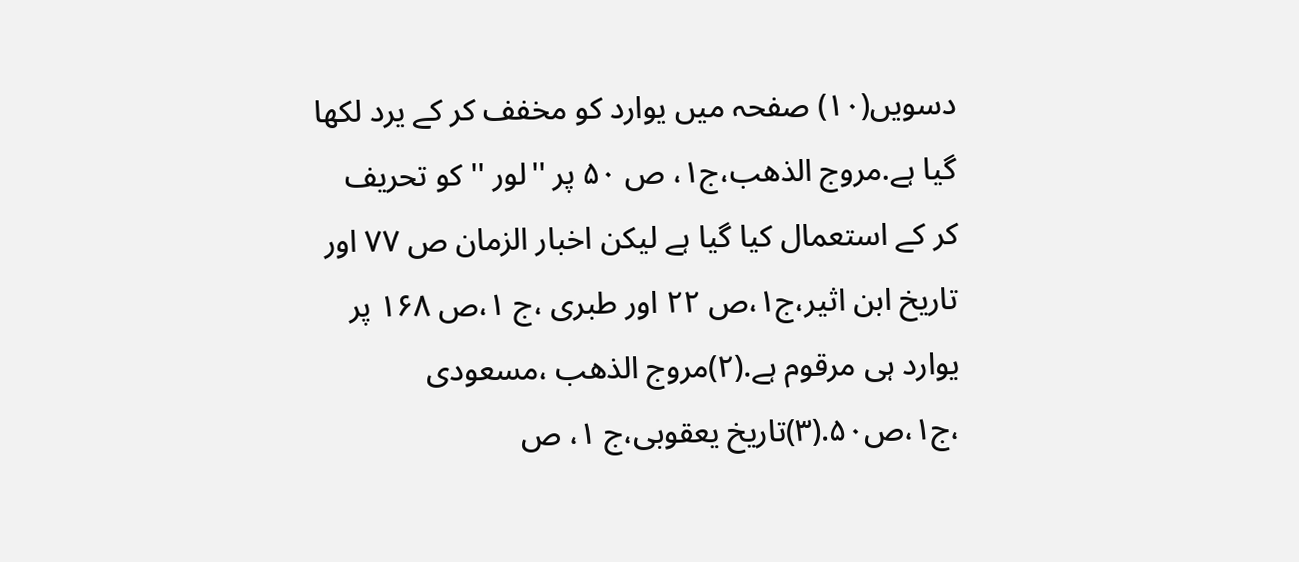دسویں(۱۰) صفحہ میں یوارد کو مخفف کر کے یرد لکھا گیا ہے.مروج الذھب،ج۱، ص ۵۰ پر ''لور '' کو تحریف کر کے استعمال کیا گیا ہے لیکن اخبار الزمان ص ۷۷ اور تاریخ ابن اثیر،ج۱،ص ۲۲ اور طبری ،ج ۱،ص ۱۶۸ پر یوارد ہی مرقوم ہے.(۲)مروج الذھب ،مسعودی ،ج۱،ص۵۰.(۳)تاریخ یعقوبی،ج ۱، ص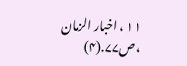۱۱ ، اخبار الزمان ،ص۷۷.(۴)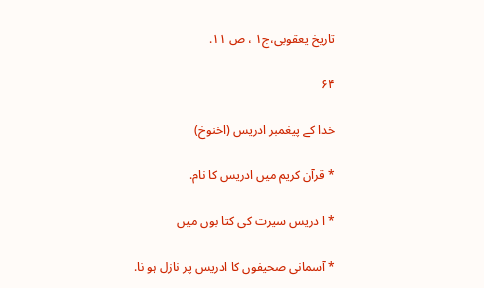تاریخ یعقوبی،ج۱ ، ص ۱۱.

۶۴

خدا کے پیغمبر ادریس (اخنوخ)

* قرآن کریم میں ادریس کا نام.

* ا دریس سیرت کی کتا بوں میں

* آسمانی صحیفوں کا ادریس پر نازل ہو نا.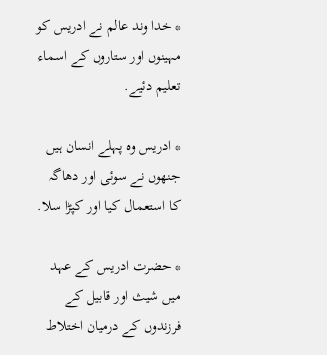* خدا وند عالم نے ادریس کو مہینوں اور ستاروں کے اسماء تعلیم دئیے.

* ادریس وہ پہلے انسان ہیں جنھوں نے سوئی اور دھاگہ کا استعمال کیا اور کپڑا سلا.

* حضرت ادریس کے عہد میں شیث اور قابیل کے فرزندوں کے درمیان اختلاط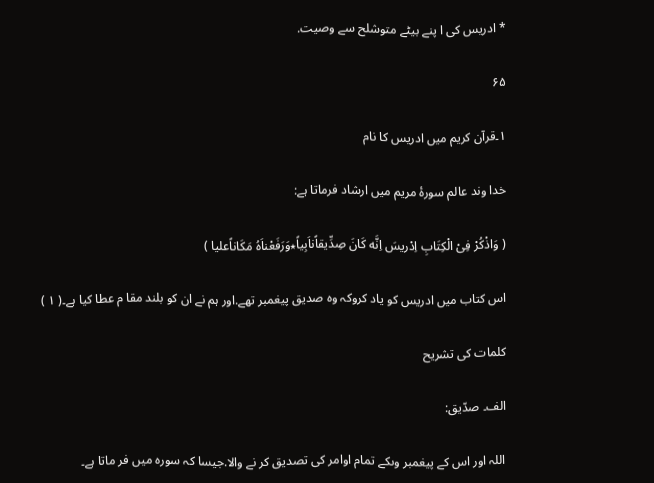* ادریس کی ا پنے بیٹے متوشلح سے وصیت.

۶۵

۱۔قرآن کریم میں ادریس کا نام

خدا وند عالم سورۂ مریم میں ارشاد فرماتا ہے:

( وَاذْکُرْ فِیْ الْکِتَابِ اِدْریسَ اِنَّه کَانَ صِدِّیقاًناَبِیاً٭وَرَفَعْناَهُ مَکَاناًعلیا )

اس کتاب میں ادریس کو یاد کروکہ وہ صدیق پیغمبر تھے.اور ہم نے ان کو بلند مقا م عطا کیا ہے۔( ۱ )

کلمات کی تشریح

الف۔ صدّیق:

اللہ اور اس کے پیغمبر وںکے تمام اوامر کی تصدیق کر نے والا.جیسا کہ سورہ میں فر ماتا ہے۔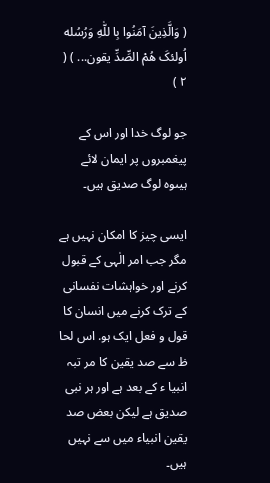( وَالَّذِینَ آمَنُوا بِا للّٰهِ وَرُسُله اُولئکَ هُمْ الصِّدِّ یقون... ) ( ۲ )

جو لوگ خدا اور اس کے پیغمبروں پر ایمان لائے ہیںوہ لوگ صدیق ہیں۔

ایسی چیز کا امکان نہیں ہے مگر جب امر الٰہی کے قبول کرنے اور خواہشات نفسانی کے ترک کرنے میں انسان کا قول و فعل ایک ہو. اس لحا ظ سے صد یقین کا مر تبہ انبیا ء کے بعد ہے اور ہر نبی صدیق ہے لیکن بعض صد یقین انبیاء میں سے نہیں ہیں۔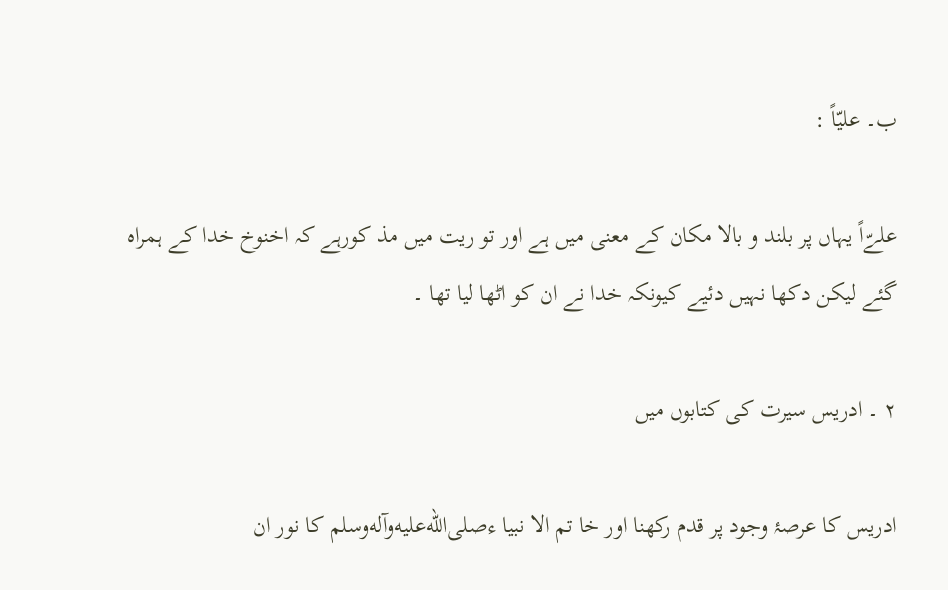ب۔ علیّاً :

علےّاً یہاں پر بلند و بالا مکان کے معنی میں ہے اور تو ریت میں مذ کورہے کہ اخنوخ خدا کے ہمراہ گئے لیکن دکھا نہیں دئیے کیونکہ خدا نے ان کو اٹھا لیا تھا ۔

۲ ۔ ادریس سیرت کی کتابوں میں

ادریس کا عرصۂ وجود پر قدم رکھنا اور خا تم الا نبیا ءصلى‌الله‌عليه‌وآله‌وسلم کا نور ان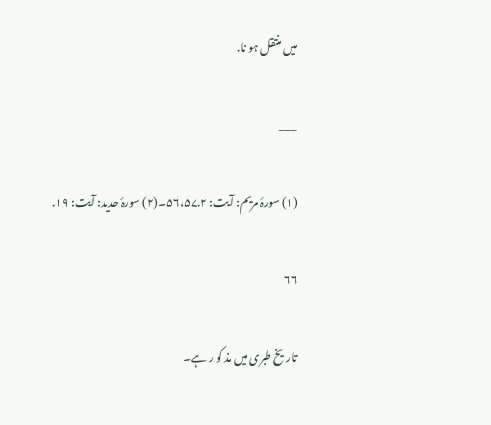میں منتقل ہو نا.

___

(۱) سورۂ مریم: آیت: ۵۶،۵۷.۲۔(۲) سورۂ حدید: آیت: ۱۹.

۶۶

تاریخ طبری میں مذ کو ر ہے۔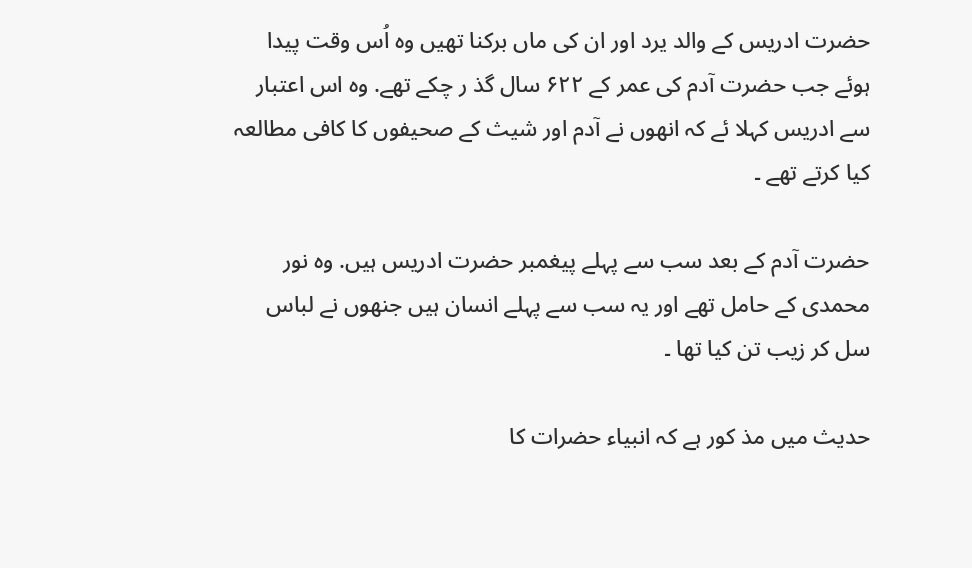حضرت ادریس کے والد یرد اور ان کی ماں برکنا تھیں وہ اُس وقت پیدا ہوئے جب حضرت آدم کی عمر کے ۶۲۲ سال گذ ر چکے تھے. وہ اس اعتبار سے ادریس کہلا ئے کہ انھوں نے آدم اور شیث کے صحیفوں کا کافی مطالعہ کیا کرتے تھے ۔

حضرت آدم کے بعد سب سے پہلے پیغمبر حضرت ادریس ہیں. وہ نور محمدی کے حامل تھے اور یہ سب سے پہلے انسان ہیں جنھوں نے لباس سل کر زیب تن کیا تھا ۔

حدیث میں مذ کور ہے کہ انبیاء حضرات کا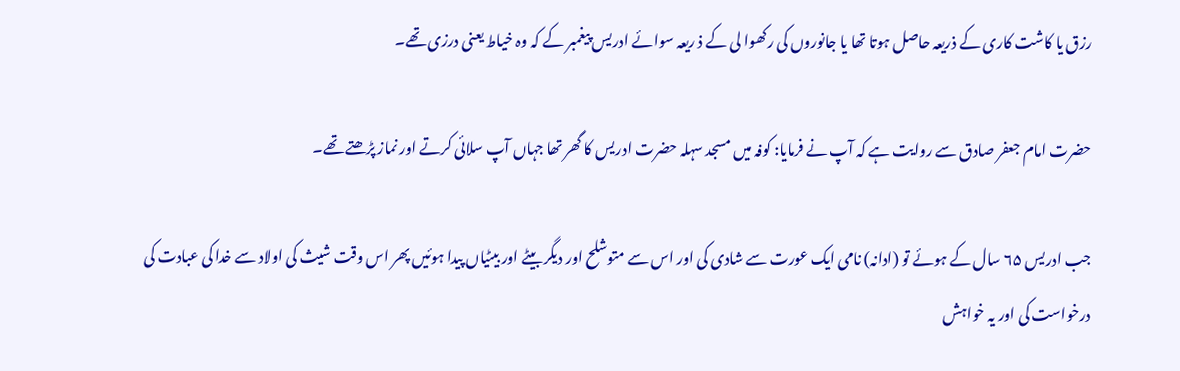رزق یا کاشت کاری کے ذریعہ حاصل ہوتا تھا یا جانوروں کی رکھوا لی کے ذ ریعہ سوائے ادریس پیغمبر کے کہ وہ خیاط یعنی درزی تھے۔

حضرت امام جعفر صادق سے روایت ہے کہ آپ نے فرمایا: کوفہ میں مسجد سہلہ حضرت ادریس کا گھر تھا جہاں آپ سلائی کرتے اور نماز پڑھتے تھے۔

جب ادریس ۶۵ سال کے ہوئے تو (ادانہ) نامی ایک عورت سے شادی کی اور اس سے متوشلح اور دیگر بیٹے اور بیٹیاں پیدا ہوئیں پھر اس وقت شیث کی اولاد سے خدا کی عبادت کی درخواست کی اور یہ خواہش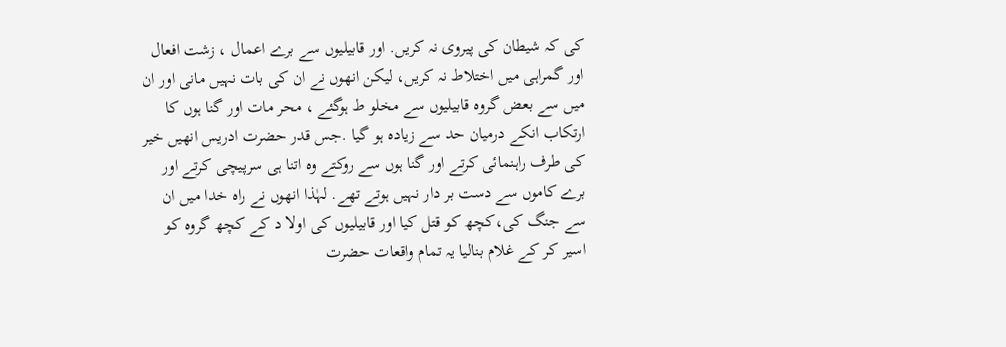کی کہ شیطان کی پیروی نہ کریں. اور قابیلیوں سے برے اعمال ، زشت افعال اور گمراہی میں اختلاط نہ کریں، لیکن انھوں نے ان کی بات نہیں مانی اور ان میں سے بعض گروہ قابیلیوں سے مخلو ط ہوگئے ، محر مات اور گنا ہوں کا ارتکاب انکے درمیان حد سے زیادہ ہو گیا .جس قدر حضرت ادریس انھیں خیر کی طرف راہنمائی کرتے اور گنا ہوں سے روکتے وہ اتنا ہی سرپیچی کرتے اور برے کاموں سے دست بر دار نہیں ہوتے تھے. لہٰذا انھوں نے راہ خدا میں ان سے جنگ کی،کچھ کو قتل کیا اور قابیلیوں کی اولا د کے کچھ گروہ کو اسیر کر کے غلام بنالیا یہ تمام واقعات حضرت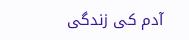آدم کی زندگی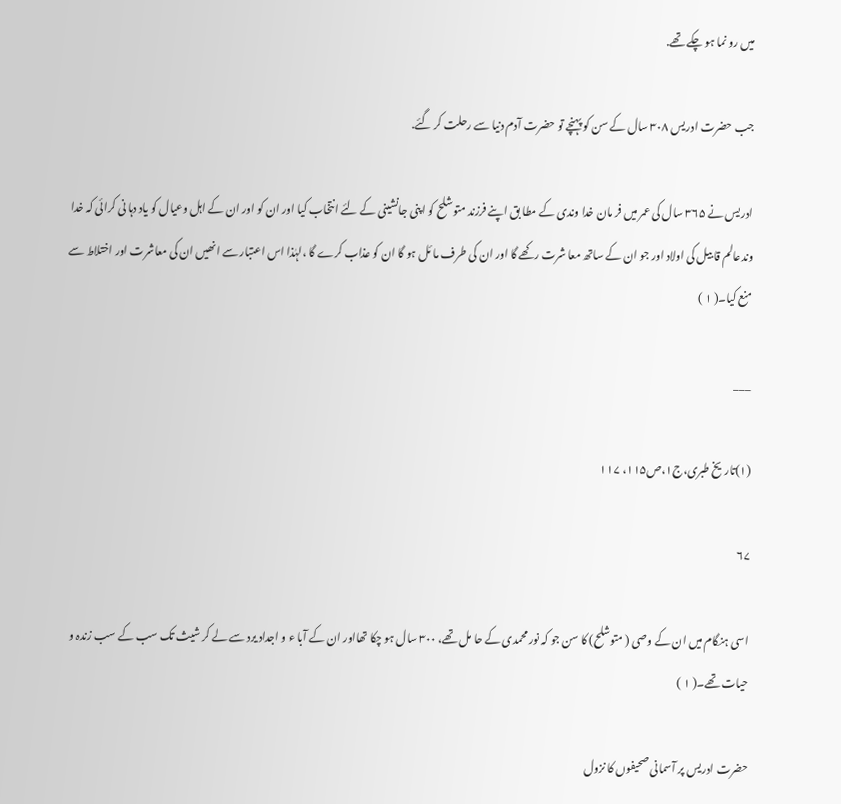میں رو نما ہو چکے تھے.

جب حضرت ادریس ۳۰۸ سال کے سن کو پہنچے تو حضرت آدم دنیا سے رحلت کر گئے.

ادریس نے ۳۶۵ سال کی عمر میں فر مان خدا وندی کے مطا بق اپنے فرزند متوشلح کو اپنی جانشینی کے لئے انتخاب کیا اور ان کو اور ان کے اہل وعیال کو یاد دہا نی کرائی کہ خدا وندعالم قا بیل کی اولاد اور جو ان کے ساتھ معا شرت رکھے گا اور ان کی طرف ما ئل ہو گا ان کو عذاب کرے گا ،لہٰذا اس اعتبار سے انھیں ان کی معاشرت اور اختلاط سے منع کیا۔( ۱ )

___

(۱)تاریخ طبری،ج۱،ص۱۱۵، ۱۱۷

۶۷

اسی ہنگام میں ان کے وصی ( متوشلح) کا سن جو کہ نور محمدی کے حا مل تھے، ۳۰۰ سال ہو چکا تھااور ان کے آبا ء و اجداد یرد سے لے کر شیث تک سب کے سب زندہ و حیات تھے۔( ۱ )

حضرت ادریس پر آسمانی صحیفوں کا نزول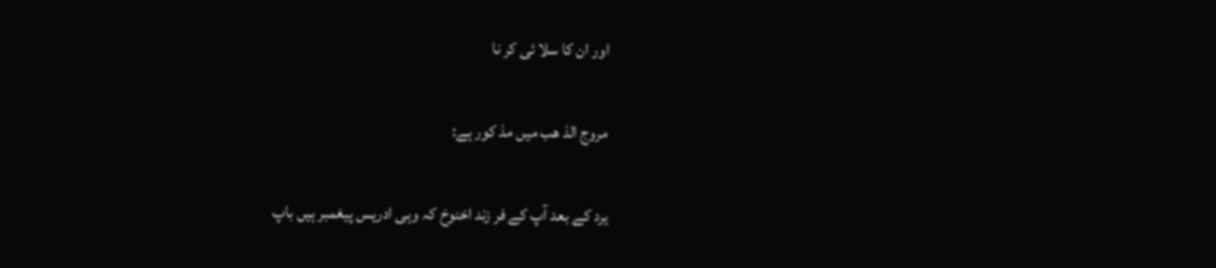اور ان کا سلا ئی کر نا

مروج الذ ھب میں مذ کور ہے:

یرد کے بعد آپ کے فر زند اخنوخ کہ وہی ادریس پیغمبر ہیں باپ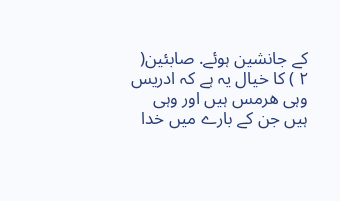کے جانشین ہوئے. صابئین( ۲ ) کا خیال یہ ہے کہ ادریس وہی ھرمس ہیں اور وہی ہیں جن کے بارے میں خدا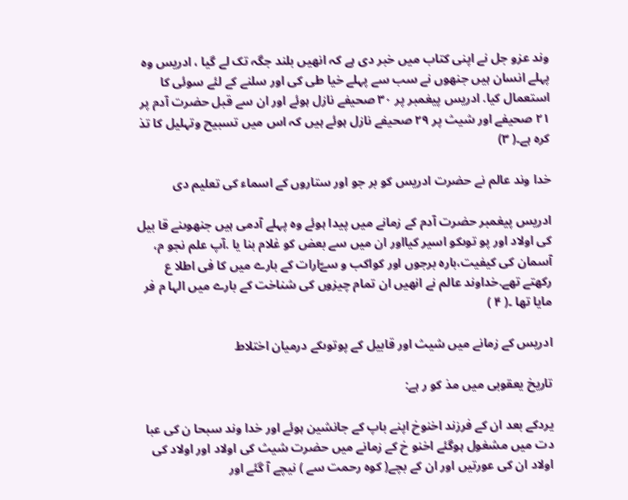وند عزو جل نے اپنی کتاب میں خبر دی ہے کہ انھیں بلند جگہ تک لے گیا ، ادریس وہ پہلے انسان ہیں جنھوں نے سب سے پہلے خیا طی کی اور سلنے کے لئے سوئی کا استعمال کیا. ادریس پیغمبر پر ۳۰ صحیفے نازل ہوئے اور ان سے قبل حضرت آدم پر ۲۱ صحیفے اور شیث پر ۲۹ صحیفے نازل ہوئے ہیں کہ اس میں تسبیح وتہلیل کا تذ کرہ ہے۔( ۳)

خدا وند عالم نے حضرت ادریس کو بر جو اور ستاروں کے اسماء کی تعلیم دی

ادریس پیغمبر حضرت آدم کے زمانے میں پیدا ہوئے وہ پہلے آدمی ہیں جنھوںنے قا بیل کی اولاد اور پو توںکو اسیر کیااور ان میں سے بعض کو غلام بنا یا .آپ علم نجو م، آسمان کی کیفیت،بارہ برجوں اور کواکب و سےّارات کے بارے میں کا فی اطلا ع رکھتے تھے.خداوند عالم نے انھیں ان تمام چیزوں کی شناخت کے بارے میں الہا م فر مایا تھا ۔( ۴ )

ادریس کے زمانے میں شیث اور قابیل کے پوتوںکے درمیان اختلاط

تاریخ یعقوبی میں مذ کو ر ہے:

یردکے بعد ان کے فرزند اخنوخ اپنے باپ کے جانشین ہوئے اور خدا وند سبحا ن کی عبا دت میں مشغول ہوگئے اخنو خ کے زمانے میں حضرت شیث کی اولاد اور اولاد کی اولاد ان کی عورتیں اور ان کے بچے( کوہ رحمت سے ) نیچے آ گئے اور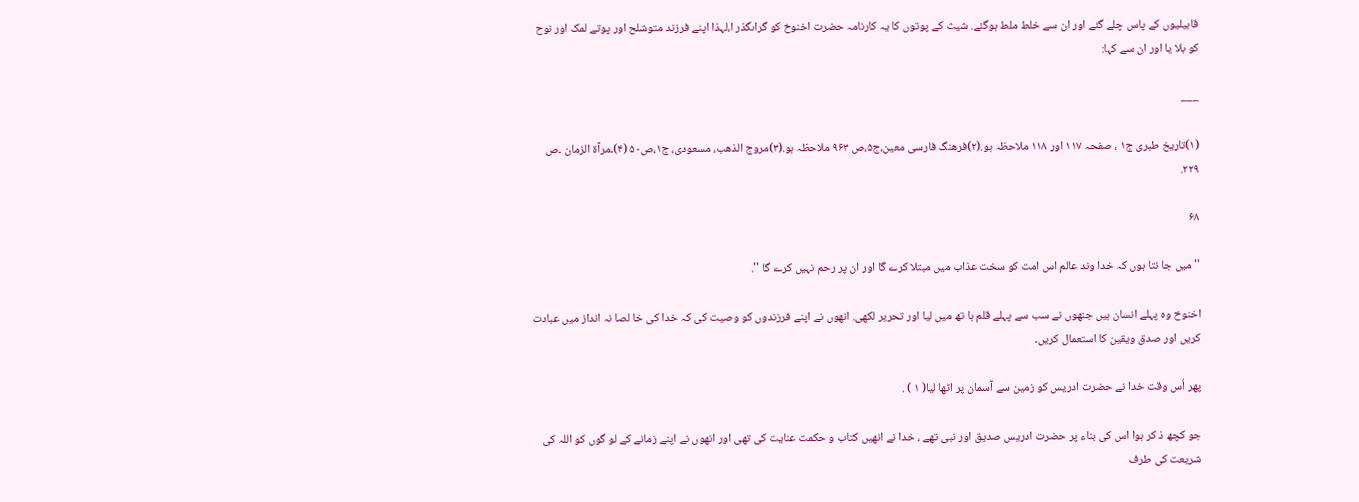قابیلیوں کے پاس چلے گئے اور ان سے خلط ملط ہوگئے. شیث کے پوتوں کا یہ کارنامہ حضرت اخنوخ کو گراںگذر ا،لہذا اپنے فرزند متوشلح اور پوتے لمک اور نوح کو بلا یا اور ان سے کہا:

___

(۱)تاریخ طبری ج۱ ، صفحہ ۱۱۷ اور ۱۱۸ ملاحظہ ہو.(۲)فرھنگ فارسی معین،ج۵،ص ۹۶۳ ملاحظہ ہو.(۳)مروج الذھب، مسعودی، ج۱،ص۵۰ (۴)۔مرآة الزمان ۔ص ۲۲۹.

۶۸

''میں جا نتا ہوں کہ خدا وند عالم اس امت کو سخت عذاب میں مبتلا کرے گا اور ان پر رحم نہیں کرے گا ''.

اخنوخ وہ پہلے انسان ہیں جنھوں نے سب سے پہلے قلم ہا تھ میں لیا اور تحریر لکھی. انھوں نے اپنے فرزندوں کو وصیت کی کہ خدا کی خا لصا نہ انداز میں عبادت کریں اور صدق ویقین کا استعمال کریں۔

پھر اُس وقت خدا نے حضرت ادریس کو زمین سے آسمان پر اٹھا لیا( ۱ ) .

جو کچھ ذ کر ہوا اس کی بناء پر حضرت ادریس صدیق اور نبی تھے ، خدا نے انھیں کتاب و حکمت عنایت کی تھی اور انھوں نے اپنے زمانے کے لو گوں کو اللہ کی شریعت کی طرف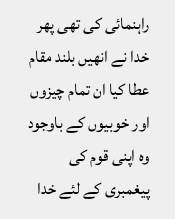راہنمائی کی تھی پھر خدا نے انھیں بلند مقام عطا کیا ان تمام چیزوں اور خوبیوں کے باوجود وہ اپنی قوم کی پیغمبری کے لئے خدا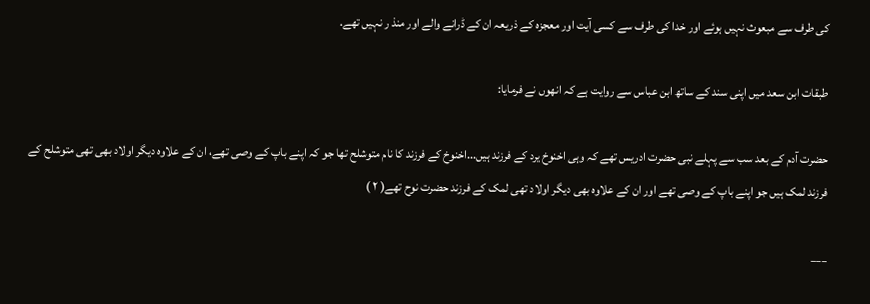کی طرف سے مبعوث نہیں ہوئے اور خدا کی طرف سے کسی آیت اور معجزہ کے ذریعہ ان کے ڈرانے والے اور منذ ر نہیں تھے.

طبقات ابن سعد میں اپنی سند کے ساتھ ابن عباس سے روایت ہے کہ انھوں نے فرمایا:

حضرت آدم کے بعد سب سے پہلے نبی حضرت ادریس تھے کہ وہی اخنوخ یرد کے فرزند ہیں...اخنوخ کے فرزند کا نام متوشلح تھا جو کہ اپنے باپ کے وصی تھے، ان کے علاوہ دیگر اولاد بھی تھی متوشلح کے فرزند لمک ہیں جو اپنے باپ کے وصی تھے اور ان کے علاوہ بھی دیگر اولاد تھی لمک کے فرزند حضرت نوح تھے( ۲ )

___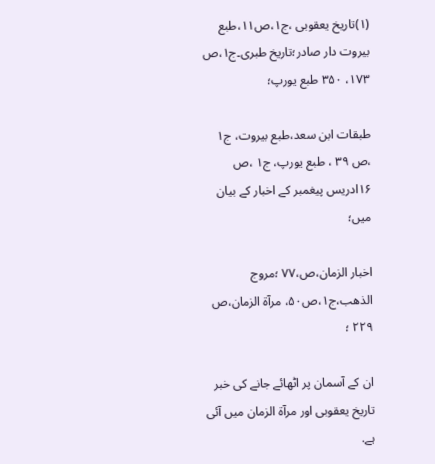(۱)تاریخ یعقوبی ،ج۱،ص۱۱،طبع بیروت دار صادر؛تاریخ طبری۔ج۱،ص ۱۷۳، ۳۵۰ طبع یورپ؛

طبقات ابن سعد،طبع بیروت، ج۱ ،ص ۳۹ ، طبع یورپ، ج۱ ،ص ۱۶ادریس پیغمبر کے اخبار کے بیان میں؛

اخبار الزمان،ص،۷۷ ؛مروج الذھب،ج۱،ص۵۰، مرآة الزمان،ص ۲۲۹ ؛

ان کے آسمان پر اٹھائے جانے کی خبر تاریخ یعقوبی اور مرآة الزمان میں آئی ہے.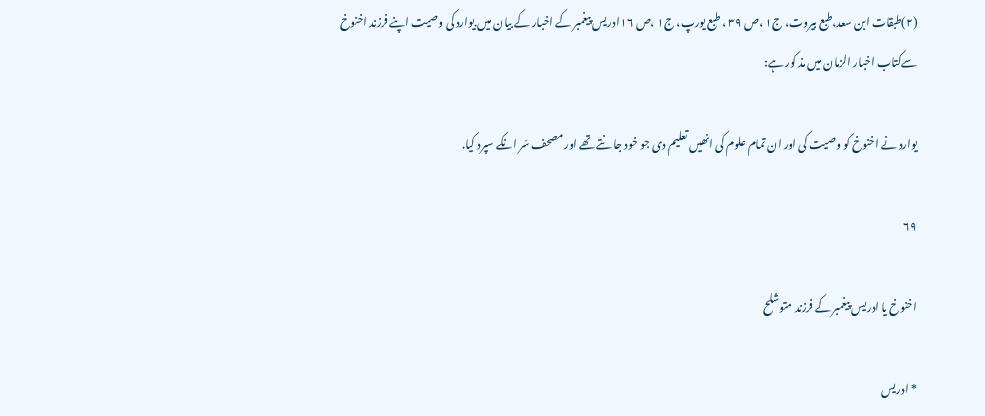(۲)طبقات ابن سعد،طبع بیروت، ج۱ ،ص ۳۹ ، طبع یورپ، ج۱ ،ص ۱۶ادریس پیغمبر کے اخبار کے بیان میں.یوارد کی وصیت اپنے فرزند اخنوخ سےکتاب اخبار الزمان میں مذ کور ہے:

یوارد نے اخنوخ کو وصیت کی اور ان تمام علوم کی انھیں تعلیم دی جو خود جا نتے تھے اور مصحف سّر انکے سپرد کیا.

۶۹

اخنوخ یا ادریس پیغمبر کے فرزند متوشلح

* ادریس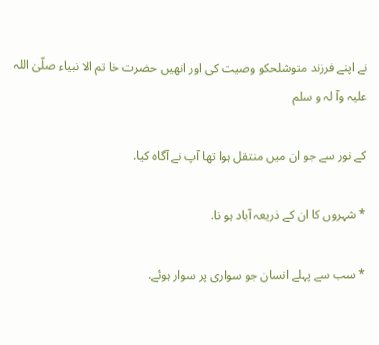نے اپنے فرزند متوشلحکو وصیت کی اور انھیں حضرت خا تم الا نبیاء صلّیٰ اللہ علیہ وآ لہ و سلم

کے نور سے جو ان میں منتقل ہوا تھا آپ نے آگاہ کیا.

* شہروں کا ان کے ذریعہ آباد ہو نا.

* سب سے پہلے انسان جو سواری پر سوار ہوئے.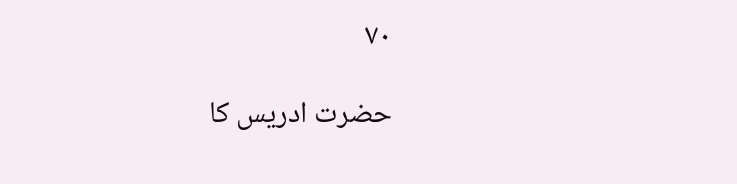۷۰

حضرت ادریس کا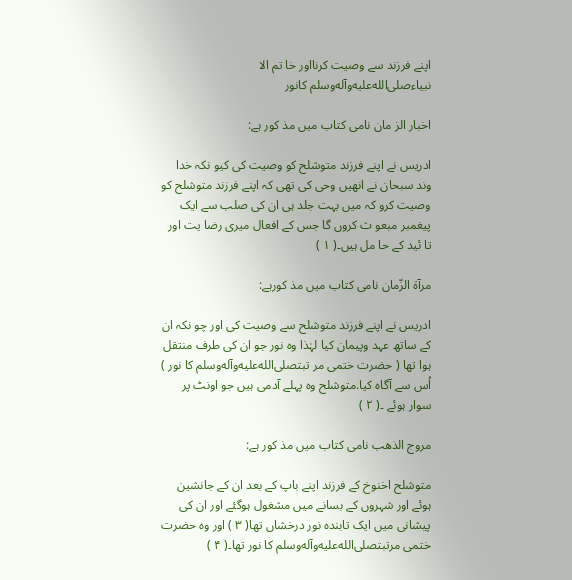اپنے فرزند سے وصیت کرنااور خا تم الا نبیاءصلى‌الله‌عليه‌وآله‌وسلم کانور

اخبار الز مان نامی کتاب میں مذ کور ہے:

ادریس نے اپنے فرزند متوشلح کو وصیت کی کیو نکہ خدا وند سبحان نے انھیں وحی کی تھی کہ اپنے فرزند متوشلح کو وصیت کرو کہ میں بہت جلد ہی ان کی صلب سے ایک پیغمبر مبعو ث کروں گا جس کے افعال میری رضا یت اور تا ئید کے حا مل ہیں۔( ۱ )

مرآة الزّمان نامی کتاب میں مذ کورہے:

ادریس نے اپنے فرزند متوشلح سے وصیت کی اور چو نکہ ان کے ساتھ عہد وپیمان کیا لہٰذا وہ نور جو ان کی طرف منتقل ہوا تھا ( حضرت ختمی مر تبتصلى‌الله‌عليه‌وآله‌وسلم کا نور ) اُس سے آگاہ کیا.متوشلح وہ پہلے آدمی ہیں جو اونٹ پر سوار ہوئے ۔( ۲ )

مروج الذھب نامی کتاب میں مذ کور ہے:

متوشلح اخنوخ کے فرزند اپنے باپ کے بعد ان کے جانشین ہوئے اور شہروں کے بسانے میں مشغول ہوگئے اور ان کی پیشانی میں ایک تابندہ نور درخشاں تھا( ۳ ) اور وہ حضرت ختمی مرتبتصلى‌الله‌عليه‌وآله‌وسلم کا نور تھا۔( ۴ )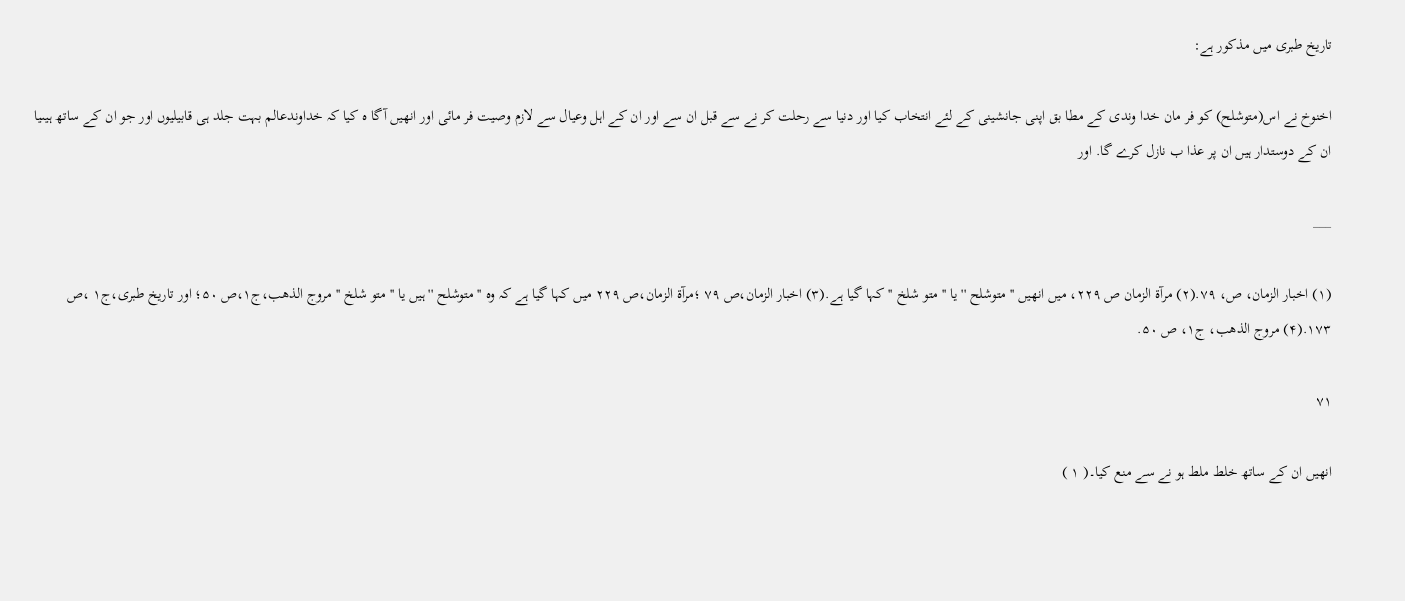تاریخ طبری میں مذکور ہے:

اخنوخ نے اس(متوشلح) کو فر مان خدا وندی کے مطا بق اپنی جانشینی کے لئے انتخاب کیا اور دنیا سے رحلت کر نے سے قبل ان سے اور ان کے اہل وعیال سے لازم وصیت فر مائی اور انھیں آگا ہ کیا کہ خداوندعالم بہت جلد ہی قابیلیوں اور جو ان کے ساتھ ہیںیا ان کے دوستدار ہیں ان پر عذا ب نازل کرے گا. اور

___

(۱) اخبار الزمان، ص، ۷۹.(۲) مرآة الزمان ص ۲۲۹، میں انھیں '' متوشلح '' یا '' متو شلخ '' کہا گیا ہے.(۳) اخبار الزمان،ص ۷۹ ؛مرآة الزمان،ص ۲۲۹ میں کہا گیا ہے کہ وہ '' متوشلح '' ہیں یا '' متو شلخ '' مروج الذھب،ج۱،ص ۵۰؛ اور تاریخ طبری،ج۱ ،ص ۱۷۳.(۴) مروج الذھب، ج۱، ص ۵۰.

۷۱

انھیں ان کے ساتھ خلط ملط ہو نے سے منع کیا۔( ۱ )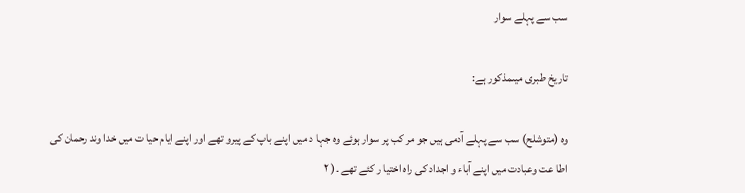سب سے پہلے سوار

تاریخ طبری میںمذکور ہے:

وہ (متوشلح) سب سے پہلے آدمی ہیں جو مر کب پر سوار ہوئے وہ جہا د میں اپنے باپ کے پیرو تھے اور اپنے ایام حیا ت میں خدا وند رحمان کی اطا عت وعبادت میں اپنے آباء و اجداد کی راہ اختیا ر کئے تھے ۔( ۲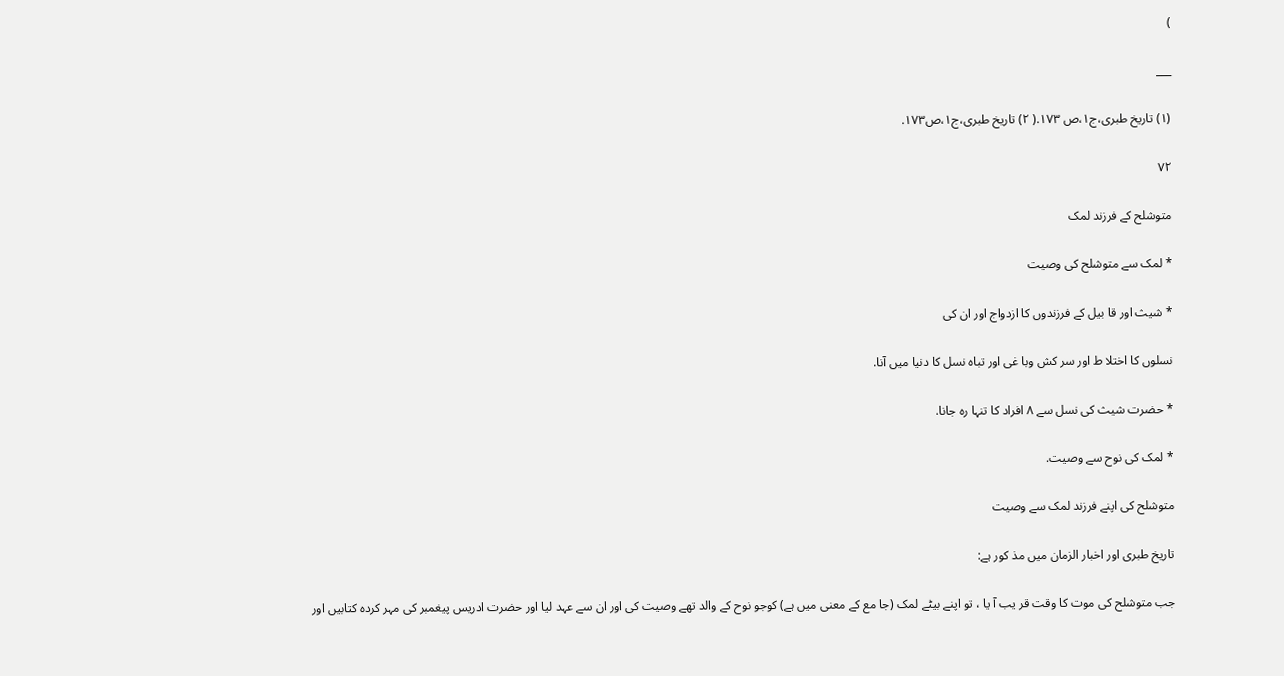)

___

(۱) تاریخ طبری،ج۱،ص ۱۷۳.( ۲) تاریخ طبری،ج۱،ص۱۷۳.

۷۲

متوشلح کے فرزند لمک

* لمک سے متوشلح کی وصیت

* شیث اور قا بیل کے فرزندوں کا ازدواج اور ان کی

نسلوں کا اختلا ط اور سر کش وبا غی اور تباہ نسل کا دنیا میں آنا.

* حضرت شیث کی نسل سے ۸ افراد کا تنہا رہ جانا.

* لمک کی نوح سے وصیت.

متوشلح کی اپنے فرزند لمک سے وصیت

تاریخ طبری اور اخبار الزمان میں مذ کور ہے:

جب متوشلح کی موت کا وقت قر یب آ یا ، تو اپنے بیٹے لمک (جا مع کے معنی میں ہے) کوجو نوح کے والد تھے وصیت کی اور ان سے عہد لیا اور حضرت ادریس پیغمبر کی مہر کردہ کتابیں اور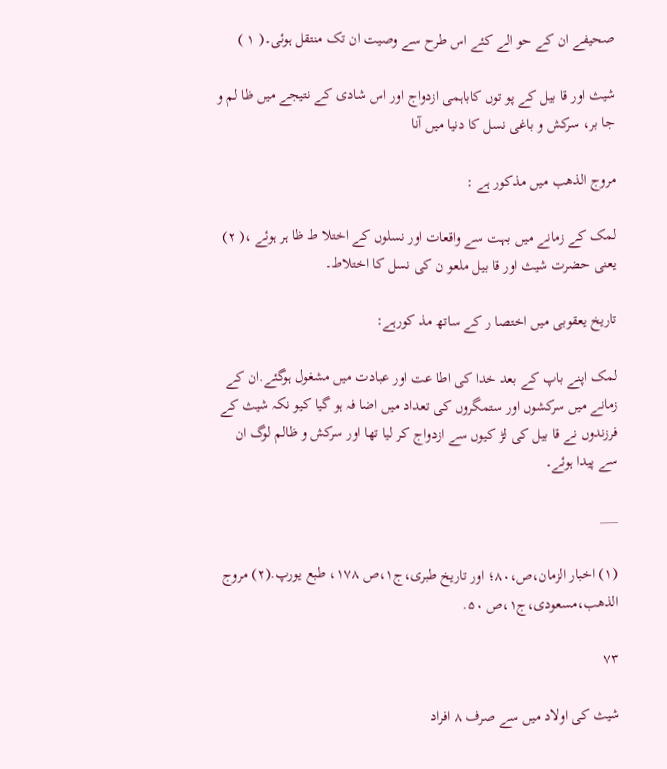صحیفے ان کے حو الے کئے اس طرح سے وصیت ان تک منتقل ہوئی۔( ۱ )

شیث اور قا بیل کے پو توں کاباہمی ازدواج اور اس شادی کے نتیجے میں ظا لم و جا بر، سرکش و باغی نسل کا دنیا میں آنا

مروج الذھب میں مذکور ہے :

لمک کے زمانے میں بہت سے واقعات اور نسلوں کے اختلا ط ظا ہر ہوئے ،( ۲) یعنی حضرت شیث اور قا بیل ملعو ن کی نسل کا اختلاط۔

تاریخ یعقوبی میں اختصا ر کے ساتھ مذ کورہے:

لمک اپنے باپ کے بعد خدا کی اطا عت اور عبادت میں مشغول ہوگئے.ان کے زمانے میں سرکشوں اور ستمگروں کی تعداد میں اضا فہ ہو گیا کیو نکہ شیث کے فرزندوں نے قا بیل کی لڑ کیوں سے ازدواج کر لیا تھا اور سرکش و ظالم لوگ ان سے پیدا ہوئے۔

___

(۱) اخبار الزمان،ص،۸۰؛ اور تاریخ طبری،ج۱،ص ۱۷۸، طبع یورپ.(۲) مروج الذھب،مسعودی،ج۱،ص ۵۰.

۷۳

شیث کی اولاد میں سے صرف ۸ افراد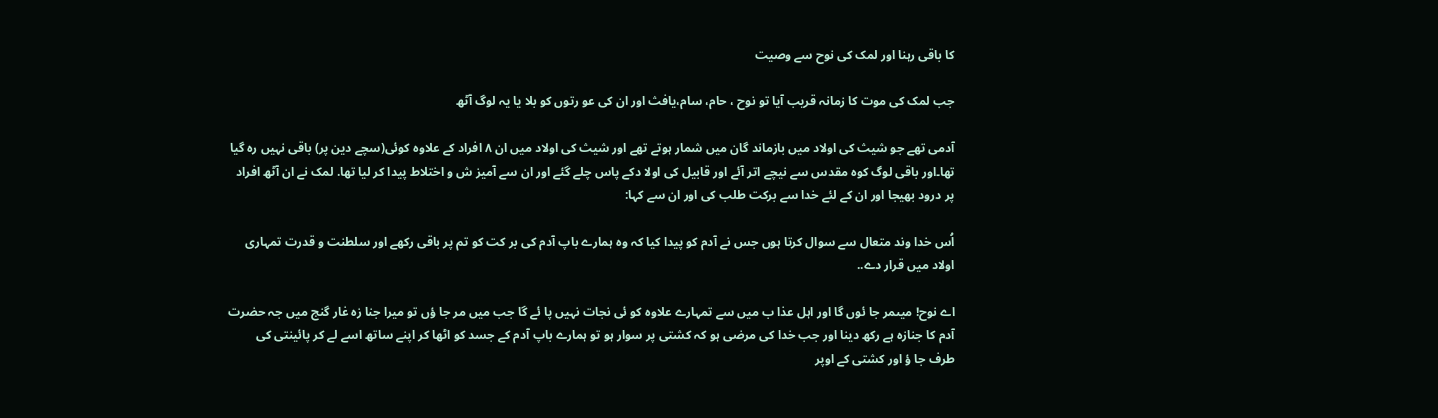کا باقی رہنا اور لمک کی نوح سے وصیت

جب لمک کی موت کا زمانہ قریب آیا تو نوح ، حام، سام،یافث اور ان کی عو رتوں کو بلا یا یہ لوگ آٹھ

آدمی تھے جو شیث کی اولاد میں بازماند گان میں شمار ہوتے تھے اور شیث کی اولاد میں ان ۸ افراد کے علاوہ کوئی(سچے دین پر) باقی نہیں رہ گیا تھا۔اور باقی لوگ کوہ مقدس سے نیچے اتر آئے اور قابیل کی اولا دکے پاس چلے گئے اور ان سے آمیز ش و اختلاط پیدا کر لیا تھا. لمک نے ان آٹھ افراد پر درود بھیجا اور ان کے لئے خدا سے برکت طلب کی اور ان سے کہا:

اُس خدا وند متعال سے سوال کرتا ہوں جس نے آدم کو پیدا کیا کہ وہ ہمارے باپ آدم کی بر کت کو تم پر باقی رکھے اور سلطنت و قدرت تمہاری اولاد میں قرار دے..

اے نوح! میںمر جا ئوں گا اور اہل عذا ب میں سے تمہارے علاوہ کو ئی نجات نہیں پا ئے گا جب میں مر جا ؤں تو میرا جنا زہ غار گنج میں جہ حضرت آدم کا جنازہ ہے رکھ دینا اور جب خدا کی مرضی ہو کہ کشتی پر سوار ہو تو ہمارے باپ آدم کے جسد کو اٹھا کر اپنے ساتھ اسے لے کر پائینتی کی طرف جا ؤ اور کشتی کے اوپر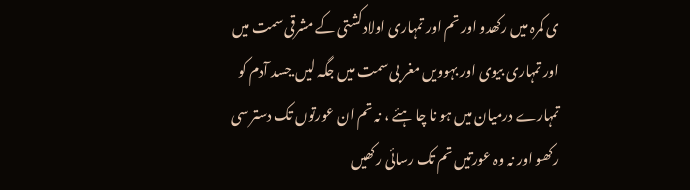ی کمرہ میں رکھدو اور تم اور تمہاری اولادکشتی کے مشرقی سمت میں اور تمہاری بیوی اور بہوویں مغر بی سمت میں جگہ لیں.جسد آدم کو تمہارے درمیان میں ہو نا چا ہئے ، نہ تم ان عورتوں تک دستر سی رکھو اور نہ وہ عورتیں تم تک رسائی رکھیں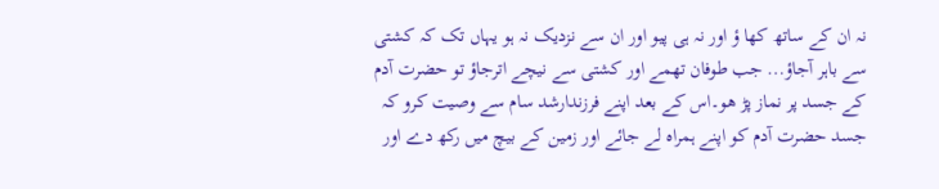نہ ان کے ساتھ کھا ؤ اور نہ ہی پیو اور ان سے نزدیک نہ ہو یہاں تک کہ کشتی سے باہر آجاؤ... جب طوفان تھمے اور کشتی سے نیچے اترجاؤ تو حضرت آدم کے جسد پر نماز پڑ ھو۔اس کے بعد اپنے فرزندارشد سام سے وصیت کرو کہ جسد حضرت آدم کو اپنے ہمراہ لے جائے اور زمین کے بیچ میں رکھ دے اور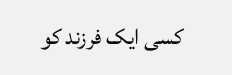کسی ایک فرزند کو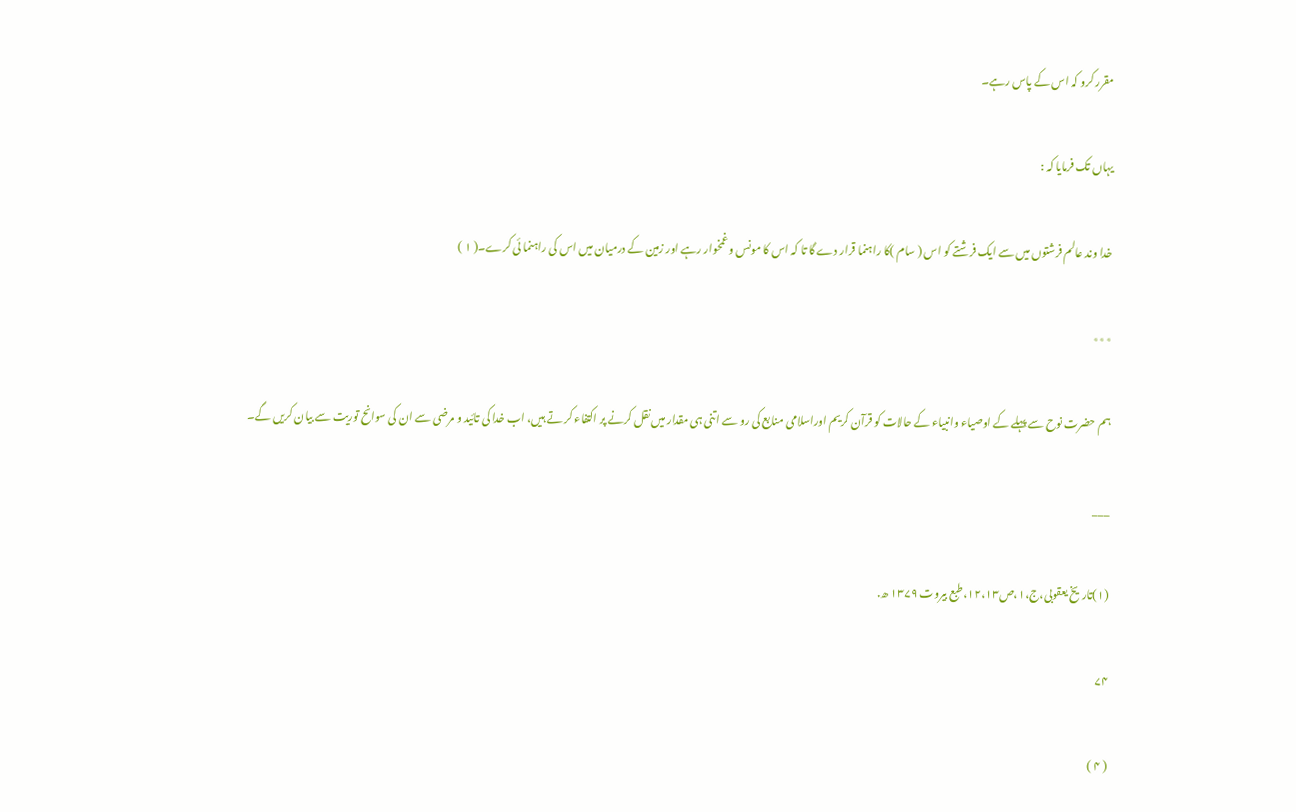مقرر کرو کہ اس کے پاس رہے۔

یہاں تک فرمایا کہ :

خدا وند عالم فرشتوں میں سے ایک فرشتے کو اس ( سام )کا راہنما قرار دے گا تا کہ اس کا مونس وغمخوار رہے اور زمین کے درمیان میں اس کی راہنما ئی کرے۔( ۱ )

٭٭٭

ہم حضرت نوح سے پہلے کے اوصیاء وانبیاء کے حالات کو قرآن کریم اوراسلامی منابع کی رو سے اتنی ہی مقدار میں نقل کرنے پر اکتفاء کر تے ہیں، اب خدا کی تائید و مرضی سے ان کی سوانح توریت سے بیان کریں گے۔

___

(۱)تاریخ یعقوبی،ج،۱،ص۱۲،۱۳،طبع بیروت ۱۳۷۹ ھ.

۷۴

( ۴ )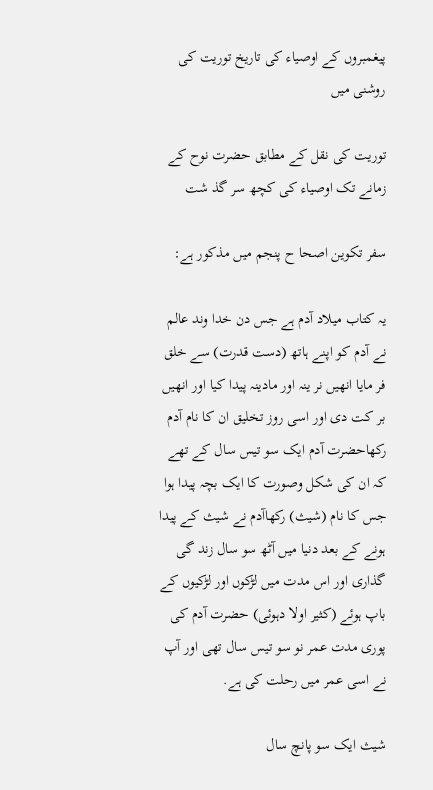پیغمبروں کے اوصیاء کی تاریخ توریت کی روشنی میں

توریت کی نقل کے مطابق حضرت نوح کے زمانے تک اوصیاء کی کچھ سر گذ شت

سفر تکوین اصحا ح پنجم میں مذکور ہے:

یہ کتاب میلاد آدم ہے جس دن خدا وند عالم نے آدم کو اپنے ہاتھ (دست قدرت) سے خلق فر مایا انھیں نر ینہ اور مادینہ پیدا کیا اور انھیں بر کت دی اور اسی روز تخلیق ان کا نام آدم رکھاحضرت آدم ایک سو تیس سال کے تھے کہ ان کی شکل وصورت کا ایک بچہ پیدا ہوا جس کا نام (شیث) رکھاآدم نے شیث کے پیدا ہونے کے بعد دنیا میں آٹھ سو سال زند گی گذاری اور اس مدت میں لڑکوں اور لڑکیوں کے باپ ہوئے (کثیر اولا دہوئی) حضرت آدم کی پوری مدت عمر نو سو تیس سال تھی اور آپ نے اسی عمر میں رحلت کی ہے.

شیث ایک سو پانچ سال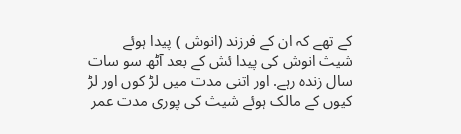کے تھے کہ ان کے فرزند (انوش ) پیدا ہوئے شیث انوش کی پیدا ئش کے بعد آٹھ سو سات سال زندہ رہے. اور اتنی مدت میں لڑ کوں اور لڑ کیوں کے مالک ہوئے شیث کی پوری مدت عمر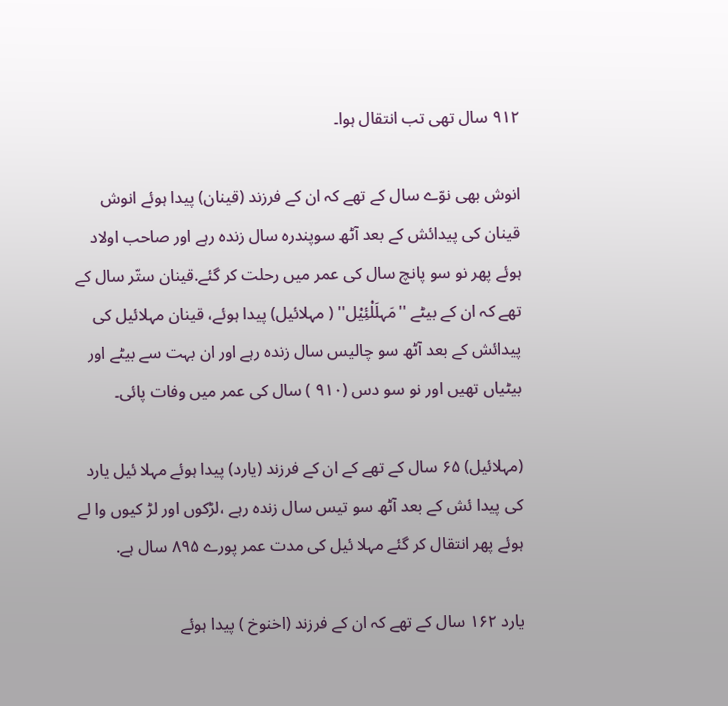۹۱۲ سال تھی تب انتقال ہوا۔

انوش بھی نوّے سال کے تھے کہ ان کے فرزند (قینان) پیدا ہوئے انوش قینان کی پیدائش کے بعد آٹھ سوپندرہ سال زندہ رہے اور صاحب اولاد ہوئے پھر نو سو پانچ سال کی عمر میں رحلت کر گئے.قینان ستّر سال کے تھے کہ ان کے بیٹے ''مَہلَلْئِیْل'' ( مہلائیل) پیدا ہوئے، قینان مہلائیل کی پیدائش کے بعد آٹھ سو چالیس سال زندہ رہے اور ان بہت سے بیٹے اور بیٹیاں تھیں اور نو سو دس (۹۱۰ ) سال کی عمر میں وفات پائی۔

(مہلائیل) ۶۵ سال کے تھے کے ان کے فرزند (یارد) پیدا ہوئے مہلا ئیل یارد کی پیدا ئش کے بعد آٹھ سو تیس سال زندہ رہے ،لڑکوں اور لڑ کیوں وا لے ہوئے پھر انتقال کر گئے مہلا ئیل کی مدت عمر پورے ۸۹۵ سال ہے.

یارد ۱۶۲ سال کے تھے کہ ان کے فرزند (اخنوخ ) پیدا ہوئے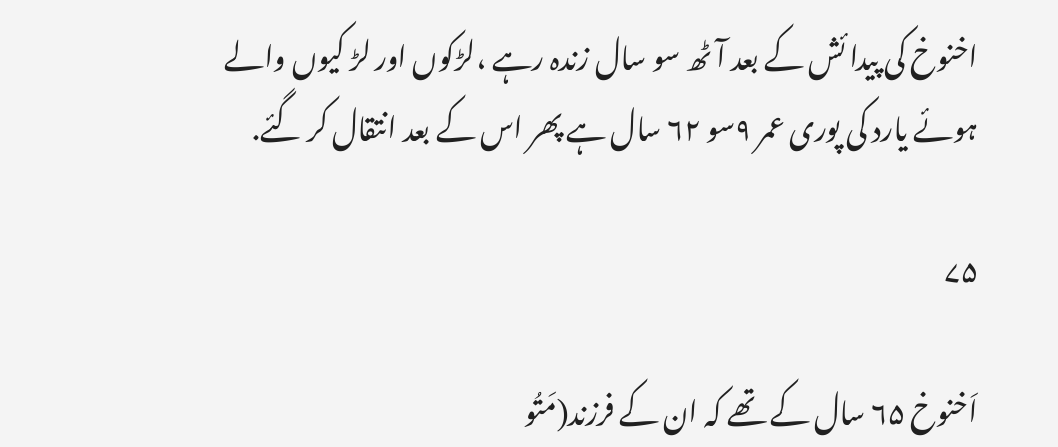اخنوخ کی پیدا ئش کے بعد آٹھ سو سال زندہ رہے ،لڑکوں اور لڑ کیوں والے ہوئے یارد کی پوری عمر ۹سو ۶۲ سال ہے پھر اس کے بعد انتقال کر گئے.

۷۵

اَخنوخ ۶۵ سال کے تھے کہ ان کے فرزند(مَتُو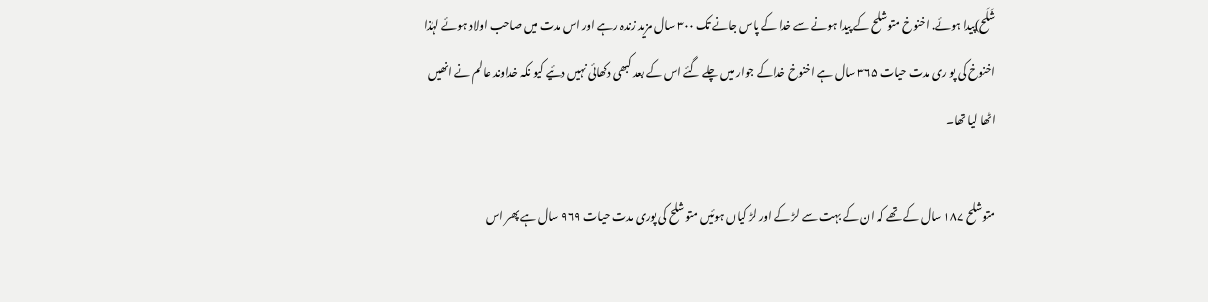شَلَح)پیدا ہوئے. اخنوخ متوشلح کے پیدا ہونے سے خدا کے پاس جانے تک ۳۰۰ سال مزید زندہ رہے اور اس مدت میں صاحب اولاد ہوئے لہٰذا اخنوخ کی پو ری مدت حیات ۳۶۵ سال ہے اخنوخ خداکے جوار میں چلے گئے اس کے بعد کبھی دکھائی نہیں دئیے کیو نکہ خداوند عالم نے انھیں اٹھا لیا تھا۔

متوشلح ۱۸۷ سال کے تھے کہ ان کے بہت سے لڑ کے اور لڑ کیاں ہوئیں متوشلح کی پوری مدت حیات ۹۶۹ سال ہے پھر اس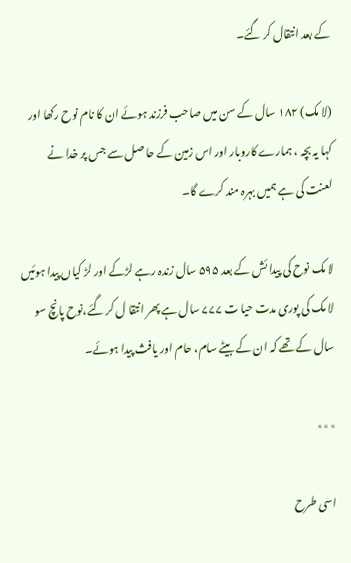کے بعد انتقال کر گئے۔

(لا مک) ۱۸۲ سال کے سن میں صاحب فرزند ہوئے ان کا نام نوح رکھا اور کہا یہ بچہ ، ہمارے کاروبار اور اس زمین کے حا صل سے جس پر خدا نے لعنت کی ہے ہمیں بہرہ مند کرے گا۔

لا مک نوح کی پیدا ئش کے بعد ۵۹۵ سال زندہ رہے لڑکے اور لڑ کیاں پیدا ہوئیں لا مک کی پوری مدت حیا ت ۷۷۷ سال ہے پھر انتقا ل کر گئے،نوح پانچ سو سال کے تھے کہ ان کے بیٹے سام، حام اور یافث پیدا ہوئے۔

٭٭٭

اسی طرح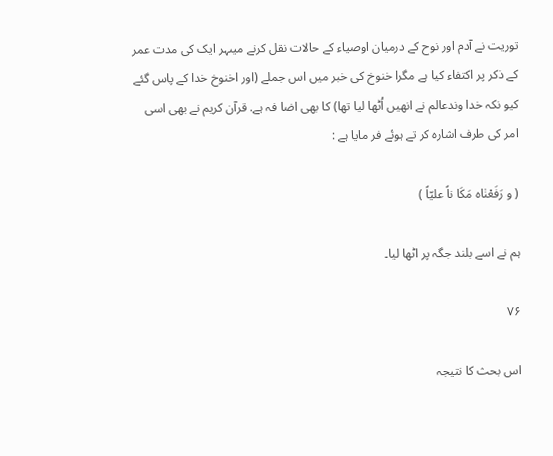توریت نے آدم اور نوح کے درمیان اوصیاء کے حالات نقل کرنے میںہر ایک کی مدت عمر کے ذکر پر اکتفاء کیا ہے مگرا خنوخ کی خبر میں اس جملے (اور اخنوخ خدا کے پاس گئے کیو نکہ خدا وندعالم نے انھیں اُٹھا لیا تھا) کا بھی اضا فہ ہے. قرآن کریم نے بھی اسی امر کی طرف اشارہ کر تے ہوئے فر مایا ہے :

( و رَفَعْنٰاه مَکَا ناً علیّاً )

ہم نے اسے بلند جگہ پر اٹھا لیا۔

۷۶

اس بحث کا نتیجہ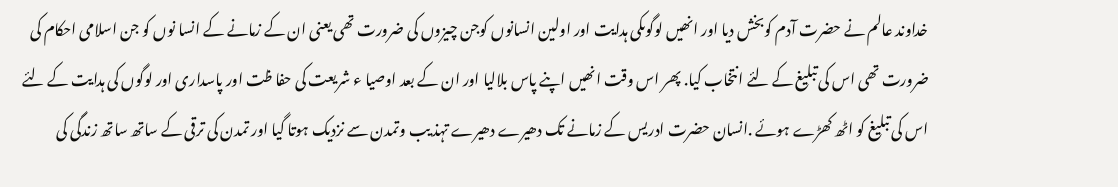خداوند عالم نے حضرت آدم کوبخش دیا اور انھیں لوگوںکی ہدایت اور اولین انسانوں کوجن چیزوں کی ضرورت تھی یعنی ان کے زمانے کے انسا نوں کو جن اسلامی احکام کی ضرورت تھی اس کی تبلیغ کے لئے انتخاب کیا. پھر اس وقت انھیں اپنے پاس بلالیا اور ان کے بعد اوصیا ء شریعت کی حفا ظت اور پاسداری اور لوگوں کی ہدایت کے لئے اس کی تبلیغ کو اٹھ کھڑے ہوئے .انسان حضرت ادریس کے زمانے تک دھیرے دھیرے تہذ یب وتمدن سے نزدیک ہوتا گیا اور تمدن کی ترقی کے ساتھ ساتھ زندگی کی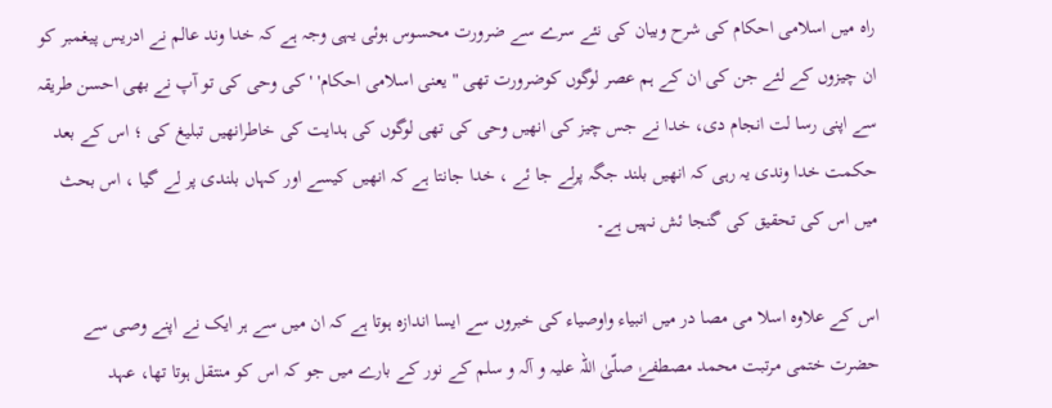راہ میں اسلامی احکام کی شرح وبیان کی نئے سرے سے ضرورت محسوس ہوئی یہی وجہ ہے کہ خدا وند عالم نے ادریس پیغمبر کو ان چیزوں کے لئے جن کی ان کے ہم عصر لوگوں کوضرورت تھی '' یعنی اسلامی احکام' ' کی وحی کی تو آپ نے بھی احسن طریقہ سے اپنی رسا لت انجام دی، خدا نے جس چیز کی انھیں وحی کی تھی لوگوں کی ہدایت کی خاطرانھیں تبلیغ کی ؛ اس کے بعد حکمت خدا وندی یہ رہی کہ انھیں بلند جگہ پرلے جا ئے ، خدا جانتا ہے کہ انھیں کیسے اور کہاں بلندی پر لے گیا ، اس بحث میں اس کی تحقیق کی گنجا ئش نہیں ہے۔

اس کے علاوہ اسلا می مصا در میں انبیاء واوصیاء کی خبروں سے ایسا اندازہ ہوتا ہے کہ ان میں سے ہر ایک نے اپنے وصی سے حضرت ختمی مرتبت محمد مصطفےٰ صلّیٰ اللہ علیہ و آلہ و سلم کے نور کے بارے میں جو کہ اس کو منتقل ہوتا تھا، عہد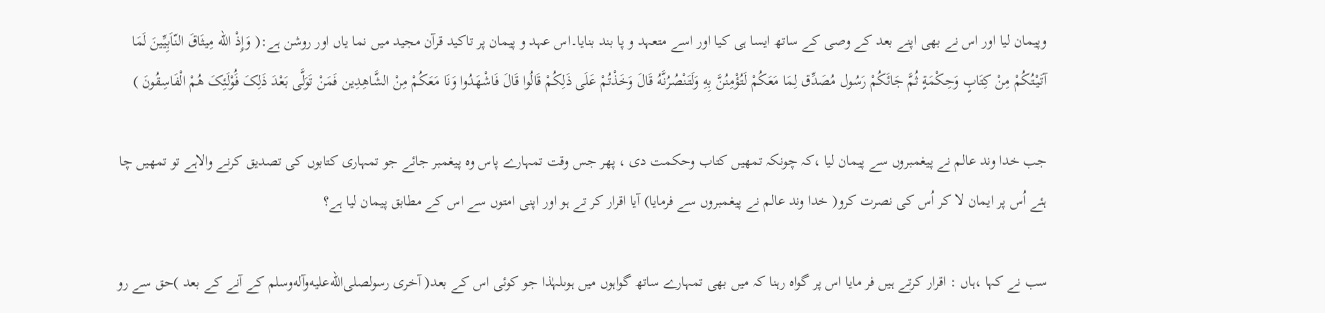وپیمان لیا اور اس نے بھی اپنے بعد کے وصی کے ساتھ ایسا ہی کیا اور اسے متعہد و پا بند بنایا۔اس عہد و پیمان پر تاکید قرآن مجید میں نما یاں اور روشن ہے:( وَإِذْ الله مِیثَاقَ النّاَبِیِّینَ لَمَا آتَیْتُکُمْ مِنْ کِتَابٍ وَحِکْمَةٍ ثُمَّ جَائَکُمْ رَسُول مُصَدِّق لِمَا مَعَکُمْ لَتُؤْمِنُنَّ بِهِ وَلَتَنْصُرُنَّهُ قَالَ وَخَذْتُمْ عَلَی ذَلِکُمْ قَالُوا قَالَ فَاشْهَدُوا وَنَا مَعَکُمْ مِنْ الشَّاهِدِین فَمَنْ تَوَلَّی بَعْدَ ذَلِکَ فَُوْلَئِکَ هُمْ الْفَاسِقُونَ )

جب خدا وند عالم نے پیغمبروں سے پیمان لیا ،کہ چونکہ تمھیں کتاب وحکمت دی ، پھر جس وقت تمہارے پاس وہ پیغمبر جائے جو تمہاری کتابوں کی تصدیق کرنے والاہے تو تمھیں چا ہئے اُس پر ایمان لا کر اُس کی نصرت کرو( خدا وند عالم نے پیغمبروں سے فرمایا) آیا اقرار کر تے ہو اور اپنی امتوں سے اس کے مطابق پیمان لیا ہے؟

سب نے کہا ،ہاں : اقرار کرتے ہیں فر مایا اس پر گواہ رہنا کہ میں بھی تمہارے ساتھ گواہوں میں ہوںلہٰذا جو کوئی اس کے بعد( آخری رسولصلى‌الله‌عليه‌وآله‌وسلم کے آنے کے بعد )حق سے رو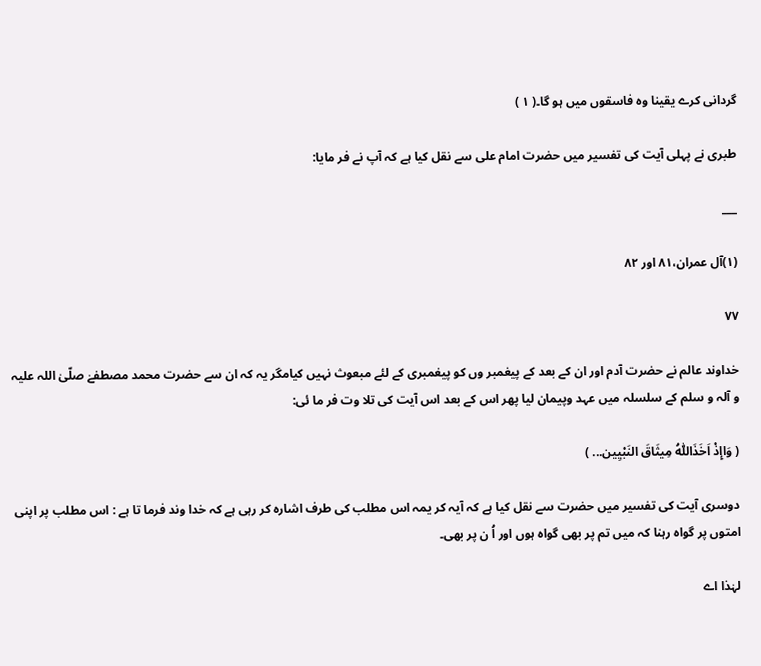گردانی کرے یقینا وہ فاسقوں میں ہو گا۔( ۱ )

طبری نے پہلی آیت کی تفسیر میں حضرت امام علی سے نقل کیا ہے کہ آپ نے فر مایا:

___

(۱)آل عمران،۸۱ اور ۸۲

۷۷

خداوند عالم نے حضرت آدم اور ان کے بعد کے پیغمبر وں کو پیغمبری کے لئے مبعوث نہیں کیامگر یہ کہ ان سے حضرت محمد مصطفےٰ صلّیٰ اللہ علیہ و آلہ و سلم کے سلسلہ میں عہد وپیمان لیا پھر اس کے بعد اس آیت کی تلا وت فر ما ئی:

( وَاإِذْ اَخَذَاللّٰهُ مِیثَاقَ النَبْیِین... )

دوسری آیت کی تفسیر میں حضرت سے نقل کیا ہے کہ آیہ کر یمہ اس مطلب کی طرف اشارہ کر رہی ہے کہ خدا وند فرما تا ہے : اس مطلب پر اپنی امتوں پر گواہ رہنا کہ میں تم پر بھی گواہ ہوں اور اُ ن پر بھی۔

لہٰذا اے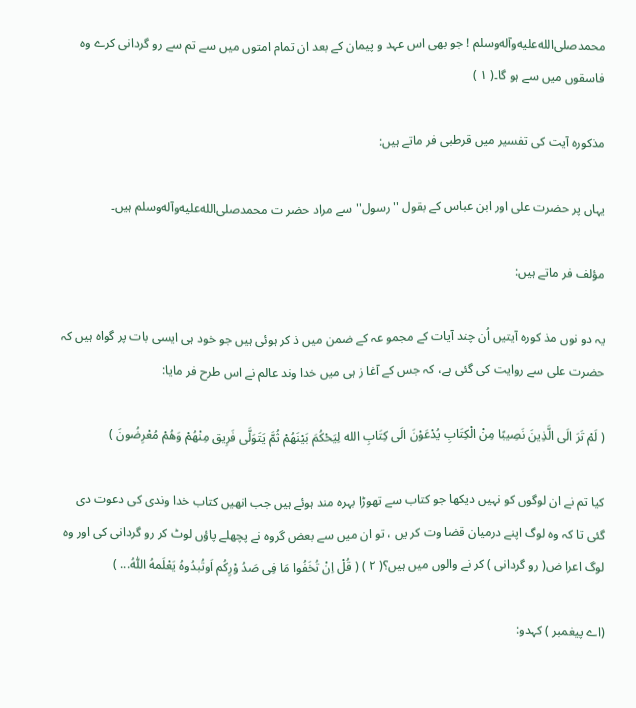محمدصلى‌الله‌عليه‌وآله‌وسلم ! جو بھی اس عہد و پیمان کے بعد ان تمام امتوں میں سے تم سے رو گردانی کرے وہ فاسقوں میں سے ہو گا۔( ۱ )

مذکورہ آیت کی تفسیر میں قرطبی فر ماتے ہیں:

یہاں پر حضرت علی اور ابن عباس کے بقول ''رسول'' سے مراد حضر ت محمدصلى‌الله‌عليه‌وآله‌وسلم ہیں۔

مؤلف فر ماتے ہیں:

یہ دو نوں مذ کورہ آیتیں اُن چند آیات کے مجمو عہ کے ضمن میں ذ کر ہوئی ہیں جو خود ہی ایسی بات پر گواہ ہیں کہ حضرت علی سے روایت کی گئی ہے، کہ جس کے آغا ز ہی میں خدا وند عالم نے اس طرح فر مایا:

( لَمْ تَرَ الَی الَّذِینَ نَصِیبًا مِنْ الْکِتَابِ یُدْعَوْنَ الَی کِتَابِ الله لِیَحْکُمَ بَیْنَهُمْ ثُمَّ یَتَوَلَّی فَرِیق مِنْهُمْ وَهُمْ مُعْرِضُونَ )

کیا تم نے ان لوگوں کو نہیں دیکھا جو کتاب سے تھوڑا بہرہ مند ہوئے ہیں جب انھیں کتاب خدا وندی کی دعوت دی گئی تا کہ وہ لوگ اپنے درمیان قضا وت کر یں ، تو ان میں سے بعض گروہ نے پچھلے پاؤں لوٹ کر رو گردانی کی اور وہ لوگ اعرا ض( رو گردانی ) کر نے والوں میں ہیں؟( ۲ ) ( قُلْ اِنْ تُخَفُوا مَا فِی صَدُ وْرِکُم اَوتُبدُوهُ یَعْلَمهُ اللّٰهُ... )

(اے پیغمبر ) کہدو: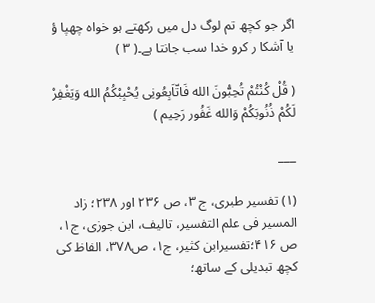اگر جو کچھ تم لوگ دل میں رکھتے ہو خواہ چھپا ؤ یا آشکا ر کرو خدا سب جانتا ہے۔( ۳ )

( قُلْ کُنْتُمْ تُحِبُّونَ الله فَاتّاَبِعُونِی یُحْبِبْکُمُ الله وَیَغْفِرْ لَکُمْ ذُنُوبَکُمْ وَالله غَفُور رَحِیم )

___

(۱) تفسیر طبری، ج ۳، ص ۲۳۶ اور ۲۳۸؛ زاد المسیر فی علم التفسیر، تالیف، ابن جوزی، ج۱، ص ۴۱۶؛تفسیرابن کثیر، ج۱، ص۳۷۸، الفاظ کی کچھ تبدیلی کے ساتھ؛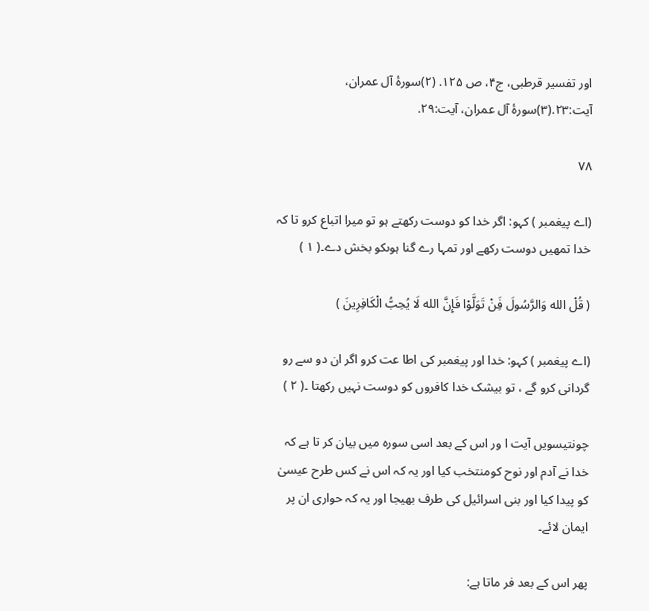اور تفسیر قرطبی، ج۴، ص ۱۲۵. (۲)سورۂ آل عمران، آیت:۲۳.(۳)سورۂ آل عمران، آیت:۲۹.

۷۸

(اے پیغمبر ) کہو: اگر خدا کو دوست رکھتے ہو تو میرا اتباع کرو تا کہ خدا تمھیں دوست رکھے اور تمہا رے گنا ہوںکو بخش دے۔( ۱ )

( قُلْ الله وَالرَّسُولَ فَِنْ تَوَلَّوْا فَإِنَّ الله لَا یُحِبُّ الْکَافِرِینَ )

(اے پیغمبر ) کہو: خدا اور پیغمبر کی اطا عت کرو اگر ان دو سے رو گردانی کرو گے ، تو بیشک خدا کافروں کو دوست نہیں رکھتا ۔( ۲ )

چونتیسویں آیت ا ور اس کے بعد اسی سورہ میں بیان کر تا ہے کہ خدا نے آدم اور نوح کومنتخب کیا اور یہ کہ اس نے کس طرح عیسیٰ کو پیدا کیا اور بنی اسرائیل کی طرف بھیجا اور یہ کہ حواری ان پر ایمان لائے۔

پھر اس کے بعد فر ماتا ہے: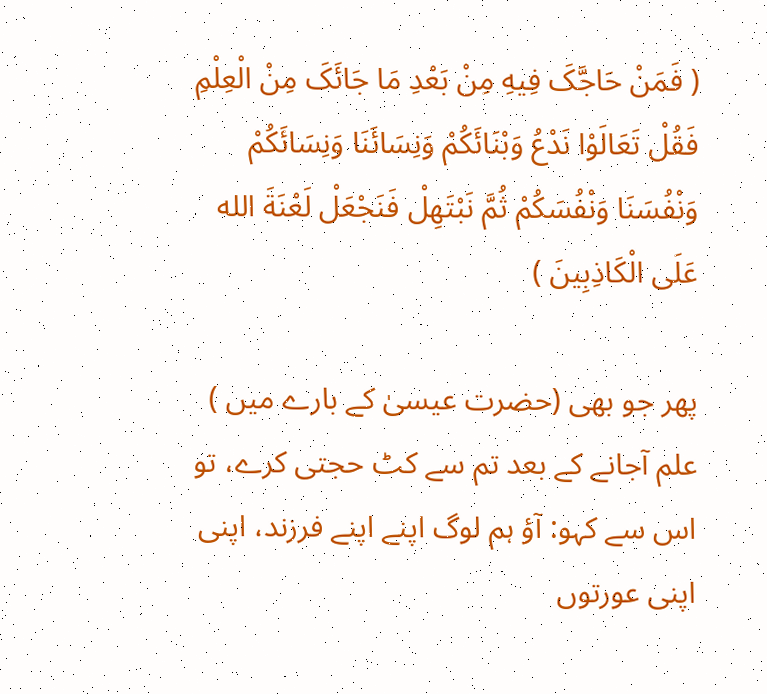( فَمَنْ حَاجَّکَ فِیهِ مِنْ بَعْدِ مَا جَائَکَ مِنْ الْعِلْمِ فَقُلْ تَعَالَوْا نَدْعُ وَبْنَائَکُمْ وَنِسَائَنَا وَنِسَائَکُمْ وَنْفُسَنَا وَنْفُسَکُمْ ثُمَّ نَبْتَهِلْ فَنَجْعَلْ لَعْنَةَ الله عَلَی الْکَاذِبِینَ )

پھر جو بھی (حضرت عیسیٰ کے بارے میں ) علم آجانے کے بعد تم سے کٹ حجتی کرے، تو اس سے کہو: آؤ ہم لوگ اپنے اپنے فرزند، اپنی اپنی عورتوں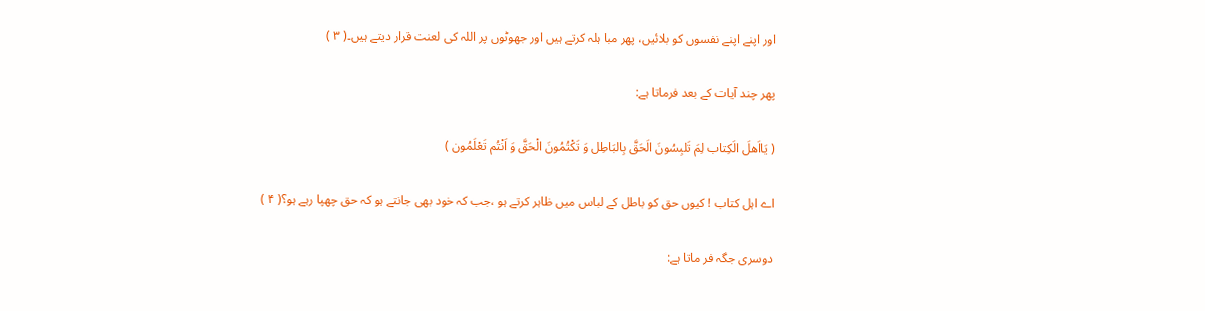اور اپنے اپنے نفسوں کو بلائیں، پھر مبا ہلہ کرتے ہیں اور جھوٹوں پر اللہ کی لعنت قرار دیتے ہیں۔( ۳ )

پھر چند آیات کے بعد فرماتا ہے:

( یَااَهلَ الَکِتاب لِمَ تَلبِسُونَ الَحَقَّ بِالبَاطِل وَ تَکْتُمُونَ الْحَقَّ وَ اَنْتُم تَعْلَمُون )

اے اہل کتاب ! کیوں حق کو باطل کے لباس میں ظاہر کرتے ہو ،جب کہ خود بھی جانتے ہو کہ حق چھپا رہے ہو؟( ۴ )

دوسری جگہ فر ماتا ہے: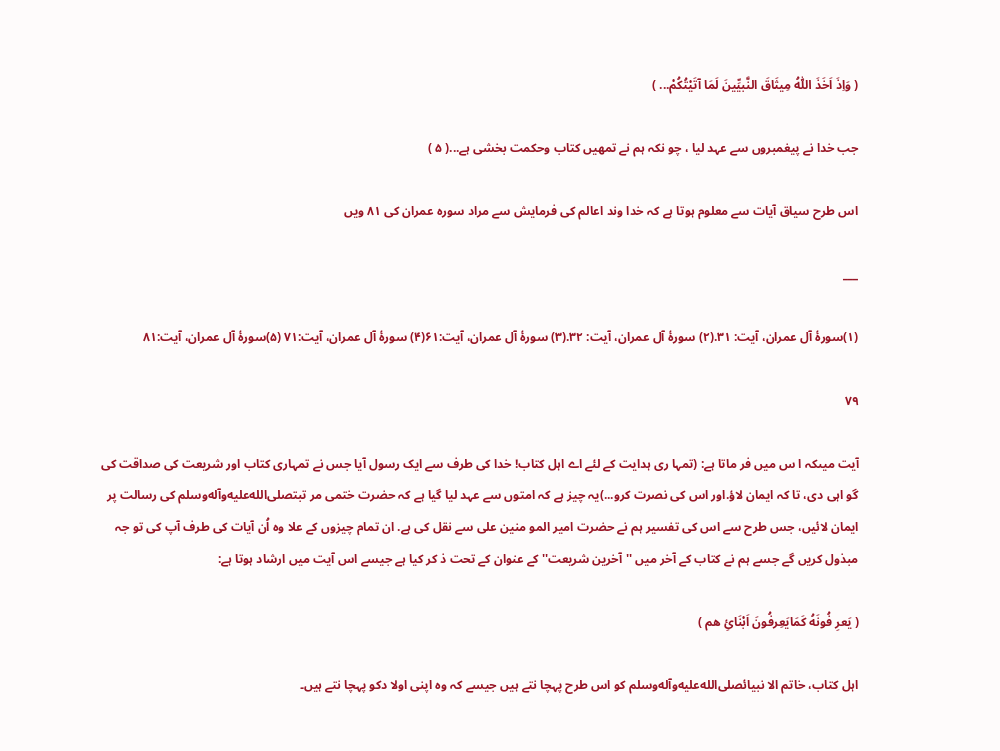( وَاِذَ اَخَذَ اللّٰهُ مِیثَاقَ النَّبیِّینَ لَمَا آتَیْتُکُمْ... )

جب خدا نے پیغمبروں سے عہد لیا ، چو نکہ ہم نے تمھیں کتاب وحکمت بخشی ہے...( ۵ )

اس طرح سیاق آیات سے معلوم ہوتا ہے کہ خدا وند اعالم کی فرمایش سے مراد سورہ عمران کی ۸۱ ویں

___

(۱)سورۂ آل عمران، آیت: ۳۱.(۲) سورۂ آل عمران، آیت: ۳۲.(۳) سورۂ آل عمران، آیت:۶۱(۴) سورۂ آل عمران، آیت:۷۱ (۵)سورۂ آل عمران، آیت:۸۱

۷۹

آیت میںکہ ا س میں فر ماتا ہے: (تمہا ری ہدایت کے لئے اے اہل کتاب! خدا کی طرف سے ایک رسول آیا جس نے تمہاری کتاب اور شریعت کی صداقت کی گو اہی دی، تا کہ ایمان لاؤ.اور اس کی نصرت کرو...)یہ چیز ہے کہ امتوں سے عہد لیا گیا ہے کہ حضرت ختمی مر تبتصلى‌الله‌عليه‌وآله‌وسلم کی رسالت پر ایمان لائیں، جس طرح سے اس کی تفسیر ہم نے حضرت امیر المو منین علی سے نقل کی ہے. ان تمام چیزوں کے علا وہ اُن آیات کی طرف آپ کی تو جہ مبذول کریں گے جسے ہم نے کتاب کے آخر میں ''آخرین شریعت'' کے عنوان کے تحت ذ کر کیا ہے جیسے اس آیت میں ارشاد ہوتا ہے:

( یَعرِ فُونَهُ کَمَایَعِرفُونَ اَبْنَائِ هم )

اہل کتاب، خاتم الا نبیائصلى‌الله‌عليه‌وآله‌وسلم کو اس طرح پہچا نتے ہیں جیسے کہ وہ اپنی اولا دکو پہچا نتے ہیں۔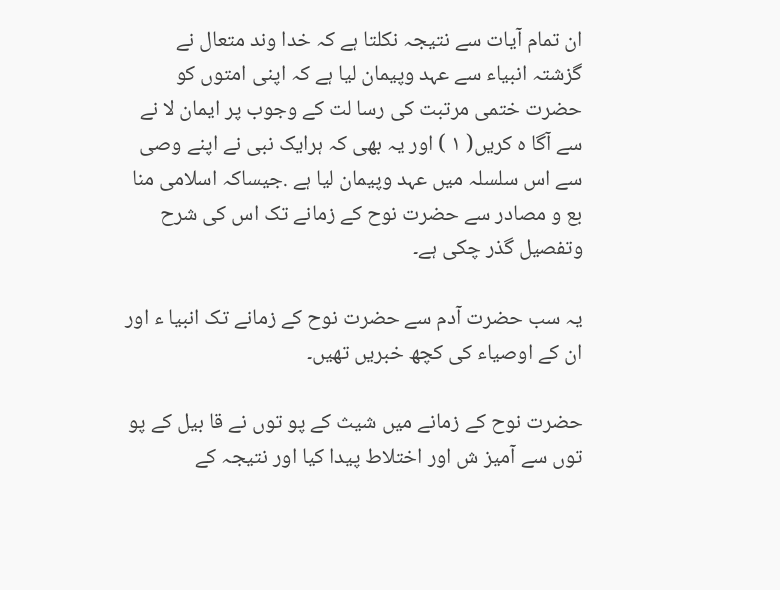ان تمام آیات سے نتیجہ نکلتا ہے کہ خدا وند متعال نے گزشتہ انبیاء سے عہد وپیمان لیا ہے کہ اپنی امتوں کو حضرت ختمی مرتبت کی رسا لت کے وجوب پر ایمان لا نے سے آگا ہ کریں( ۱ ) اور یہ بھی کہ ہرایک نبی نے اپنے وصی سے اس سلسلہ میں عہد وپیمان لیا ہے .جیساکہ اسلامی منا بع و مصادر سے حضرت نوح کے زمانے تک اس کی شرح وتفصیل گذر چکی ہے۔

یہ سب حضرت آدم سے حضرت نوح کے زمانے تک انبیا ء اور ان کے اوصیاء کی کچھ خبریں تھیں۔

حضرت نوح کے زمانے میں شیث کے پو توں نے قا بیل کے پو توں سے آمیز ش اور اختلاط پیدا کیا اور نتیجہ کے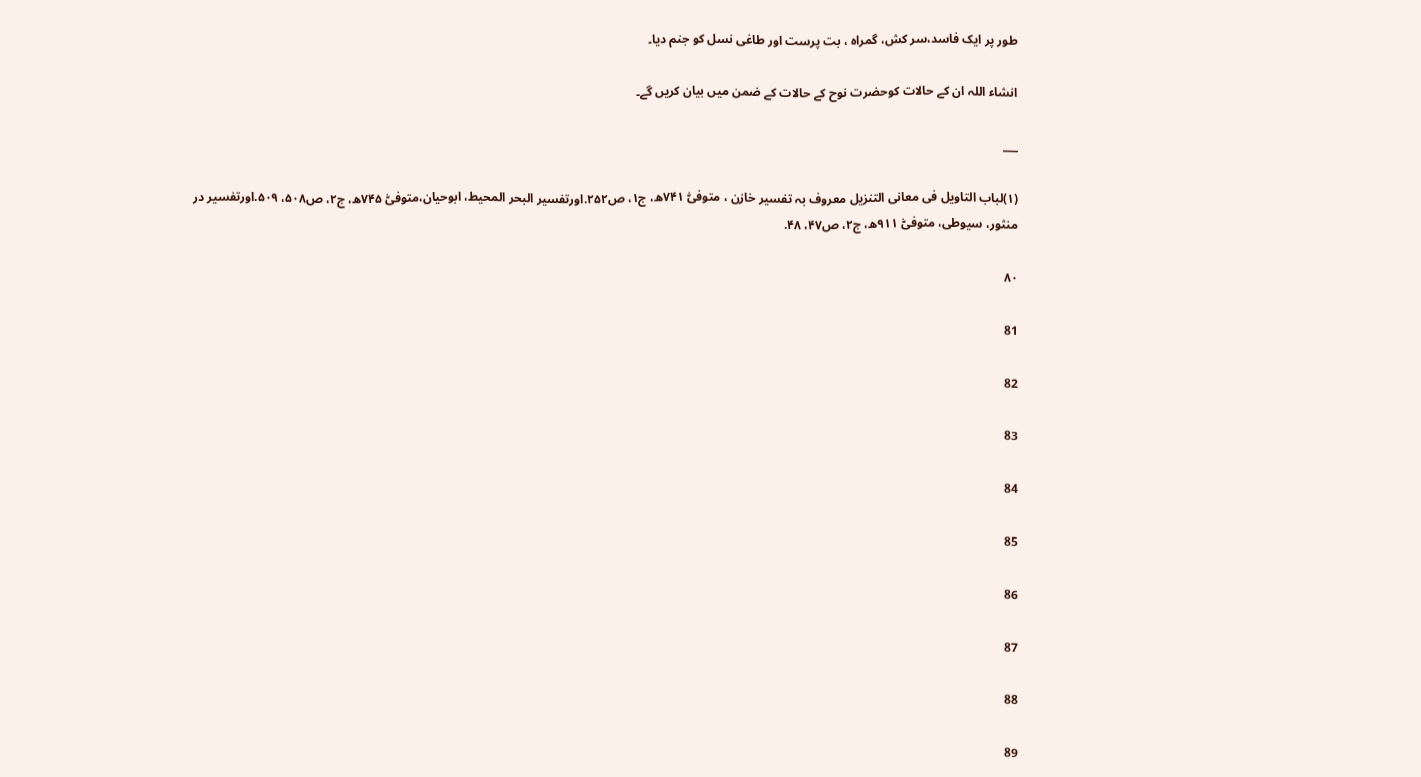طور پر ایک فاسد،سر کش، گمراہ ، بت پرست اور طاغی نسل کو جنم دیا۔

انشاء اللہ ان کے حالات کوحضرت نوح کے حالات کے ضمن میں بیان کریں گے۔

___

(۱)لباب التاویل فی معانی التنزیل معروف بہ تفسیر خازن ، متوفیّٰ ۷۴۱ھ، ج۱، ص۲۵۲.اورتفسیر البحر المحیط، ابوحیان،متوفیّٰ ۷۴۵ھ، ج۲، ص۵۰۸، ۵۰۹.اورتفسیر در منثور، سیوطی، متوفیّٰ ۹۱۱ھ، ج۲، ص۴۷، ۴۸.

۸۰

81

82

83

84

85

86

87

88

89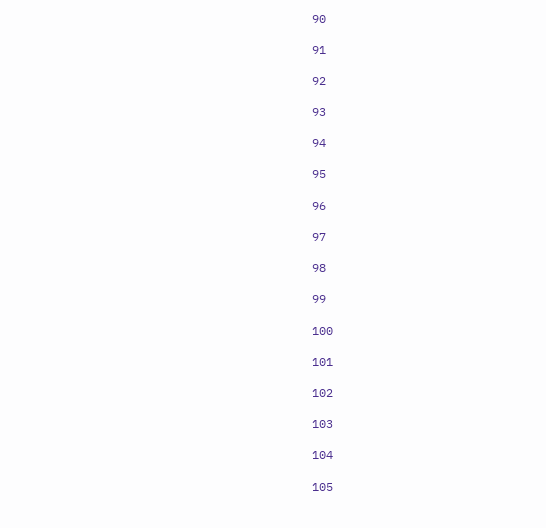90

91

92

93

94

95

96

97

98

99

100

101

102

103

104

105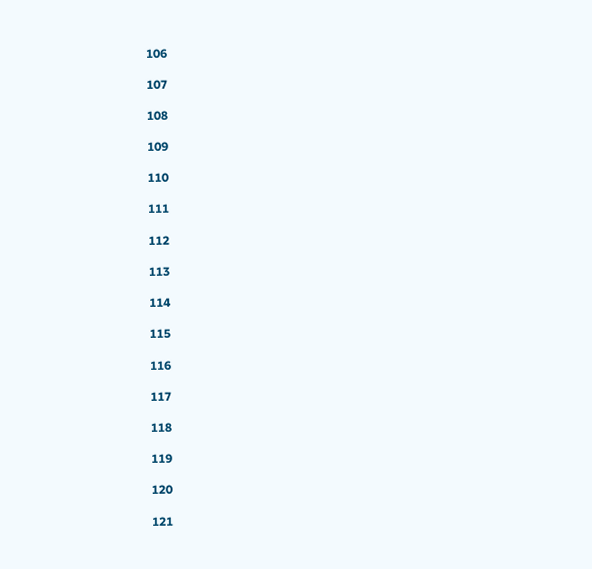106

107

108

109

110

111

112

113

114

115

116

117

118

119

120

121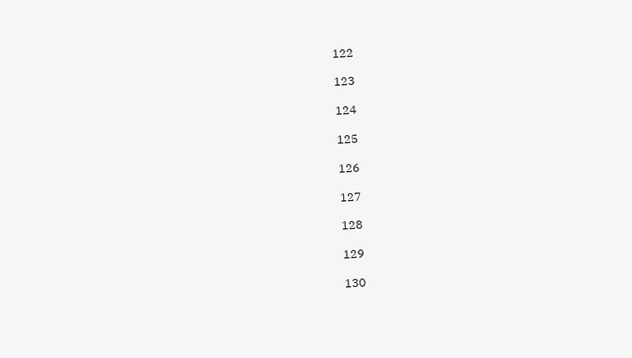122

123

124

125

126

127

128

129

130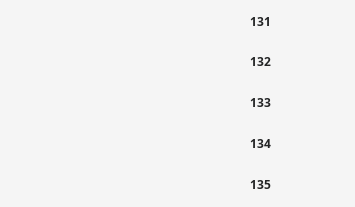131

132

133

134

135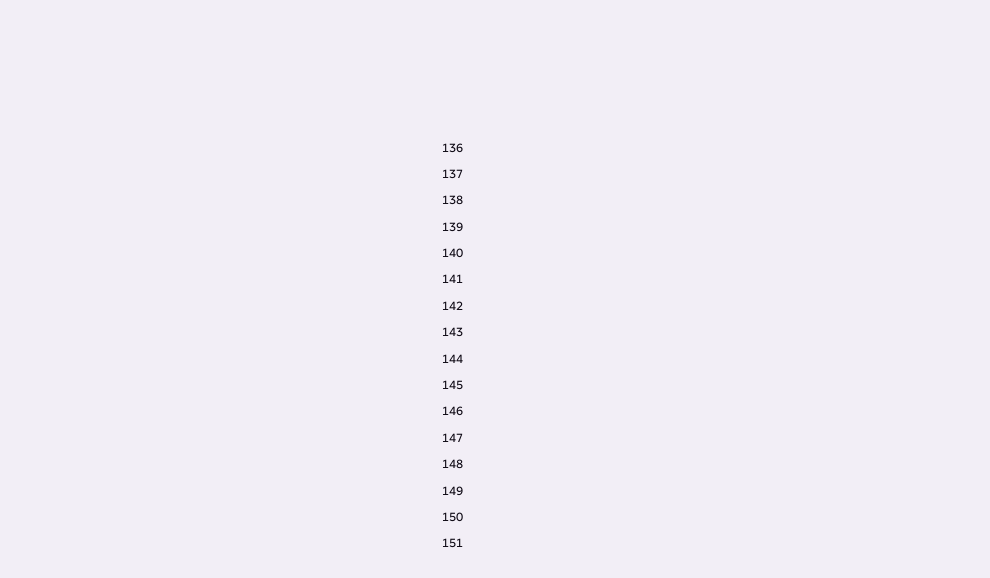136

137

138

139

140

141

142

143

144

145

146

147

148

149

150

151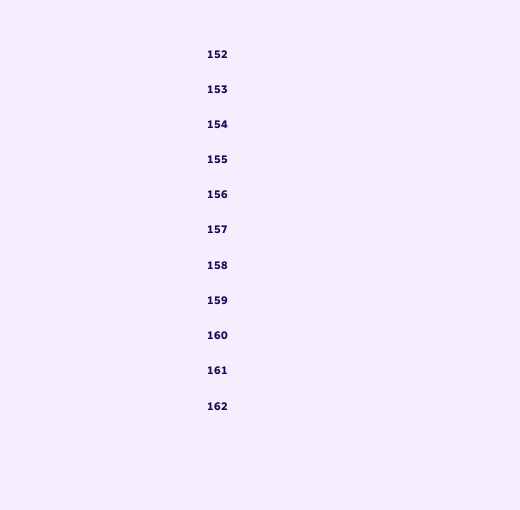152

153

154

155

156

157

158

159

160

161

162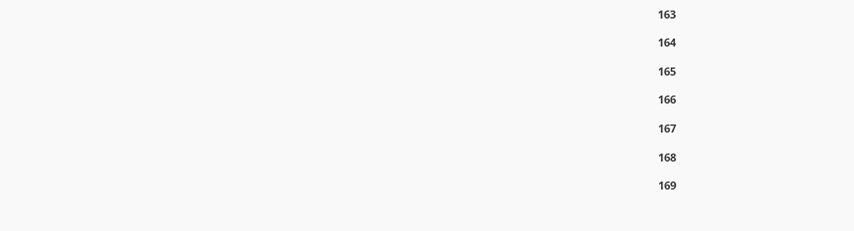163

164

165

166

167

168

169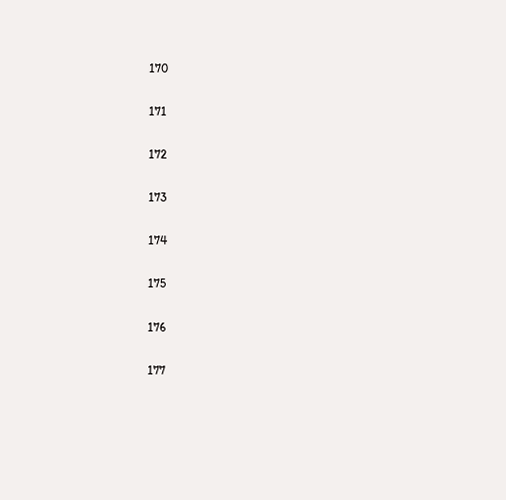170

171

172

173

174

175

176

177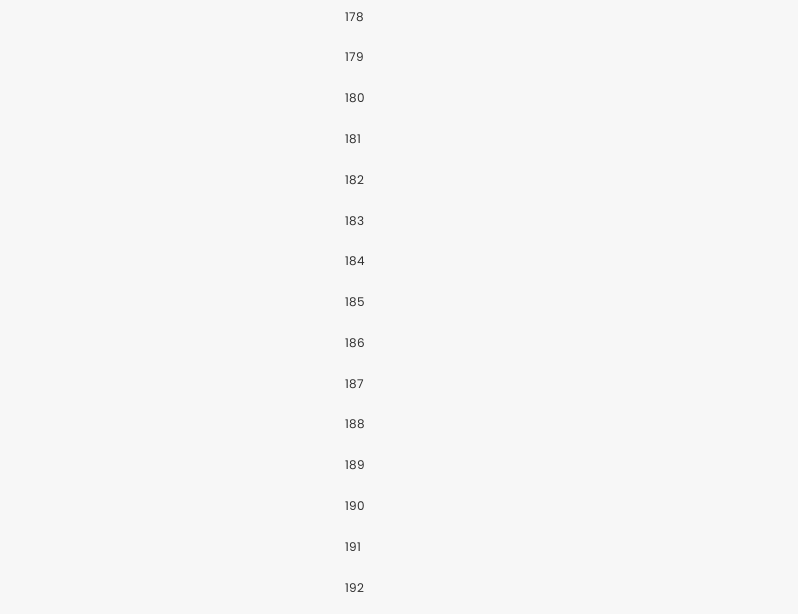178

179

180

181

182

183

184

185

186

187

188

189

190

191

192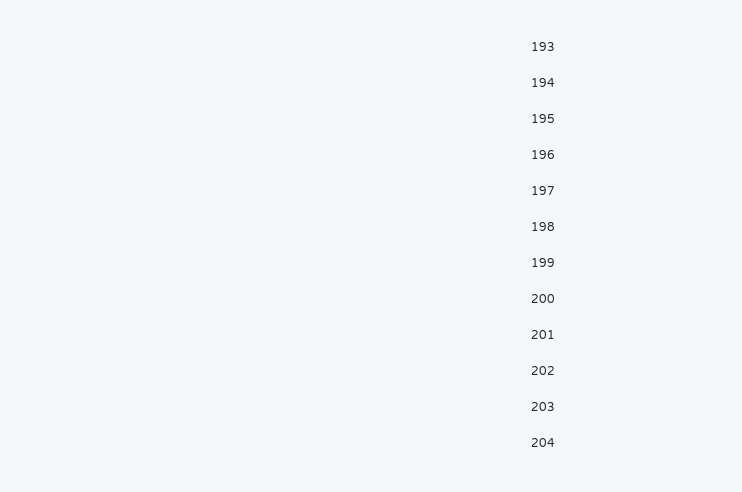193

194

195

196

197

198

199

200

201

202

203

204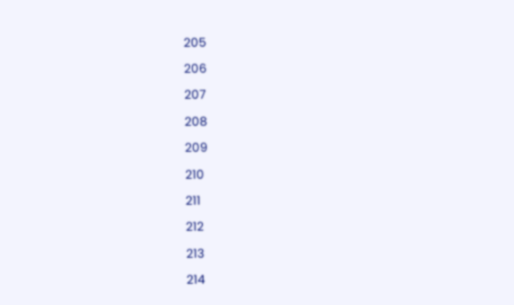205

206

207

208

209

210

211

212

213

214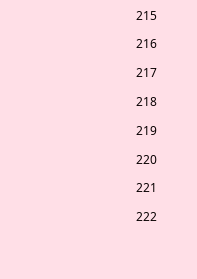215

216

217

218

219

220

221

222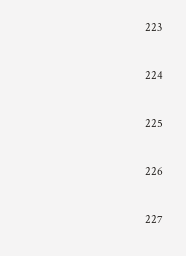223

224

225

226

227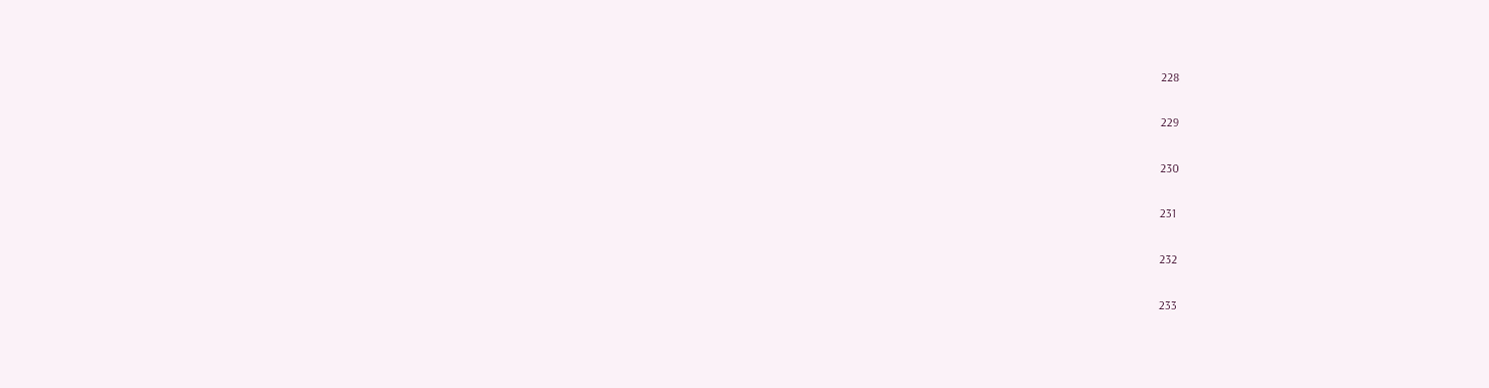228

229

230

231

232

233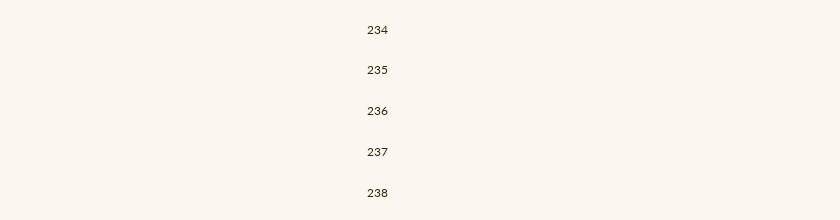234

235

236

237

238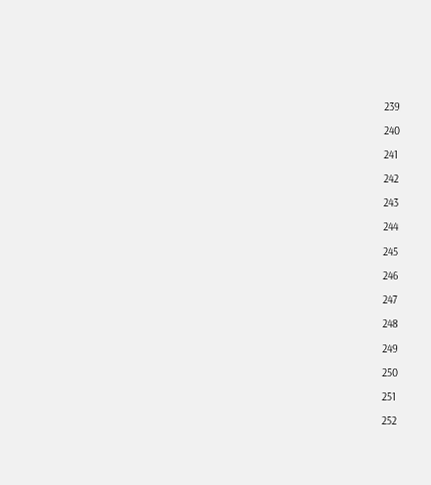239

240

241

242

243

244

245

246

247

248

249

250

251

252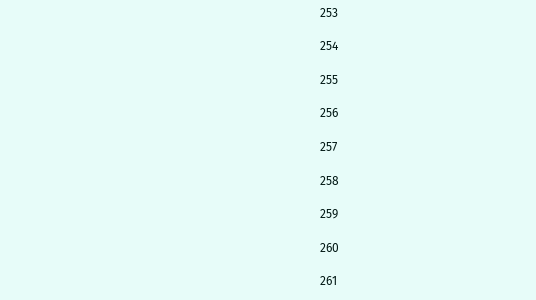253

254

255

256

257

258

259

260

261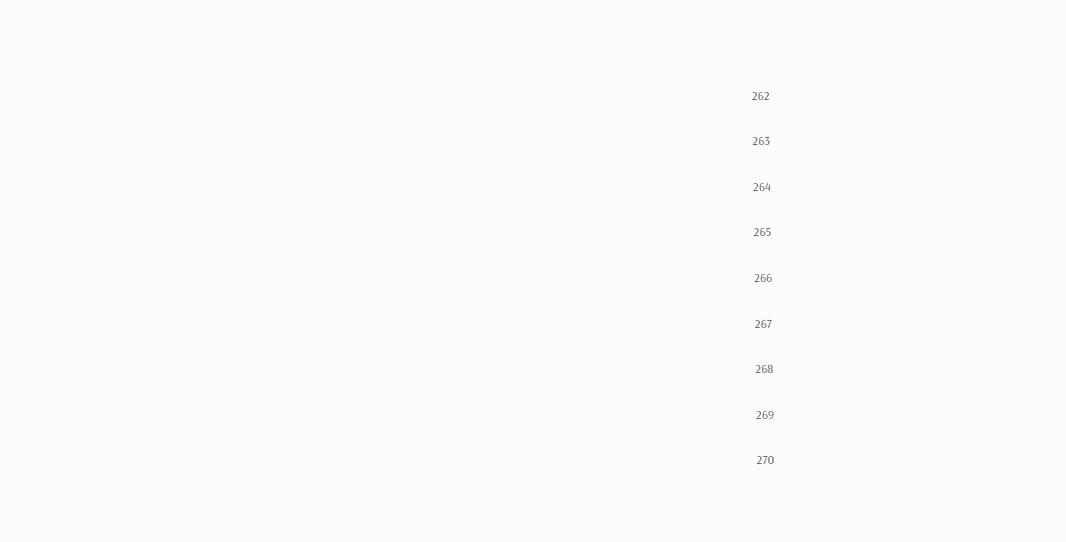262

263

264

265

266

267

268

269

270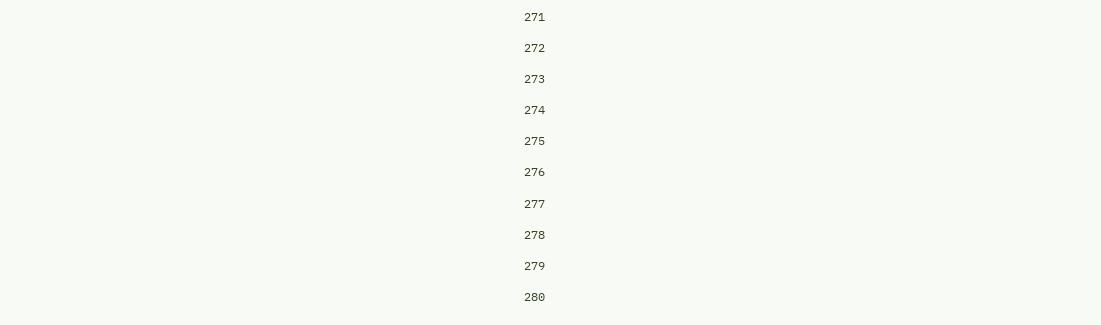271

272

273

274

275

276

277

278

279

280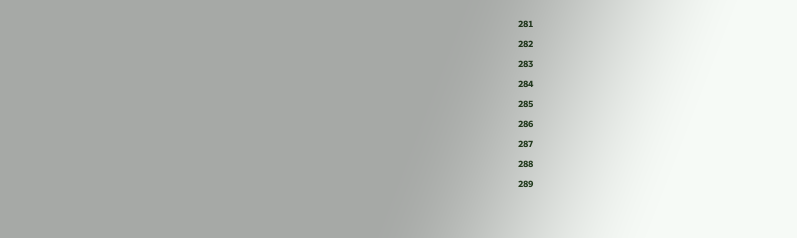281

282

283

284

285

286

287

288

289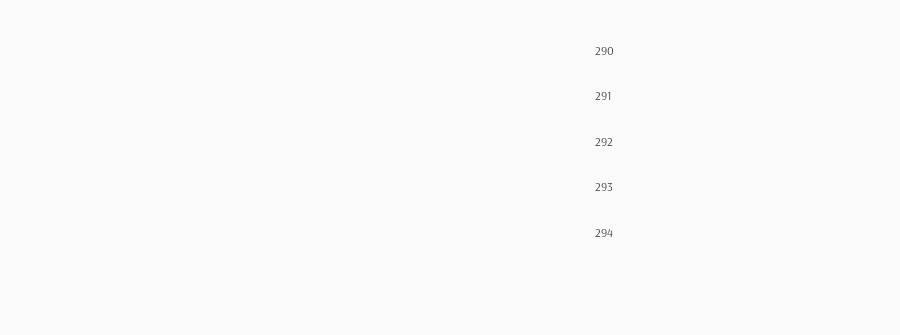290

291

292

293

294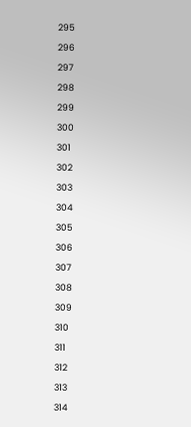295

296

297

298

299

300

301

302

303

304

305

306

307

308

309

310

311

312

313

314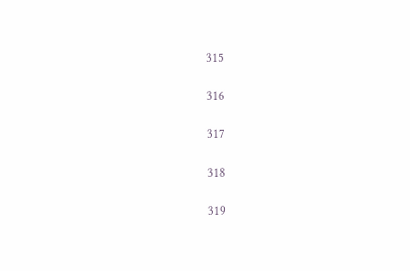315

316

317

318

319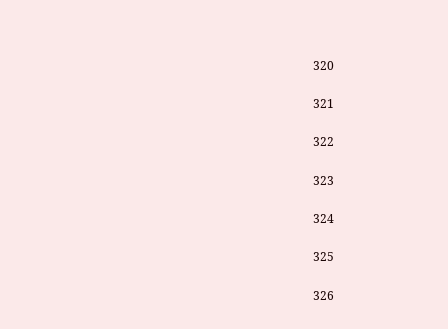320

321

322

323

324

325

326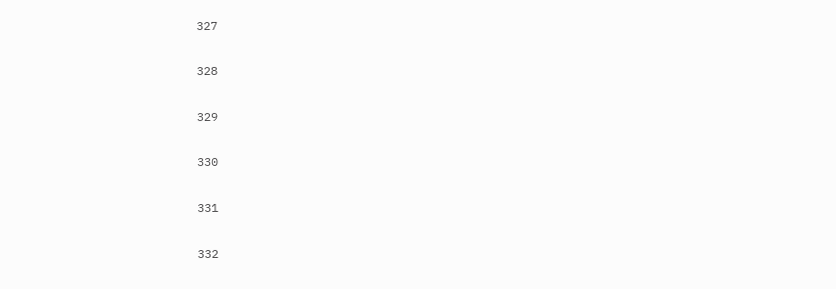327

328

329

330

331

332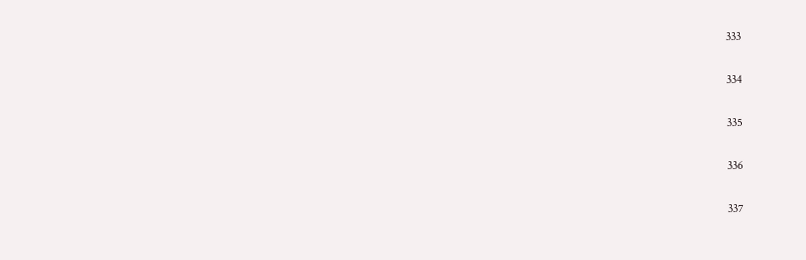333

334

335

336

337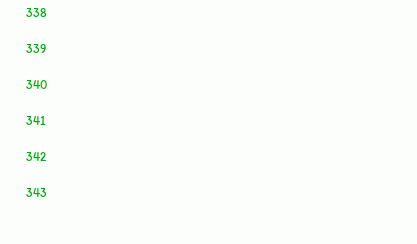338

339

340

341

342

343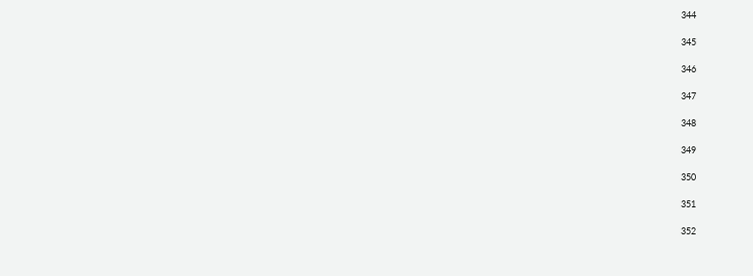344

345

346

347

348

349

350

351

352